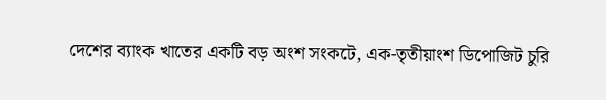দেশের ব্যাংক খাতের একটি বড় অংশ সংকটে, এক-তৃতীয়াংশ ডিপোজিট চুরি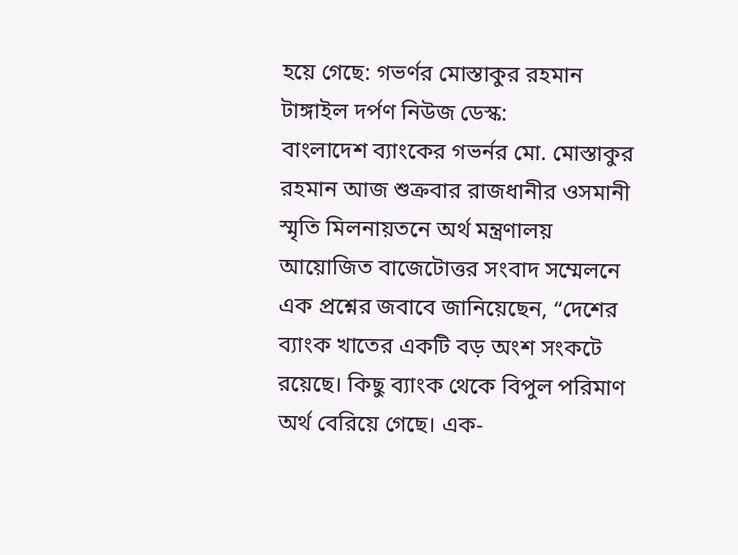হয়ে গেছে: গভর্ণর মোস্তাকুর রহমান
টাঙ্গাইল দর্পণ নিউজ ডেস্ক:
বাংলাদেশ ব্যাংকের গভর্নর মো. মোস্তাকুর রহমান আজ শুক্রবার রাজধানীর ওসমানী স্মৃতি মিলনায়তনে অর্থ মন্ত্রণালয় আয়োজিত বাজেটোত্তর সংবাদ সম্মেলনে এক প্রশ্নের জবাবে জানিয়েছেন, “দেশের ব্যাংক খাতের একটি বড় অংশ সংকটে রয়েছে। কিছু ব্যাংক থেকে বিপুল পরিমাণ অর্থ বেরিয়ে গেছে। এক-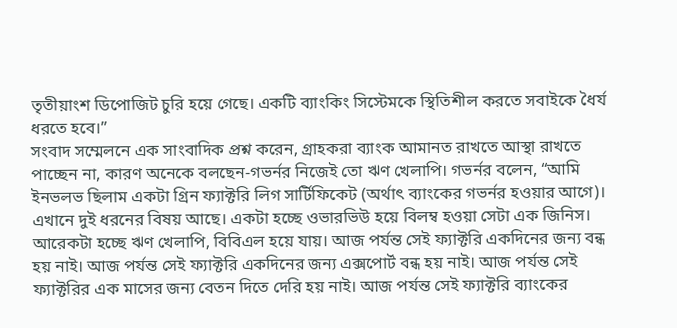তৃতীয়াংশ ডিপোজিট চুরি হয়ে গেছে। একটি ব্যাংকিং সিস্টেমকে স্থিতিশীল করতে সবাইকে ধৈর্য ধরতে হবে।”
সংবাদ সম্মেলনে এক সাংবাদিক প্রশ্ন করেন, গ্রাহকরা ব্যাংক আমানত রাখতে আস্থা রাখতে পাচ্ছেন না, কারণ অনেকে বলছেন-গভর্নর নিজেই তো ঋণ খেলাপি। গভর্নর বলেন, “আমি ইনভলভ ছিলাম একটা গ্রিন ফ্যাক্টরি লিগ সার্টিফিকেট (অর্থাৎ ব্যাংকের গভর্নর হওয়ার আগে)। এখানে দুই ধরনের বিষয় আছে। একটা হচ্ছে ওভারভিউ হয়ে বিলম্ব হওয়া সেটা এক জিনিস। আরেকটা হচ্ছে ঋণ খেলাপি, বিবিএল হয়ে যায়। আজ পর্যন্ত সেই ফ্যাক্টরি একদিনের জন্য বন্ধ হয় নাই। আজ পর্যন্ত সেই ফ্যাক্টরি একদিনের জন্য এক্সপোর্ট বন্ধ হয় নাই। আজ পর্যন্ত সেই ফ্যাক্টরির এক মাসের জন্য বেতন দিতে দেরি হয় নাই। আজ পর্যন্ত সেই ফ্যাক্টরি ব্যাংকের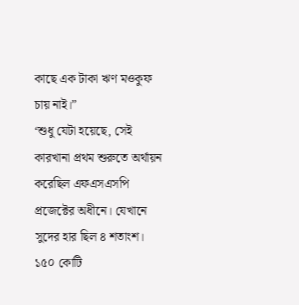কাছে এক টাকা ঋণ মওকুফ চায় নাই।”
‘শুধু যেটা হয়েছে, সেই কারখানা প্রথম শুরুতে অর্থায়ন করেছিল এফএসএসপি প্রজেক্টের অধীনে। যেখানে সুদের হার ছিল ৪ শতাংশ। ১৫০ কোটি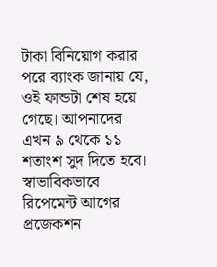টাকা বিনিয়োগ করার পরে ব্যাংক জানায় যে, ওই ফান্ডটা শেষ হয়ে গেছে। আপনাদের এখন ৯ থেকে ১১ শতাংশ সুদ দিতে হবে। স্বাভাবিকভাবে রিপেমেন্ট আগের প্রজেকশন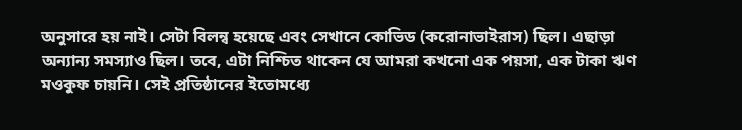অনুসারে হয় নাই। সেটা বিলন্ব হয়েছে এবং সেখানে কোভিড (করোনাভাইরাস) ছিল। এছাড়া অন্যান্য সমস্যাও ছিল। তবে, এটা নিশ্চিত থাকেন যে আমরা কখনো এক পয়সা, এক টাকা ঋণ মওকুফ চায়নি। সেই প্রতিষ্ঠানের ইতোমধ্যে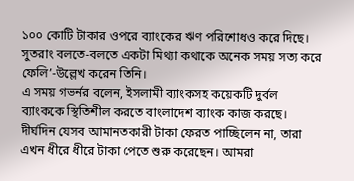১০০ কোটি টাকার ওপরে ব্যাংকের ঋণ পরিশোধও করে দিছে। সুতরাং বলতে-বলতে একটা মিথ্যা কথাকে অনেক সময় সত্য করে ফেলি’-উল্লেখ করেন তিনি।
এ সময় গভর্নর বলেন, ইসলামী ব্যাংকসহ কয়েকটি দুর্বল ব্যাংককে স্থিতিশীল করতে বাংলাদেশ ব্যাংক কাজ করছে। দীর্ঘদিন যেসব আমানতকারী টাকা ফেরত পাচ্ছিলেন না, তারা এখন ধীরে ধীরে টাকা পেতে শুরু করেছেন। আমরা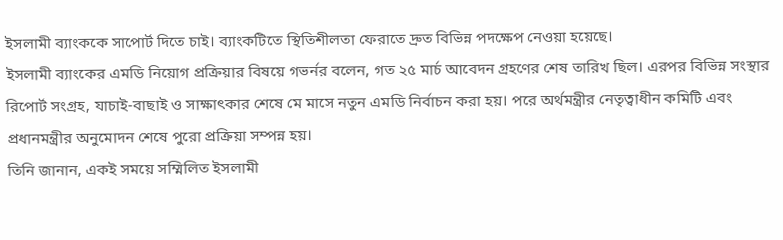ইসলামী ব্যাংককে সাপোর্ট দিতে চাই। ব্যাংকটিতে স্থিতিশীলতা ফেরাতে দ্রুত বিভিন্ন পদক্ষেপ নেওয়া হয়েছে।
ইসলামী ব্যাংকের এমডি নিয়োগ প্রক্রিয়ার বিষয়ে গভর্নর বলেন, গত ২৫ মার্চ আবেদন গ্রহণের শেষ তারিখ ছিল। এরপর বিভিন্ন সংস্থার রিপোর্ট সংগ্রহ, যাচাই-বাছাই ও সাক্ষাৎকার শেষে মে মাসে নতুন এমডি নির্বাচন করা হয়। পরে অর্থমন্ত্রীর নেতৃত্বাধীন কমিটি এবং প্রধানমন্ত্রীর অনুমোদন শেষে পুরো প্রক্রিয়া সম্পন্ন হয়।
তিনি জানান, একই সময়ে সম্মিলিত ইসলামী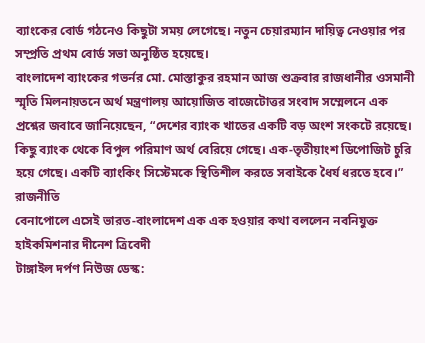ব্যাংকের বোর্ড গঠনেও কিছুটা সময় লেগেছে। নতুন চেয়ারম্যান দায়িত্ব নেওয়ার পর সম্প্রতি প্রথম বোর্ড সভা অনুষ্ঠিত হয়েছে।
বাংলাদেশ ব্যাংকের গভর্নর মো. মোস্তাকুর রহমান আজ শুক্রবার রাজধানীর ওসমানী স্মৃতি মিলনায়তনে অর্থ মন্ত্রণালয় আয়োজিত বাজেটোত্তর সংবাদ সম্মেলনে এক প্রশ্নের জবাবে জানিয়েছেন, “দেশের ব্যাংক খাতের একটি বড় অংশ সংকটে রয়েছে। কিছু ব্যাংক থেকে বিপুল পরিমাণ অর্থ বেরিয়ে গেছে। এক-তৃতীয়াংশ ডিপোজিট চুরি হয়ে গেছে। একটি ব্যাংকিং সিস্টেমকে স্থিতিশীল করতে সবাইকে ধৈর্য ধরতে হবে।”
রাজনীতি
বেনাপোলে এসেই ভারত-বাংলাদেশ এক এক হওয়ার কথা বললেন নবনিযুক্ত হাইকমিশনার দীনেশ ত্রিবেদী
টাঙ্গাইল দর্পণ নিউজ ডেস্ক: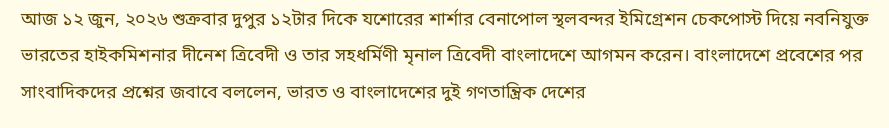আজ ১২ জুন, ২০২৬ শুক্রবার দুপুর ১২টার দিকে যশোরের শার্শার বেনাপোল স্থলবন্দর ইমিগ্রেশন চেকপোস্ট দিয়ে নবনিযুক্ত ভারতের হাইকমিশনার দীনেশ ত্রিবেদী ও তার সহধর্মিণী মৃনাল ত্রিবেদী বাংলাদেশে আগমন করেন। বাংলাদেশে প্রবেশের পর সাংবাদিকদের প্রশ্নের জবাবে বললেন, ভারত ও বাংলাদেশের দুই গণতান্ত্রিক দেশের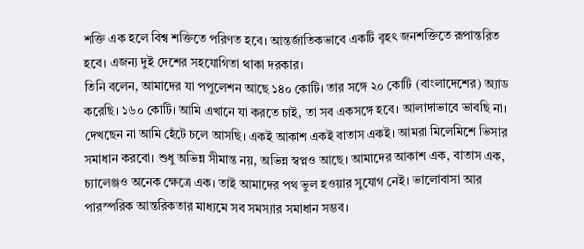শক্তি এক হলে বিশ্ব শক্তিতে পরিণত হবে। আন্তর্জাতিকভাবে একটি বৃহৎ জনশক্তিতে রূপান্তরিত হবে। এজন্য দুই দেশের সহযোগিতা থাকা দরকার।
তিনি বলেন, আমাদের যা পপুলেশন আছে ১৪০ কোটি। তার সঙ্গে ২০ কোটি (বাংলাদেশের) অ্যাড করেছি। ১৬০ কোটি। আমি এখানে যা করতে চাই, তা সব একসঙ্গে হবে। আলাদাভাবে ভাবছি না। দেখছেন না আমি হেঁটে চলে আসছি। একই আকাশ একই বাতাস একই। আমরা মিলেমিশে ভিসার সমাধান করবো। শুধু অভিন্ন সীমান্ত নয়, অভিন্ন স্বপ্নও আছে। আমাদের আকাশ এক, বাতাস এক, চ্যালেঞ্জও অনেক ক্ষেত্রে এক। তাই আমাদের পথ ভুল হওয়ার সুযোগ নেই। ভালোবাসা আর পারস্পরিক আন্তরিকতার মাধ্যমে সব সমস্যার সমাধান সম্ভব।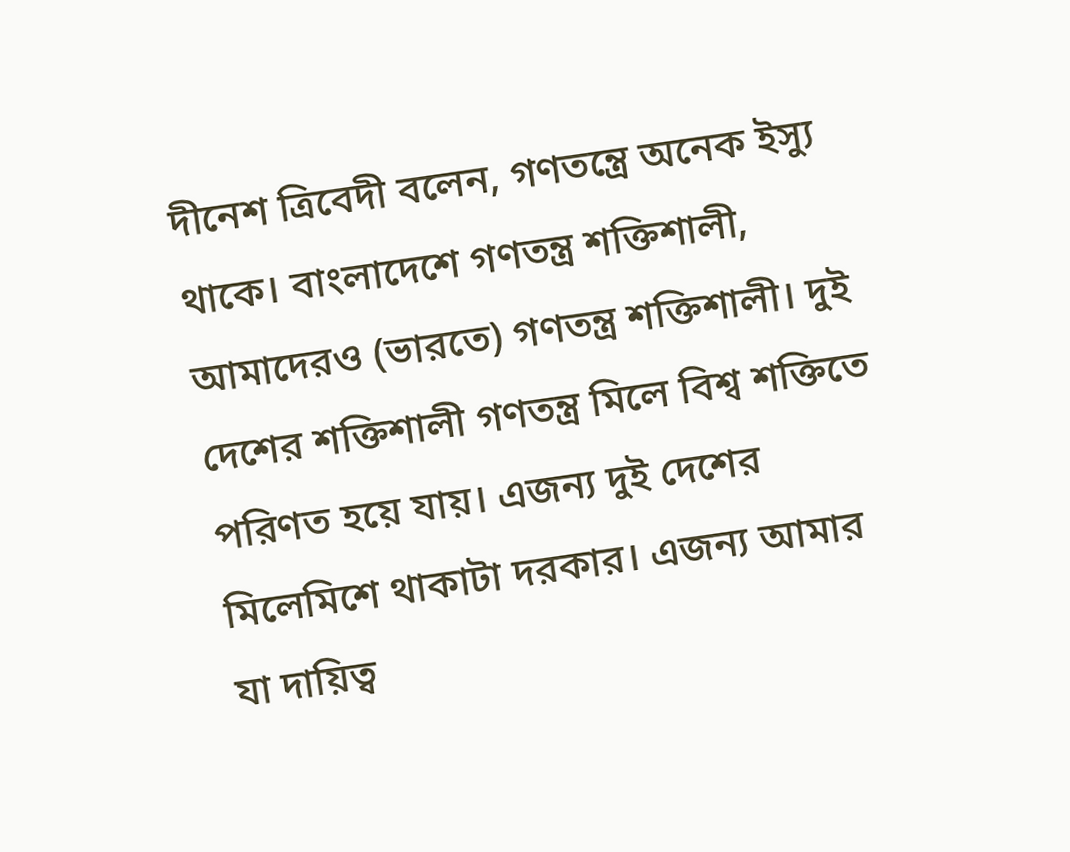দীনেশ ত্রিবেদী বলেন, গণতন্ত্রে অনেক ইস্যু থাকে। বাংলাদেশে গণতন্ত্র শক্তিশালী, আমাদেরও (ভারতে) গণতন্ত্র শক্তিশালী। দুই দেশের শক্তিশালী গণতন্ত্র মিলে বিশ্ব শক্তিতে পরিণত হয়ে যায়। এজন্য দুই দেশের মিলেমিশে থাকাটা দরকার। এজন্য আমার যা দায়িত্ব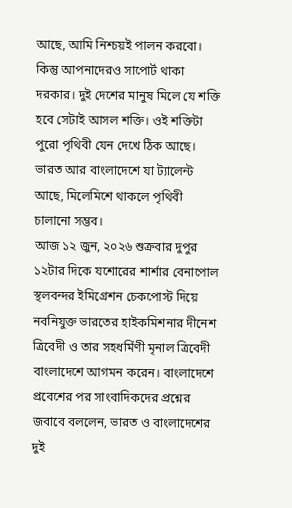আছে, আমি নিশ্চয়ই পালন করবো। কিন্তু আপনাদেরও সাপোর্ট থাকা দরকার। দুই দেশের মানুষ মিলে যে শক্তি হবে সেটাই আসল শক্তি। ওই শক্তিটা পুরো পৃথিবী যেন দেখে ঠিক আছে। ভারত আর বাংলাদেশে যা ট্যালেন্ট আছে, মিলেমিশে থাকলে পৃথিবী চালানো সম্ভব।
আজ ১২ জুন, ২০২৬ শুক্রবার দুপুর ১২টার দিকে যশোরের শার্শার বেনাপোল স্থলবন্দর ইমিগ্রেশন চেকপোস্ট দিয়ে নবনিযুক্ত ভারতের হাইকমিশনার দীনেশ ত্রিবেদী ও তার সহধর্মিণী মৃনাল ত্রিবেদী বাংলাদেশে আগমন করেন। বাংলাদেশে প্রবেশের পর সাংবাদিকদের প্রশ্নের জবাবে বললেন, ভারত ও বাংলাদেশের দুই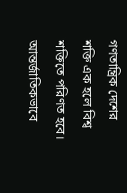গণতান্ত্রিক দেশের শক্তি এক হলে বিশ্ব শক্তিতে পরিণত হবে। আন্তর্জাতিকভাবে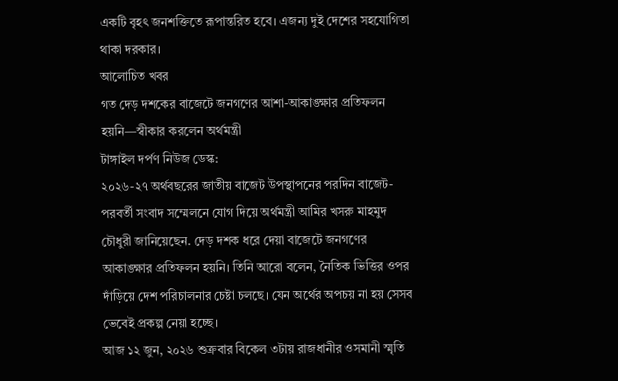একটি বৃহৎ জনশক্তিতে রূপান্তরিত হবে। এজন্য দুই দেশের সহযোগিতা থাকা দরকার।
আলোচিত খবর
গত দেড় দশকের বাজেটে জনগণের আশা-আকাঙ্ক্ষার প্রতিফলন হয়নি—স্বীকার করলেন অর্থমন্ত্রী
টাঙ্গাইল দর্পণ নিউজ ডেস্ক:
২০২৬-২৭ অর্থবছরের জাতীয় বাজেট উপস্থাপনের পরদিন বাজেট-পরবর্তী সংবাদ সম্মেলনে যোগ দিয়ে অর্থমন্ত্রী আমির খসরু মাহমুদ চৌধুরী জানিয়েছেন. দেড় দশক ধরে দেয়া বাজেটে জনগণের আকাঙ্ক্ষার প্রতিফলন হয়নি। তিনি আরো বলেন, নৈতিক ভিত্তির ওপর দাঁড়িয়ে দেশ পরিচালনার চেষ্টা চলছে। যেন অর্থের অপচয় না হয় সেসব ভেবেই প্রকল্প নেয়া হচ্ছে।
আজ ১২ জুন, ২০২৬ শুক্রবার বিকেল ৩টায় রাজধানীর ওসমানী স্মৃতি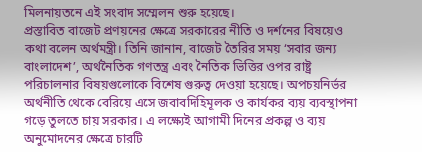মিলনায়তনে এই সংবাদ সম্মেলন শুরু হয়েছে।
প্রস্তাবিত বাজেট প্রণয়নের ক্ষেত্রে সরকারের নীতি ও দর্শনের বিষয়েও কথা বলেন অর্থমন্ত্রী। তিনি জানান, বাজেট তৈরির সময় ‘সবার জন্য বাংলাদেশ’, অর্থনৈতিক গণতন্ত্র এবং নৈতিক ভিত্তির ওপর রাষ্ট্র পরিচালনার বিষয়গুলোকে বিশেষ গুরুত্ব দেওয়া হয়েছে। অপচয়নির্ভর অর্থনীতি থেকে বেরিয়ে এসে জবাবদিহিমূলক ও কার্যকর ব্যয় ব্যবস্থাপনা গড়ে তুলতে চায় সরকার। এ লক্ষ্যেই আগামী দিনের প্রকল্প ও ব্যয় অনুমোদনের ক্ষেত্রে চারটি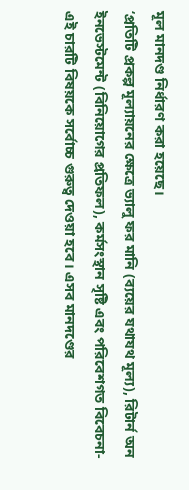মূল মানদণ্ড নির্ধারণ করা হয়েছে।
‘প্রতিটি প্রকল্প মূল্যায়নের ক্ষেত্রে ভ্যালু ফর মানি (ব্যয়ের যথাযথ মূল্য), রিটার্ন অন ইনভেস্টমেন্ট (বিনিয়োগের প্রতিফল), কর্মসংস্থান সৃষ্টি এবং পরিবেশগত বিবেচনা-এই চারটি বিষয়কে সর্বোচ্চ গুরুত্ব দেওয়া হবে। এসব মানদণ্ডের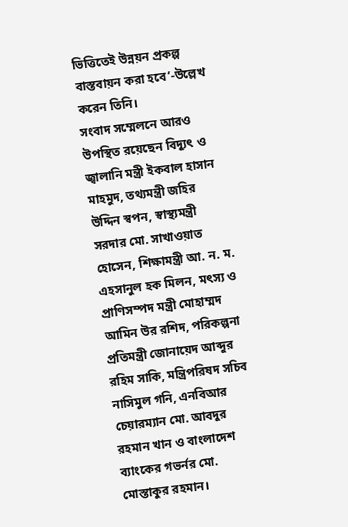ভিত্তিতেই উন্নয়ন প্রকল্প বাস্তবায়ন করা হবে’-উল্লেখ করেন তিনি।
সংবাদ সম্মেলনে আরও উপস্থিত রয়েছেন বিদ্যুৎ ও জ্বালানি মন্ত্রী ইকবাল হাসান মাহমুদ, তথ্যমন্ত্রী জহির উদ্দিন স্বপন, স্বাস্থ্যমন্ত্রী সরদার মো. সাখাওয়াত হোসেন, শিক্ষামন্ত্রী আ. ন. ম. এহসানুল হক মিলন, মৎস্য ও প্রাণিসম্পদ মন্ত্রী মোহাম্মদ আমিন উর রশিদ, পরিকল্পনা প্রতিমন্ত্রী জোনায়েদ আব্দুর রহিম সাকি, মন্ত্রিপরিষদ সচিব নাসিমুল গনি, এনবিআর চেয়ারম্যান মো. আবদুর রহমান খান ও বাংলাদেশ ব্যাংকের গভর্নর মো. মোস্তাকুর রহমান।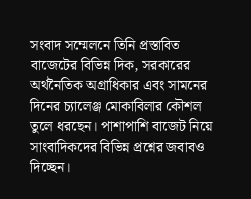সংবাদ সম্মেলনে তিনি প্রস্তাবিত বাজেটের বিভিন্ন দিক, সরকারের অর্থনৈতিক অগ্রাধিকার এবং সামনের দিনের চ্যালেঞ্জ মোকাবিলার কৌশল তুলে ধরছেন। পাশাপাশি বাজেট নিয়ে সাংবাদিকদের বিভিন্ন প্রশ্নের জবাবও দিচ্ছেন।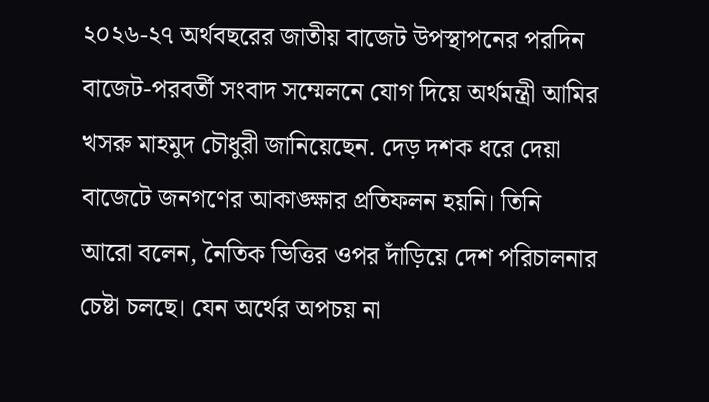২০২৬-২৭ অর্থবছরের জাতীয় বাজেট উপস্থাপনের পরদিন বাজেট-পরবর্তী সংবাদ সম্মেলনে যোগ দিয়ে অর্থমন্ত্রী আমির খসরু মাহমুদ চৌধুরী জানিয়েছেন. দেড় দশক ধরে দেয়া বাজেটে জনগণের আকাঙ্ক্ষার প্রতিফলন হয়নি। তিনি আরো বলেন, নৈতিক ভিত্তির ওপর দাঁড়িয়ে দেশ পরিচালনার চেষ্টা চলছে। যেন অর্থের অপচয় না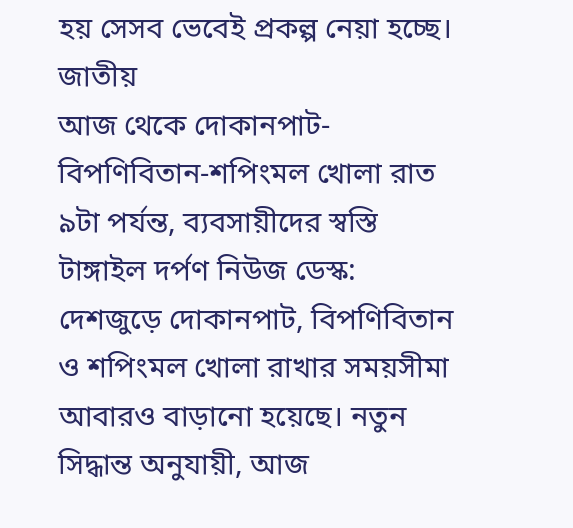হয় সেসব ভেবেই প্রকল্প নেয়া হচ্ছে।
জাতীয়
আজ থেকে দোকানপাট-বিপণিবিতান-শপিংমল খোলা রাত ৯টা পর্যন্ত, ব্যবসায়ীদের স্বস্তি
টাঙ্গাইল দর্পণ নিউজ ডেস্ক:
দেশজুড়ে দোকানপাট, বিপণিবিতান ও শপিংমল খোলা রাখার সময়সীমা আবারও বাড়ানো হয়েছে। নতুন সিদ্ধান্ত অনুযায়ী, আজ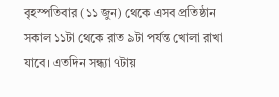বৃহস্পতিবার (১১ জুন) থেকে এসব প্রতিষ্ঠান সকাল ১১টা থেকে রাত ৯টা পর্যন্ত খোলা রাখা যাবে। এতদিন সন্ধ্যা ৭টায়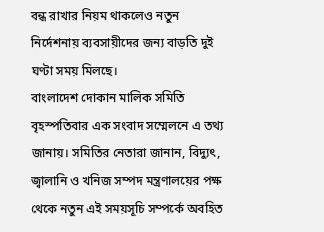বন্ধ রাখার নিয়ম থাকলেও নতুন নির্দেশনায় ব্যবসায়ীদের জন্য বাড়তি দুই ঘণ্টা সময় মিলছে।
বাংলাদেশ দোকান মালিক সমিতি বৃহস্পতিবার এক সংবাদ সম্মেলনে এ তথ্য জানায়। সমিতির নেতারা জানান, বিদ্যুৎ, জ্বালানি ও খনিজ সম্পদ মন্ত্রণালয়ের পক্ষ থেকে নতুন এই সময়সূচি সম্পর্কে অবহিত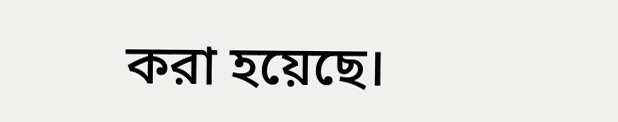করা হয়েছে।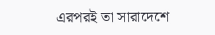এরপরই তা সারাদেশে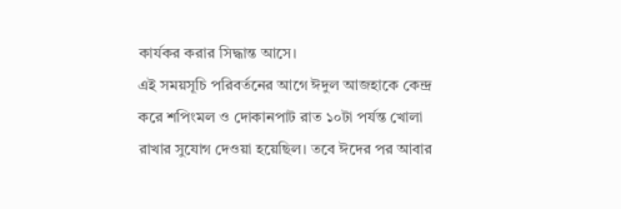কার্যকর করার সিদ্ধান্ত আসে।
এই সময়সূচি পরিবর্তনের আগে ঈদুল আজহাকে কেন্দ্র করে শপিংমল ও দোকানপাট রাত ১০টা পর্যন্ত খোলা রাখার সুযোগ দেওয়া হয়েছিল। তবে ঈদের পর আবার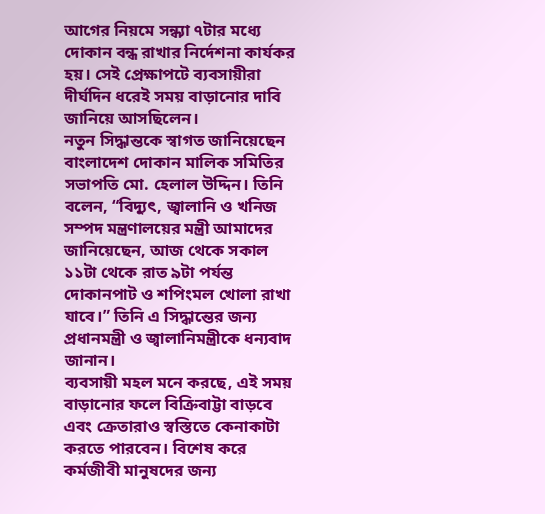আগের নিয়মে সন্ধ্যা ৭টার মধ্যে দোকান বন্ধ রাখার নির্দেশনা কার্যকর হয়। সেই প্রেক্ষাপটে ব্যবসায়ীরা দীর্ঘদিন ধরেই সময় বাড়ানোর দাবি জানিয়ে আসছিলেন।
নতুন সিদ্ধান্তকে স্বাগত জানিয়েছেন বাংলাদেশ দোকান মালিক সমিতির সভাপতি মো. হেলাল উদ্দিন। তিনি বলেন, “বিদ্যুৎ, জ্বালানি ও খনিজ সম্পদ মন্ত্রণালয়ের মন্ত্রী আমাদের জানিয়েছেন, আজ থেকে সকাল ১১টা থেকে রাত ৯টা পর্যন্ত দোকানপাট ও শপিংমল খোলা রাখা যাবে।” তিনি এ সিদ্ধান্তের জন্য প্রধানমন্ত্রী ও জ্বালানিমন্ত্রীকে ধন্যবাদ জানান।
ব্যবসায়ী মহল মনে করছে, এই সময় বাড়ানোর ফলে বিক্রিবাট্টা বাড়বে এবং ক্রেতারাও স্বস্তিতে কেনাকাটা করতে পারবেন। বিশেষ করে কর্মজীবী মানুষদের জন্য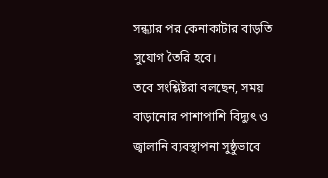সন্ধ্যার পর কেনাকাটার বাড়তি সুযোগ তৈরি হবে।
তবে সংশ্লিষ্টরা বলছেন, সময় বাড়ানোর পাশাপাশি বিদ্যুৎ ও জ্বালানি ব্যবস্থাপনা সুষ্ঠুভাবে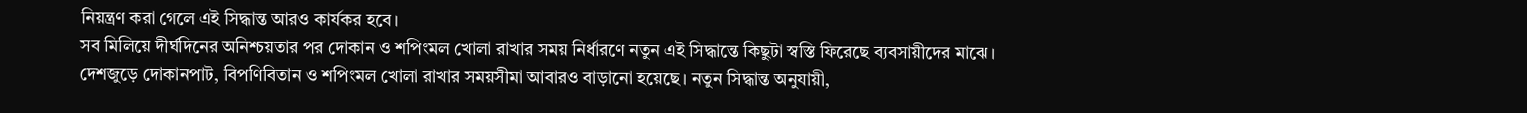নিয়ন্ত্রণ করা গেলে এই সিদ্ধান্ত আরও কার্যকর হবে।
সব মিলিয়ে দীর্ঘদিনের অনিশ্চয়তার পর দোকান ও শপিংমল খোলা রাখার সময় নির্ধারণে নতুন এই সিদ্ধান্তে কিছুটা স্বস্তি ফিরেছে ব্যবসায়ীদের মাঝে।
দেশজুড়ে দোকানপাট, বিপণিবিতান ও শপিংমল খোলা রাখার সময়সীমা আবারও বাড়ানো হয়েছে। নতুন সিদ্ধান্ত অনুযায়ী,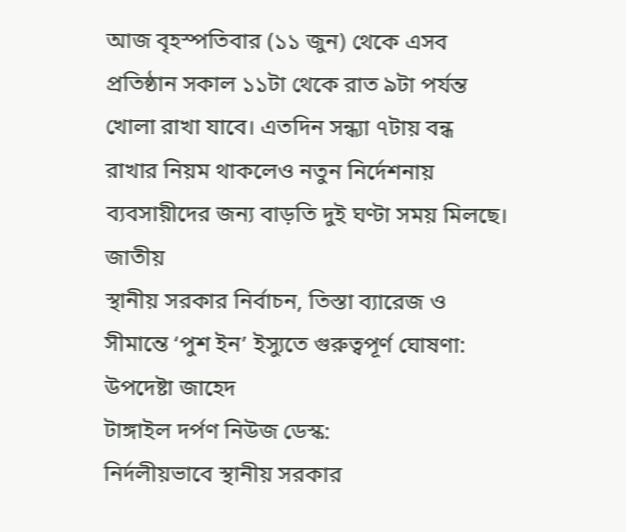আজ বৃহস্পতিবার (১১ জুন) থেকে এসব প্রতিষ্ঠান সকাল ১১টা থেকে রাত ৯টা পর্যন্ত খোলা রাখা যাবে। এতদিন সন্ধ্যা ৭টায় বন্ধ রাখার নিয়ম থাকলেও নতুন নির্দেশনায় ব্যবসায়ীদের জন্য বাড়তি দুই ঘণ্টা সময় মিলছে।
জাতীয়
স্থানীয় সরকার নির্বাচন, তিস্তা ব্যারেজ ও সীমান্তে ‘পুশ ইন’ ইস্যুতে গুরুত্বপূর্ণ ঘোষণা: উপদেষ্টা জাহেদ
টাঙ্গাইল দর্পণ নিউজ ডেস্ক:
নির্দলীয়ভাবে স্থানীয় সরকার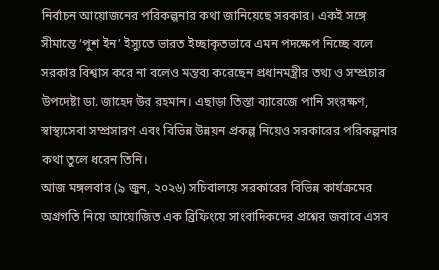নির্বাচন আয়োজনের পরিকল্পনার কথা জানিয়েছে সরকার। একই সঙ্গে সীমান্তে ‘পুশ ইন’ ইস্যুতে ভারত ইচ্ছাকৃতভাবে এমন পদক্ষেপ নিচ্ছে বলে সরকার বিশ্বাস করে না বলেও মন্তব্য করেছেন প্রধানমন্ত্রীর তথ্য ও সম্প্রচার উপদেষ্টা ডা. জাহেদ উর রহমান। এছাড়া তিস্তা ব্যারেজে পানি সংরক্ষণ, স্বাস্থ্যসেবা সম্প্রসারণ এবং বিভিন্ন উন্নয়ন প্রকল্প নিয়েও সরকারের পরিকল্পনার কথা তুলে ধরেন তিনি।
আজ মঙ্গলবার (৯ জুন, ২০২৬) সচিবালয়ে সরকারের বিভিন্ন কার্যক্রমের অগ্রগতি নিয়ে আয়োজিত এক ব্রিফিংয়ে সাংবাদিকদের প্রশ্নের জবাবে এসব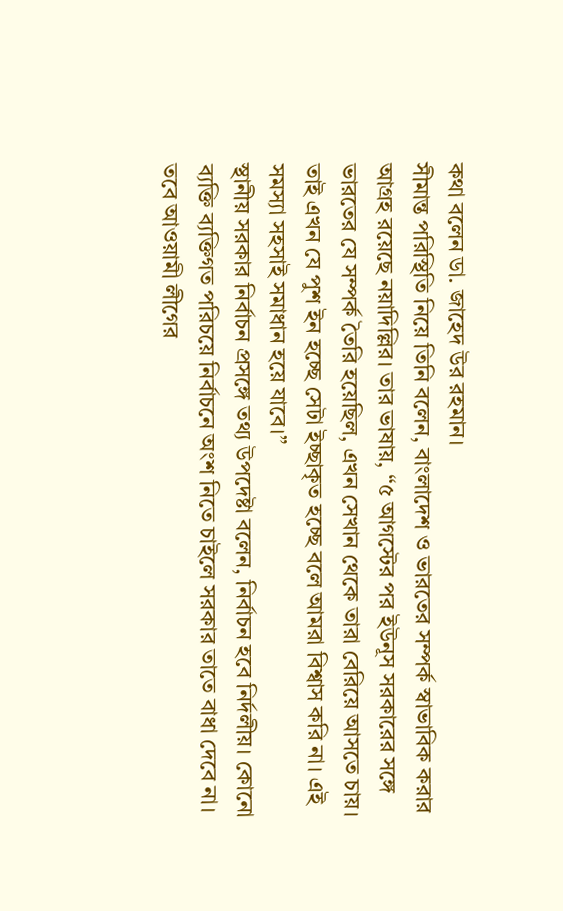কথা বলেন ডা. জাহেদ উর রহমান।
সীমান্ত পরিস্থিতি নিয়ে তিনি বলেন, বাংলাদেশ ও ভারতের সম্পর্ক স্বাভাবিক করার আগ্রহ রয়েছে নয়াদিল্লির। তার ভাষায়, “৫ আগস্টের পর ইউনূস সরকারের সঙ্গে ভারতের যে সম্পর্ক তৈরি হয়েছিল, এখন সেখান থেকে তারা বেরিয়ে আসতে চায়। তাই এখন যে পুশ ইন হচ্ছে সেটা ইচ্ছাকৃত হচ্ছে বলে আমরা বিশ্বাস করি না। এই সমস্যা সহসাই সমাধান হয়ে যাবে।”
স্থানীয় সরকার নির্বাচন প্রসঙ্গে তথ্য উপদেষ্টা বলেন, নির্বাচন হবে নির্দলীয়। কোনো ব্যক্তি ব্যক্তিগত পরিচয়ে নির্বাচনে অংশ নিতে চাইলে সরকার তাতে বাধা দেবে না। তবে আওয়ামী লীগের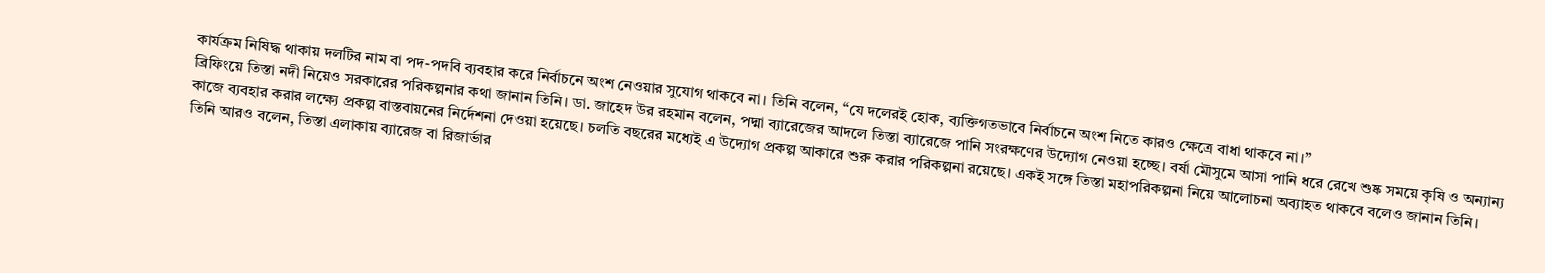কার্যক্রম নিষিদ্ধ থাকায় দলটির নাম বা পদ-পদবি ব্যবহার করে নির্বাচনে অংশ নেওয়ার সুযোগ থাকবে না। তিনি বলেন, “যে দলেরই হোক, ব্যক্তিগতভাবে নির্বাচনে অংশ নিতে কারও ক্ষেত্রে বাধা থাকবে না।”
ব্রিফিংয়ে তিস্তা নদী নিয়েও সরকারের পরিকল্পনার কথা জানান তিনি। ডা. জাহেদ উর রহমান বলেন, পদ্মা ব্যারেজের আদলে তিস্তা ব্যারেজে পানি সংরক্ষণের উদ্যোগ নেওয়া হচ্ছে। বর্ষা মৌসুমে আসা পানি ধরে রেখে শুষ্ক সময়ে কৃষি ও অন্যান্য কাজে ব্যবহার করার লক্ষ্যে প্রকল্প বাস্তবায়নের নির্দেশনা দেওয়া হয়েছে। চলতি বছরের মধ্যেই এ উদ্যোগ প্রকল্প আকারে শুরু করার পরিকল্পনা রয়েছে। একই সঙ্গে তিস্তা মহাপরিকল্পনা নিয়ে আলোচনা অব্যাহত থাকবে বলেও জানান তিনি।
তিনি আরও বলেন, তিস্তা এলাকায় ব্যারেজ বা রিজার্ভার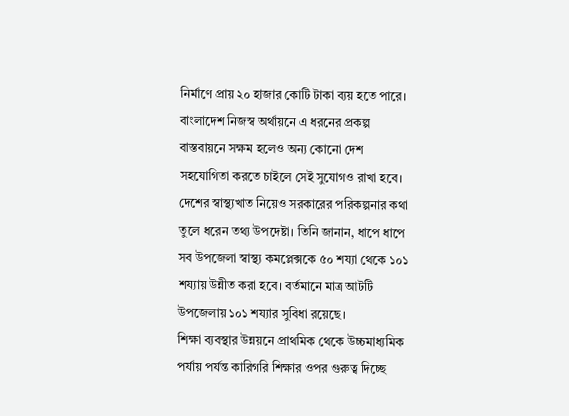নির্মাণে প্রায় ২০ হাজার কোটি টাকা ব্যয় হতে পারে। বাংলাদেশ নিজস্ব অর্থায়নে এ ধরনের প্রকল্প বাস্তবায়নে সক্ষম হলেও অন্য কোনো দেশ সহযোগিতা করতে চাইলে সেই সুযোগও রাখা হবে।
দেশের স্বাস্থ্যখাত নিয়েও সরকারের পরিকল্পনার কথা তুলে ধরেন তথ্য উপদেষ্টা। তিনি জানান, ধাপে ধাপে সব উপজেলা স্বাস্থ্য কমপ্লেক্সকে ৫০ শয্যা থেকে ১০১ শয্যায় উন্নীত করা হবে। বর্তমানে মাত্র আটটি উপজেলায় ১০১ শয্যার সুবিধা রয়েছে।
শিক্ষা ব্যবস্থার উন্নয়নে প্রাথমিক থেকে উচ্চমাধ্যমিক পর্যায় পর্যন্ত কারিগরি শিক্ষার ওপর গুরুত্ব দিচ্ছে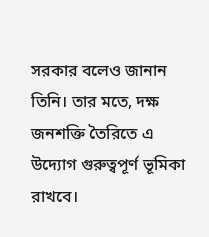সরকার বলেও জানান তিনি। তার মতে, দক্ষ জনশক্তি তৈরিতে এ উদ্যোগ গুরুত্বপূর্ণ ভূমিকা রাখবে।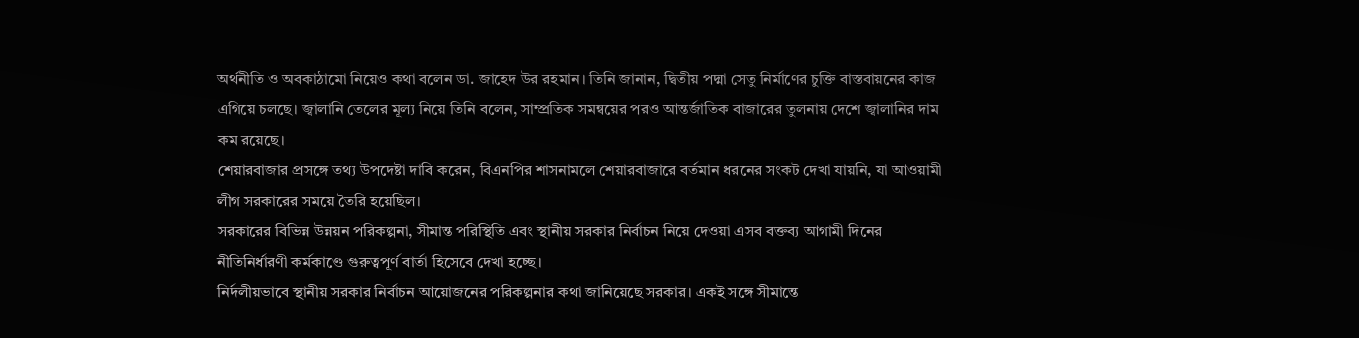অর্থনীতি ও অবকাঠামো নিয়েও কথা বলেন ডা. জাহেদ উর রহমান। তিনি জানান, দ্বিতীয় পদ্মা সেতু নির্মাণের চুক্তি বাস্তবায়নের কাজ এগিয়ে চলছে। জ্বালানি তেলের মূল্য নিয়ে তিনি বলেন, সাম্প্রতিক সমন্বয়ের পরও আন্তর্জাতিক বাজারের তুলনায় দেশে জ্বালানির দাম কম রয়েছে।
শেয়ারবাজার প্রসঙ্গে তথ্য উপদেষ্টা দাবি করেন, বিএনপির শাসনামলে শেয়ারবাজারে বর্তমান ধরনের সংকট দেখা যায়নি, যা আওয়ামী লীগ সরকারের সময়ে তৈরি হয়েছিল।
সরকারের বিভিন্ন উন্নয়ন পরিকল্পনা, সীমান্ত পরিস্থিতি এবং স্থানীয় সরকার নির্বাচন নিয়ে দেওয়া এসব বক্তব্য আগামী দিনের নীতিনির্ধারণী কর্মকাণ্ডে গুরুত্বপূর্ণ বার্তা হিসেবে দেখা হচ্ছে।
নির্দলীয়ভাবে স্থানীয় সরকার নির্বাচন আয়োজনের পরিকল্পনার কথা জানিয়েছে সরকার। একই সঙ্গে সীমান্তে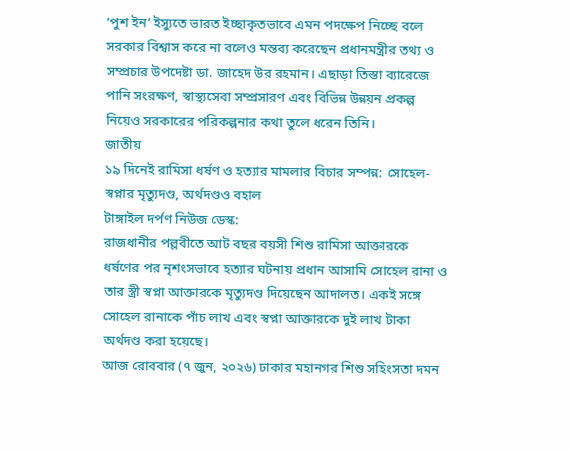‘পুশ ইন’ ইস্যুতে ভারত ইচ্ছাকৃতভাবে এমন পদক্ষেপ নিচ্ছে বলে সরকার বিশ্বাস করে না বলেও মন্তব্য করেছেন প্রধানমন্ত্রীর তথ্য ও সম্প্রচার উপদেষ্টা ডা. জাহেদ উর রহমান। এছাড়া তিস্তা ব্যারেজে পানি সংরক্ষণ, স্বাস্থ্যসেবা সম্প্রসারণ এবং বিভিন্ন উন্নয়ন প্রকল্প নিয়েও সরকারের পরিকল্পনার কথা তুলে ধরেন তিনি।
জাতীয়
১৯ দিনেই রামিসা ধর্ষণ ও হত্যার মামলার বিচার সম্পন্ন: সোহেল-স্বপ্নার মৃত্যুদণ্ড, অর্থদণ্ডও বহাল
টাঙ্গাইল দর্পণ নিউজ ডেস্ক:
রাজধানীর পল্লবীতে আট বছর বয়সী শিশু রামিসা আক্তারকে ধর্ষণের পর নৃশংসভাবে হত্যার ঘটনায় প্রধান আসামি সোহেল রানা ও তার স্ত্রী স্বপ্না আক্তারকে মৃত্যুদণ্ড দিয়েছেন আদালত। একই সঙ্গে সোহেল রানাকে পাঁচ লাখ এবং স্বপ্না আক্তারকে দুই লাখ টাকা অর্থদণ্ড করা হয়েছে।
আজ রোববার (৭ জুন, ২০২৬) ঢাকার মহানগর শিশু সহিংসতা দমন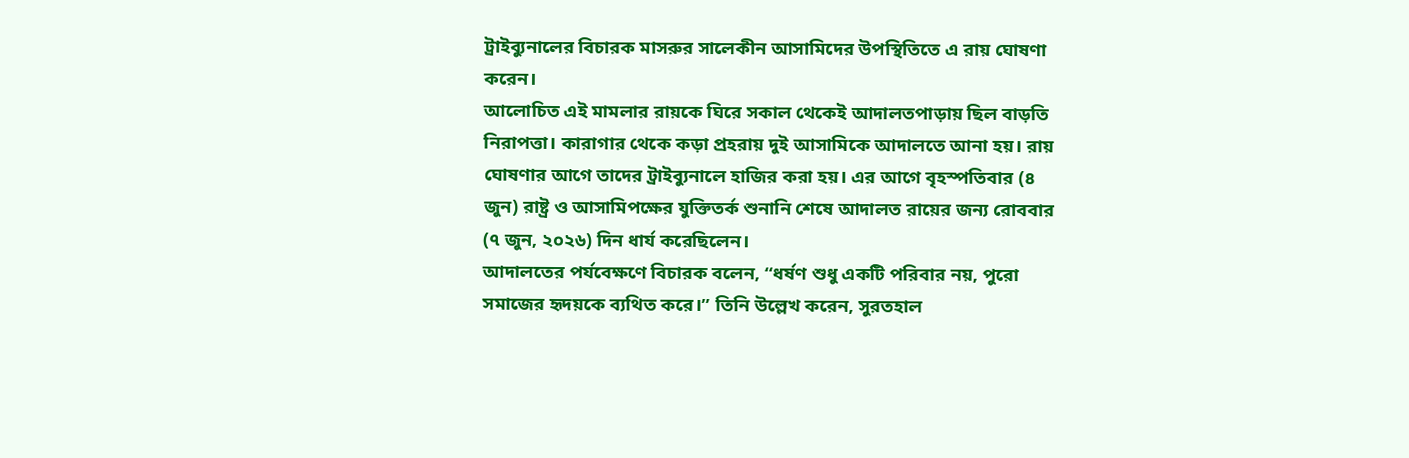ট্রাইব্যুনালের বিচারক মাসরুর সালেকীন আসামিদের উপস্থিতিতে এ রায় ঘোষণা করেন।
আলোচিত এই মামলার রায়কে ঘিরে সকাল থেকেই আদালতপাড়ায় ছিল বাড়তি নিরাপত্তা। কারাগার থেকে কড়া প্রহরায় দুই আসামিকে আদালতে আনা হয়। রায় ঘোষণার আগে তাদের ট্রাইব্যুনালে হাজির করা হয়। এর আগে বৃহস্পতিবার (৪ জুন) রাষ্ট্র ও আসামিপক্ষের যুক্তিতর্ক শুনানি শেষে আদালত রায়ের জন্য রোববার (৭ জুন, ২০২৬) দিন ধার্য করেছিলেন।
আদালতের পর্যবেক্ষণে বিচারক বলেন, “ধর্ষণ শুধু একটি পরিবার নয়, পুরো সমাজের হৃদয়কে ব্যথিত করে।” তিনি উল্লেখ করেন, সুরতহাল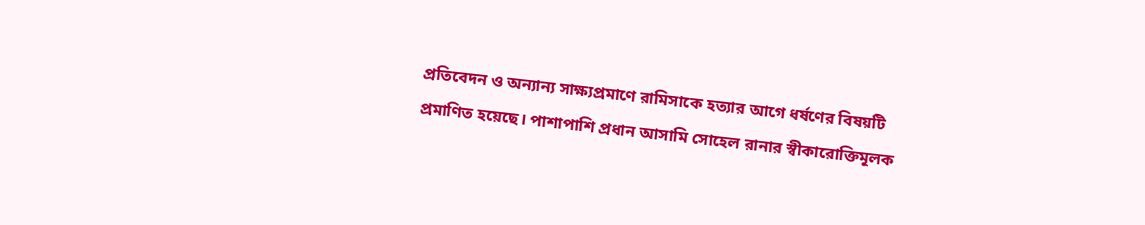প্রতিবেদন ও অন্যান্য সাক্ষ্যপ্রমাণে রামিসাকে হত্যার আগে ধর্ষণের বিষয়টি প্রমাণিত হয়েছে। পাশাপাশি প্রধান আসামি সোহেল রানার স্বীকারোক্তিমূলক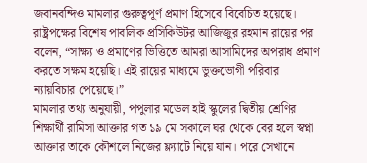জবানবন্দিও মামলার গুরুত্বপূর্ণ প্রমাণ হিসেবে বিবেচিত হয়েছে।
রাষ্ট্রপক্ষের বিশেষ পাবলিক প্রসিকিউটর আজিজুর রহমান রায়ের পর বলেন, “সাক্ষ্য ও প্রমাণের ভিত্তিতে আমরা আসামিদের অপরাধ প্রমাণ করতে সক্ষম হয়েছি। এই রায়ের মাধ্যমে ভুক্তভোগী পরিবার ন্যায়বিচার পেয়েছে।”
মামলার তথ্য অনুযায়ী, পপুলার মডেল হাই স্কুলের দ্বিতীয় শ্রেণির শিক্ষার্থী রামিসা আক্তার গত ১৯ মে সকালে ঘর থেকে বের হলে স্বপ্না আক্তার তাকে কৌশলে নিজের ফ্ল্যাটে নিয়ে যান। পরে সেখানে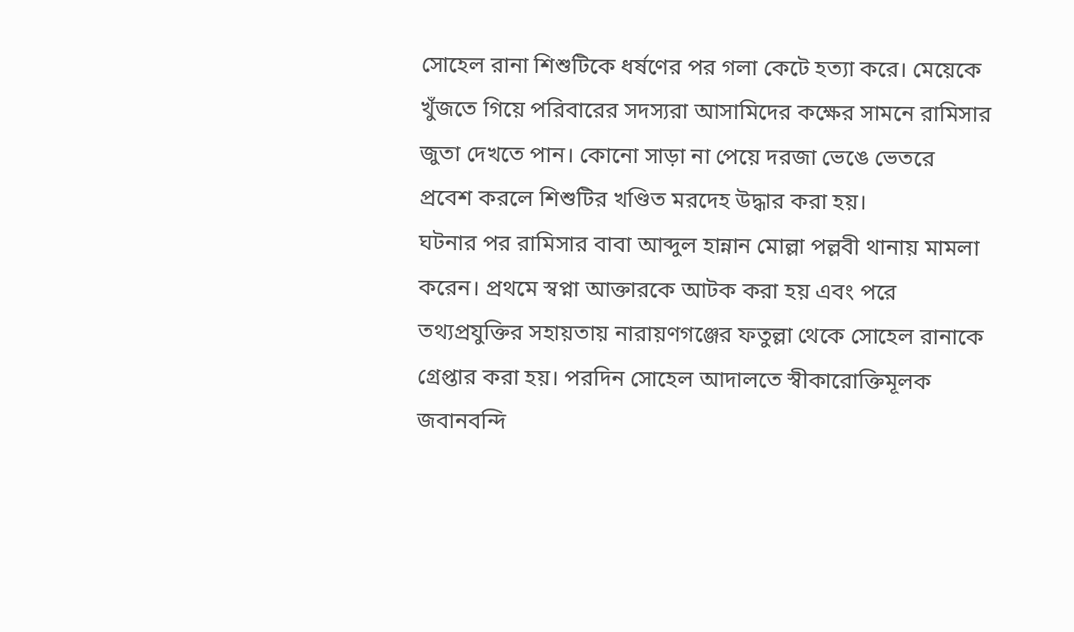সোহেল রানা শিশুটিকে ধর্ষণের পর গলা কেটে হত্যা করে। মেয়েকে খুঁজতে গিয়ে পরিবারের সদস্যরা আসামিদের কক্ষের সামনে রামিসার জুতা দেখতে পান। কোনো সাড়া না পেয়ে দরজা ভেঙে ভেতরে প্রবেশ করলে শিশুটির খণ্ডিত মরদেহ উদ্ধার করা হয়।
ঘটনার পর রামিসার বাবা আব্দুল হান্নান মোল্লা পল্লবী থানায় মামলা করেন। প্রথমে স্বপ্না আক্তারকে আটক করা হয় এবং পরে তথ্যপ্রযুক্তির সহায়তায় নারায়ণগঞ্জের ফতুল্লা থেকে সোহেল রানাকে গ্রেপ্তার করা হয়। পরদিন সোহেল আদালতে স্বীকারোক্তিমূলক জবানবন্দি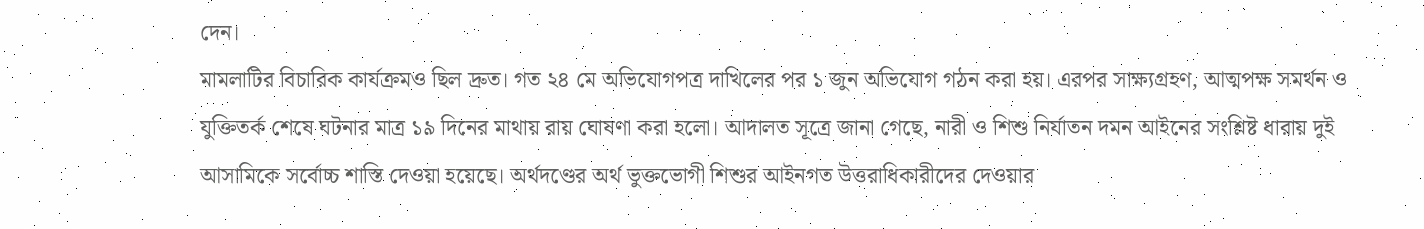দেন।
মামলাটির বিচারিক কার্যক্রমও ছিল দ্রুত। গত ২৪ মে অভিযোগপত্র দাখিলের পর ১ জুন অভিযোগ গঠন করা হয়। এরপর সাক্ষ্যগ্রহণ, আত্মপক্ষ সমর্থন ও যুক্তিতর্ক শেষে ঘটনার মাত্র ১৯ দিনের মাথায় রায় ঘোষণা করা হলো। আদালত সূত্রে জানা গেছে, নারী ও শিশু নির্যাতন দমন আইনের সংশ্লিষ্ট ধারায় দুই আসামিকে সর্বোচ্চ শাস্তি দেওয়া হয়েছে। অর্থদণ্ডের অর্থ ভুক্তভোগী শিশুর আইনগত উত্তরাধিকারীদের দেওয়ার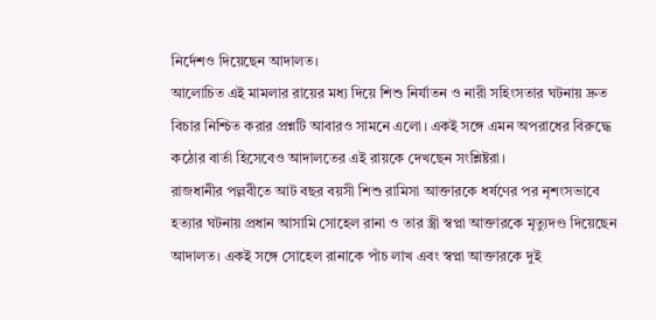নির্দেশও দিয়েছেন আদালত।
আলোচিত এই মামলার রায়ের মধ্য দিয়ে শিশু নির্যাতন ও নারী সহিংসতার ঘটনায় দ্রুত বিচার নিশ্চিত করার প্রশ্নটি আবারও সামনে এলো। একই সঙ্গে এমন অপরাধের বিরুদ্ধে কঠোর বার্তা হিসেবেও আদালতের এই রায়কে দেখছেন সংশ্লিষ্টরা।
রাজধানীর পল্লবীতে আট বছর বয়সী শিশু রামিসা আক্তারকে ধর্ষণের পর নৃশংসভাবে হত্যার ঘটনায় প্রধান আসামি সোহেল রানা ও তার স্ত্রী স্বপ্না আক্তারকে মৃত্যুদণ্ড দিয়েছেন আদালত। একই সঙ্গে সোহেল রানাকে পাঁচ লাখ এবং স্বপ্না আক্তারকে দুই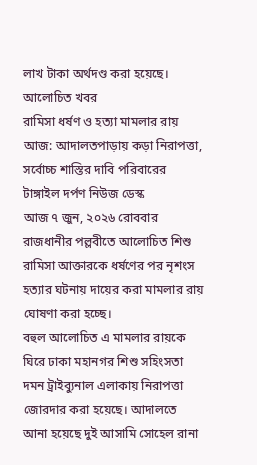লাখ টাকা অর্থদণ্ড করা হয়েছে।
আলোচিত খবর
রামিসা ধর্ষণ ও হত্যা মামলার রায় আজ: আদালতপাড়ায় কড়া নিরাপত্তা, সর্বোচ্চ শাস্তির দাবি পরিবারের
টাঙ্গাইল দর্পণ নিউজ ডেস্ক
আজ ৭ জুন, ২০২৬ রোববার রাজধানীর পল্লবীতে আলোচিত শিশু রামিসা আক্তারকে ধর্ষণের পর নৃশংস হত্যার ঘটনায় দায়ের করা মামলার রায় ঘোষণা করা হচ্ছে।
বহুল আলোচিত এ মামলার রায়কে ঘিরে ঢাকা মহানগর শিশু সহিংসতা দমন ট্রাইব্যুনাল এলাকায় নিরাপত্তা জোরদার করা হয়েছে। আদালতে আনা হয়েছে দুই আসামি সোহেল রানা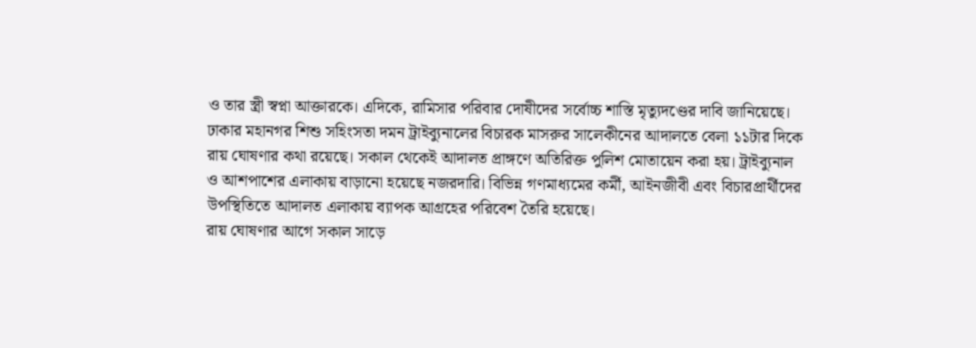ও তার স্ত্রী স্বপ্না আক্তারকে। এদিকে, রামিসার পরিবার দোষীদের সর্বোচ্চ শাস্তি মৃত্যুদণ্ডের দাবি জানিয়েছে।
ঢাকার মহানগর শিশু সহিংসতা দমন ট্রাইব্যুনালের বিচারক মাসরুর সালেকীনের আদালতে বেলা ১১টার দিকে রায় ঘোষণার কথা রয়েছে। সকাল থেকেই আদালত প্রাঙ্গণে অতিরিক্ত পুলিশ মোতায়েন করা হয়। ট্রাইব্যুনাল ও আশপাশের এলাকায় বাড়ানো হয়েছে নজরদারি। বিভিন্ন গণমাধ্যমের কর্মী, আইনজীবী এবং বিচারপ্রার্থীদের উপস্থিতিতে আদালত এলাকায় ব্যাপক আগ্রহের পরিবেশ তৈরি হয়েছে।
রায় ঘোষণার আগে সকাল সাড়ে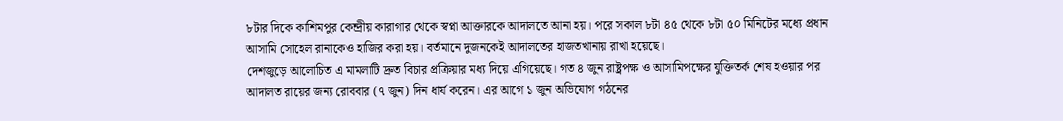৮টার দিকে কাশিমপুর কেন্দ্রীয় কারাগার থেকে স্বপ্না আক্তারকে আদালতে আনা হয়। পরে সকাল ৮টা ৪৫ থেকে ৮টা ৫০ মিনিটের মধ্যে প্রধান আসামি সোহেল রানাকেও হাজির করা হয়। বর্তমানে দুজনকেই আদালতের হাজতখানায় রাখা হয়েছে।
দেশজুড়ে আলোচিত এ মামলাটি দ্রুত বিচার প্রক্রিয়ার মধ্য দিয়ে এগিয়েছে। গত ৪ জুন রাষ্ট্রপক্ষ ও আসামিপক্ষের যুক্তিতর্ক শেষ হওয়ার পর আদালত রায়ের জন্য রোববার (৭ জুন) দিন ধার্য করেন। এর আগে ১ জুন অভিযোগ গঠনের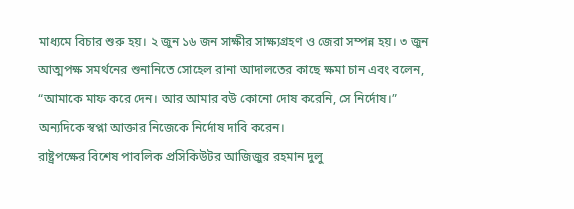মাধ্যমে বিচার শুরু হয়। ২ জুন ১৬ জন সাক্ষীর সাক্ষ্যগ্রহণ ও জেরা সম্পন্ন হয়। ৩ জুন আত্মপক্ষ সমর্থনের শুনানিতে সোহেল রানা আদালতের কাছে ক্ষমা চান এবং বলেন, “আমাকে মাফ করে দেন। আর আমার বউ কোনো দোষ করেনি, সে নির্দোষ।” অন্যদিকে স্বপ্না আক্তার নিজেকে নির্দোষ দাবি করেন।
রাষ্ট্রপক্ষের বিশেষ পাবলিক প্রসিকিউটর আজিজুর রহমান দুলু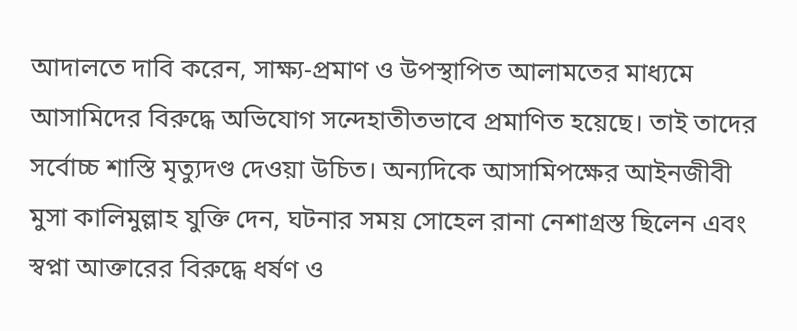আদালতে দাবি করেন, সাক্ষ্য-প্রমাণ ও উপস্থাপিত আলামতের মাধ্যমে আসামিদের বিরুদ্ধে অভিযোগ সন্দেহাতীতভাবে প্রমাণিত হয়েছে। তাই তাদের সর্বোচ্চ শাস্তি মৃত্যুদণ্ড দেওয়া উচিত। অন্যদিকে আসামিপক্ষের আইনজীবী মুসা কালিমুল্লাহ যুক্তি দেন, ঘটনার সময় সোহেল রানা নেশাগ্রস্ত ছিলেন এবং স্বপ্না আক্তারের বিরুদ্ধে ধর্ষণ ও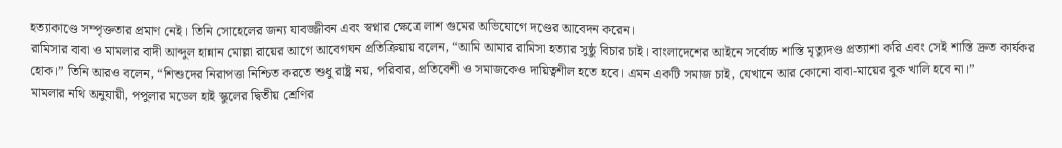হত্যাকাণ্ডে সম্পৃক্ততার প্রমাণ নেই। তিনি সোহেলের জন্য যাবজ্জীবন এবং স্বপ্নার ক্ষেত্রে লাশ গুমের অভিযোগে দণ্ডের আবেদন করেন।
রামিসার বাবা ও মামলার বাদী আব্দুল হান্নান মোল্লা রায়ের আগে আবেগঘন প্রতিক্রিয়ায় বলেন, “আমি আমার রামিসা হত্যার সুষ্ঠু বিচার চাই। বাংলাদেশের আইনে সর্বোচ্চ শাস্তি মৃত্যুদণ্ড প্রত্যাশা করি এবং সেই শাস্তি দ্রুত কার্যকর হোক।” তিনি আরও বলেন, “শিশুদের নিরাপত্তা নিশ্চিত করতে শুধু রাষ্ট্র নয়, পরিবার, প্রতিবেশী ও সমাজকেও দায়িত্বশীল হতে হবে। এমন একটি সমাজ চাই, যেখানে আর কোনো বাবা-মায়ের বুক খালি হবে না।”
মামলার নথি অনুযায়ী, পপুলার মডেল হাই স্কুলের দ্বিতীয় শ্রেণির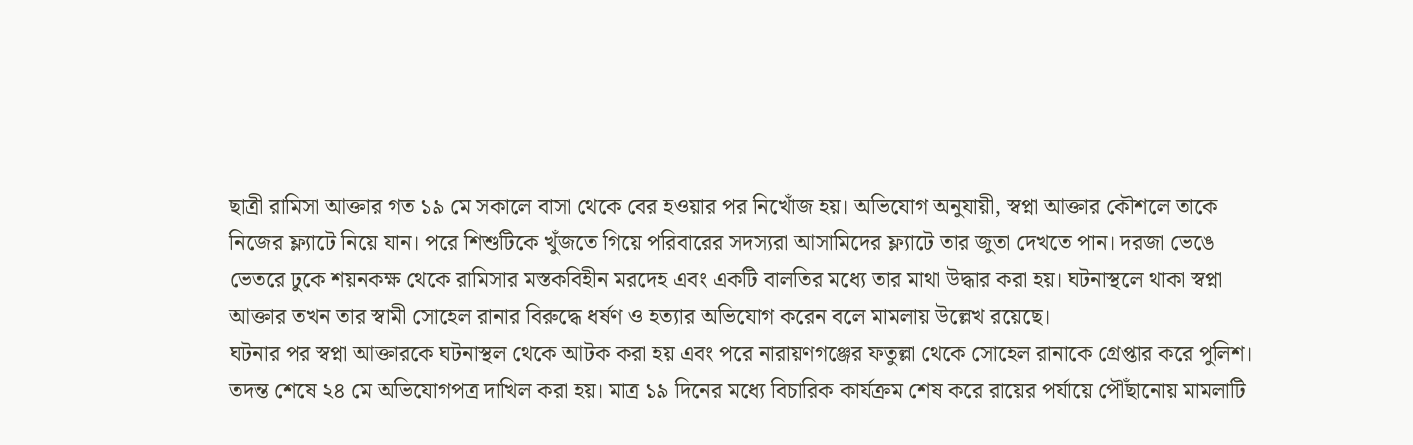ছাত্রী রামিসা আক্তার গত ১৯ মে সকালে বাসা থেকে বের হওয়ার পর নিখোঁজ হয়। অভিযোগ অনুযায়ী, স্বপ্না আক্তার কৌশলে তাকে নিজের ফ্ল্যাটে নিয়ে যান। পরে শিশুটিকে খুঁজতে গিয়ে পরিবারের সদস্যরা আসামিদের ফ্ল্যাটে তার জুতা দেখতে পান। দরজা ভেঙে ভেতরে ঢুকে শয়নকক্ষ থেকে রামিসার মস্তকবিহীন মরদেহ এবং একটি বালতির মধ্যে তার মাথা উদ্ধার করা হয়। ঘটনাস্থলে থাকা স্বপ্না আক্তার তখন তার স্বামী সোহেল রানার বিরুদ্ধে ধর্ষণ ও হত্যার অভিযোগ করেন বলে মামলায় উল্লেখ রয়েছে।
ঘটনার পর স্বপ্না আক্তারকে ঘটনাস্থল থেকে আটক করা হয় এবং পরে নারায়ণগঞ্জের ফতুল্লা থেকে সোহেল রানাকে গ্রেপ্তার করে পুলিশ। তদন্ত শেষে ২৪ মে অভিযোগপত্র দাখিল করা হয়। মাত্র ১৯ দিনের মধ্যে বিচারিক কার্যক্রম শেষ করে রায়ের পর্যায়ে পৌঁছানোয় মামলাটি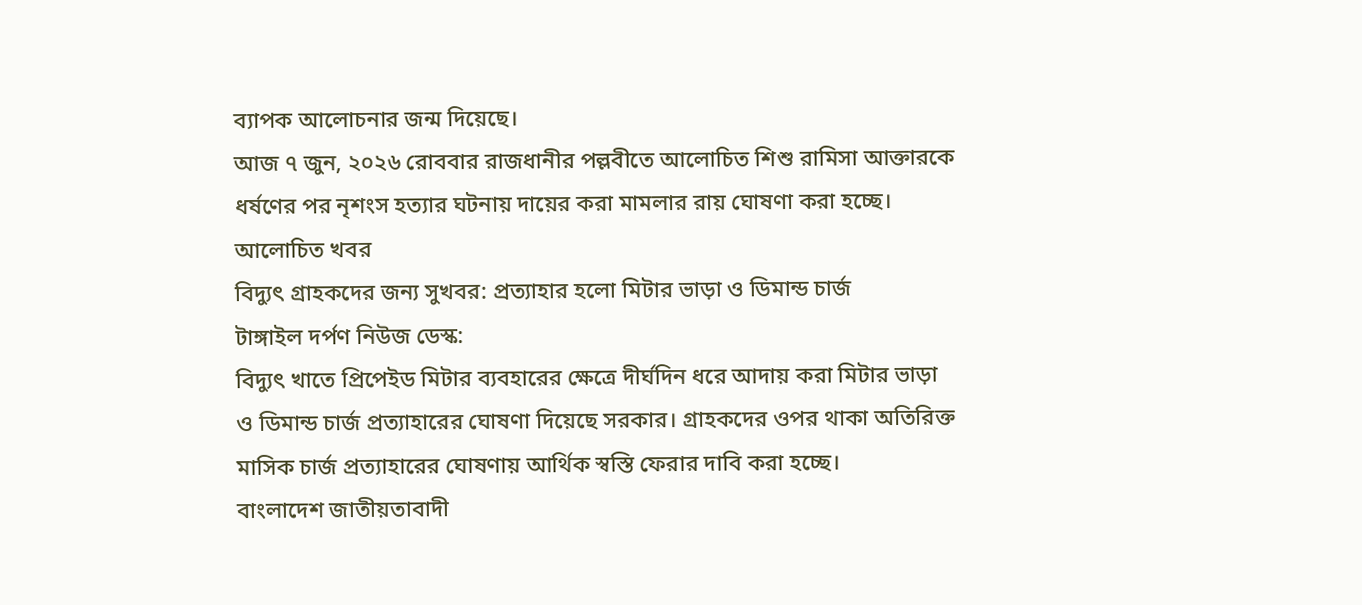ব্যাপক আলোচনার জন্ম দিয়েছে।
আজ ৭ জুন, ২০২৬ রোববার রাজধানীর পল্লবীতে আলোচিত শিশু রামিসা আক্তারকে ধর্ষণের পর নৃশংস হত্যার ঘটনায় দায়ের করা মামলার রায় ঘোষণা করা হচ্ছে।
আলোচিত খবর
বিদ্যুৎ গ্রাহকদের জন্য সুখবর: প্রত্যাহার হলো মিটার ভাড়া ও ডিমান্ড চার্জ
টাঙ্গাইল দর্পণ নিউজ ডেস্ক:
বিদ্যুৎ খাতে প্রিপেইড মিটার ব্যবহারের ক্ষেত্রে দীর্ঘদিন ধরে আদায় করা মিটার ভাড়া ও ডিমান্ড চার্জ প্রত্যাহারের ঘোষণা দিয়েছে সরকার। গ্রাহকদের ওপর থাকা অতিরিক্ত মাসিক চার্জ প্রত্যাহারের ঘোষণায় আর্থিক স্বস্তি ফেরার দাবি করা হচ্ছে।
বাংলাদেশ জাতীয়তাবাদী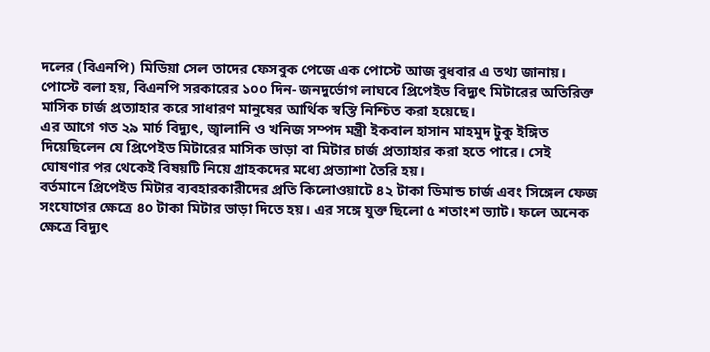দলের (বিএনপি) মিডিয়া সেল তাদের ফেসবুক পেজে এক পোস্টে আজ বুধবার এ তথ্য জানায়।
পোস্টে বলা হয়, বিএনপি সরকারের ১০০ দিন- জনদুর্ভোগ লাঘবে প্রিপেইড বিদ্যুৎ মিটারের অতিরিক্ত মাসিক চার্জ প্রত্যাহার করে সাধারণ মানুষের আর্থিক স্বস্তি নিশ্চিত করা হয়েছে।
এর আগে গত ২৯ মার্চ বিদ্যুৎ, জ্বালানি ও খনিজ সম্পদ মন্ত্রী ইকবাল হাসান মাহমুদ টুকু ইঙ্গিত দিয়েছিলেন যে প্রিপেইড মিটারের মাসিক ভাড়া বা মিটার চার্জ প্রত্যাহার করা হতে পারে। সেই ঘোষণার পর থেকেই বিষয়টি নিয়ে গ্রাহকদের মধ্যে প্রত্যাশা তৈরি হয়।
বর্তমানে প্রিপেইড মিটার ব্যবহারকারীদের প্রতি কিলোওয়াটে ৪২ টাকা ডিমান্ড চার্জ এবং সিঙ্গেল ফেজ সংযোগের ক্ষেত্রে ৪০ টাকা মিটার ভাড়া দিতে হয়। এর সঙ্গে যুক্ত ছিলো ৫ শতাংশ ভ্যাট। ফলে অনেক ক্ষেত্রে বিদ্যুৎ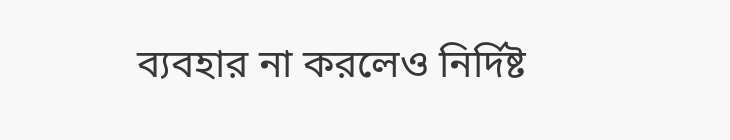ব্যবহার না করলেও নির্দিষ্ট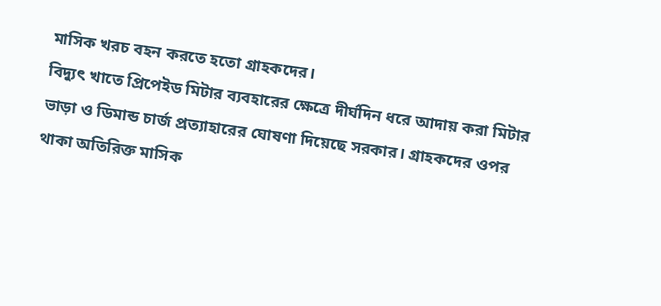মাসিক খরচ বহন করতে হতো গ্রাহকদের।
বিদ্যুৎ খাতে প্রিপেইড মিটার ব্যবহারের ক্ষেত্রে দীর্ঘদিন ধরে আদায় করা মিটার ভাড়া ও ডিমান্ড চার্জ প্রত্যাহারের ঘোষণা দিয়েছে সরকার। গ্রাহকদের ওপর থাকা অতিরিক্ত মাসিক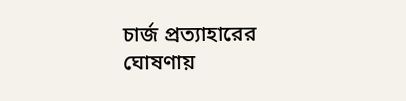চার্জ প্রত্যাহারের ঘোষণায়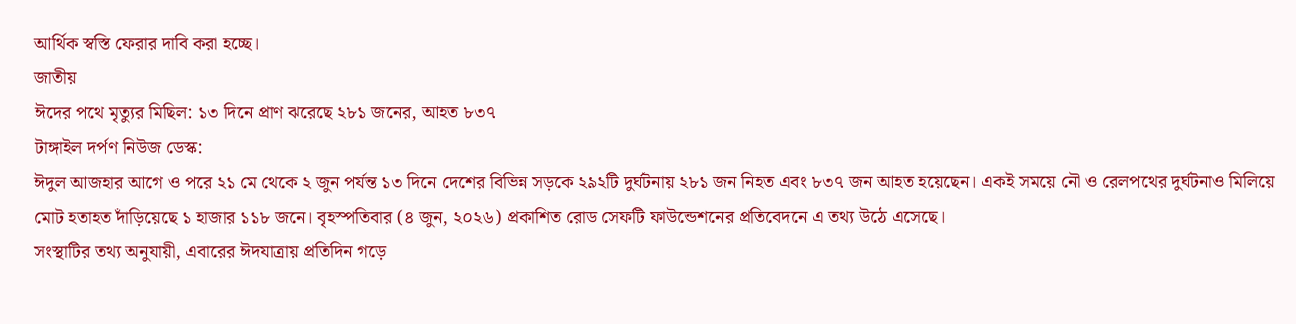আর্থিক স্বস্তি ফেরার দাবি করা হচ্ছে।
জাতীয়
ঈদের পথে মৃত্যুর মিছিল: ১৩ দিনে প্রাণ ঝরেছে ২৮১ জনের, আহত ৮৩৭
টাঙ্গাইল দর্পণ নিউজ ডেস্ক:
ঈদুল আজহার আগে ও পরে ২১ মে থেকে ২ জুন পর্যন্ত ১৩ দিনে দেশের বিভিন্ন সড়কে ২৯২টি দুর্ঘটনায় ২৮১ জন নিহত এবং ৮৩৭ জন আহত হয়েছেন। একই সময়ে নৌ ও রেলপথের দুর্ঘটনাও মিলিয়ে মোট হতাহত দাঁড়িয়েছে ১ হাজার ১১৮ জনে। বৃহস্পতিবার (৪ জুন, ২০২৬) প্রকাশিত রোড সেফটি ফাউন্ডেশনের প্রতিবেদনে এ তথ্য উঠে এসেছে।
সংস্থাটির তথ্য অনুযায়ী, এবারের ঈদযাত্রায় প্রতিদিন গড়ে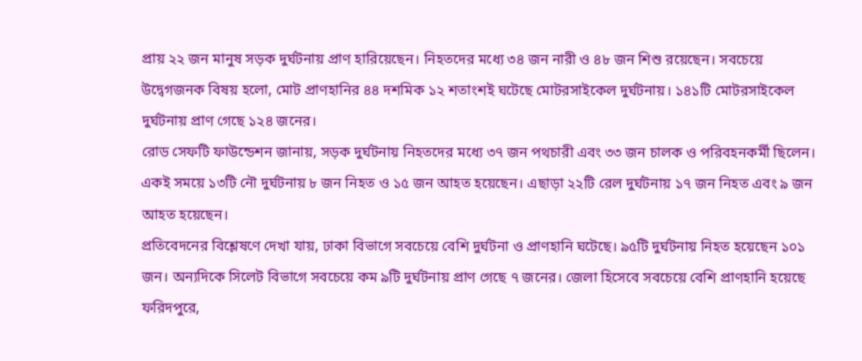প্রায় ২২ জন মানুষ সড়ক দুর্ঘটনায় প্রাণ হারিয়েছেন। নিহতদের মধ্যে ৩৪ জন নারী ও ৪৮ জন শিশু রয়েছেন। সবচেয়ে উদ্বেগজনক বিষয় হলো, মোট প্রাণহানির ৪৪ দশমিক ১২ শতাংশই ঘটেছে মোটরসাইকেল দুর্ঘটনায়। ১৪১টি মোটরসাইকেল দুর্ঘটনায় প্রাণ গেছে ১২৪ জনের।
রোড সেফটি ফাউন্ডেশন জানায়, সড়ক দুর্ঘটনায় নিহতদের মধ্যে ৩৭ জন পথচারী এবং ৩৩ জন চালক ও পরিবহনকর্মী ছিলেন। একই সময়ে ১৩টি নৌ দুর্ঘটনায় ৮ জন নিহত ও ১৫ জন আহত হয়েছেন। এছাড়া ২২টি রেল দুর্ঘটনায় ১৭ জন নিহত এবং ৯ জন আহত হয়েছেন।
প্রতিবেদনের বিশ্লেষণে দেখা যায়, ঢাকা বিভাগে সবচেয়ে বেশি দুর্ঘটনা ও প্রাণহানি ঘটেছে। ৯৫টি দুর্ঘটনায় নিহত হয়েছেন ১০১ জন। অন্যদিকে সিলেট বিভাগে সবচেয়ে কম ৯টি দুর্ঘটনায় প্রাণ গেছে ৭ জনের। জেলা হিসেবে সবচেয়ে বেশি প্রাণহানি হয়েছে ফরিদপুরে,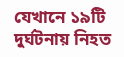যেখানে ১৯টি দুর্ঘটনায় নিহত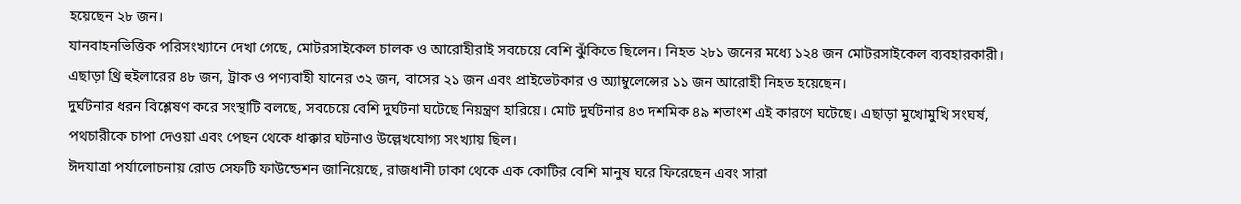হয়েছেন ২৮ জন।
যানবাহনভিত্তিক পরিসংখ্যানে দেখা গেছে, মোটরসাইকেল চালক ও আরোহীরাই সবচেয়ে বেশি ঝুঁকিতে ছিলেন। নিহত ২৮১ জনের মধ্যে ১২৪ জন মোটরসাইকেল ব্যবহারকারী। এছাড়া থ্রি হুইলারের ৪৮ জন, ট্রাক ও পণ্যবাহী যানের ৩২ জন, বাসের ২১ জন এবং প্রাইভেটকার ও অ্যাম্বুলেন্সের ১১ জন আরোহী নিহত হয়েছেন।
দুর্ঘটনার ধরন বিশ্লেষণ করে সংস্থাটি বলছে, সবচেয়ে বেশি দুর্ঘটনা ঘটেছে নিয়ন্ত্রণ হারিয়ে। মোট দুর্ঘটনার ৪৩ দশমিক ৪৯ শতাংশ এই কারণে ঘটেছে। এছাড়া মুখোমুখি সংঘর্ষ, পথচারীকে চাপা দেওয়া এবং পেছন থেকে ধাক্কার ঘটনাও উল্লেখযোগ্য সংখ্যায় ছিল।
ঈদযাত্রা পর্যালোচনায় রোড সেফটি ফাউন্ডেশন জানিয়েছে, রাজধানী ঢাকা থেকে এক কোটির বেশি মানুষ ঘরে ফিরেছেন এবং সারা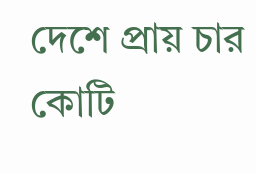দেশে প্রায় চার কোটি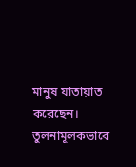মানুষ যাতায়াত করেছেন। তুলনামূলকভাবে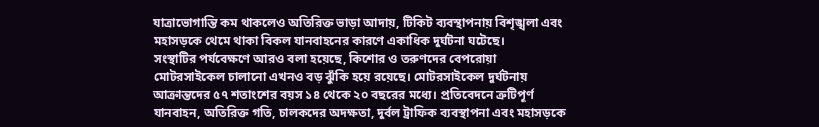যাত্রাভোগান্তি কম থাকলেও অতিরিক্ত ভাড়া আদায়, টিকিট ব্যবস্থাপনায় বিশৃঙ্খলা এবং মহাসড়কে থেমে থাকা বিকল যানবাহনের কারণে একাধিক দুর্ঘটনা ঘটেছে।
সংস্থাটির পর্যবেক্ষণে আরও বলা হয়েছে, কিশোর ও তরুণদের বেপরোয়া মোটরসাইকেল চালানো এখনও বড় ঝুঁকি হয়ে রয়েছে। মোটরসাইকেল দুর্ঘটনায় আক্রান্তদের ৫৭ শতাংশের বয়স ১৪ থেকে ২০ বছরের মধ্যে। প্রতিবেদনে ত্রুটিপূর্ণ যানবাহন, অতিরিক্ত গতি, চালকদের অদক্ষতা, দুর্বল ট্রাফিক ব্যবস্থাপনা এবং মহাসড়কে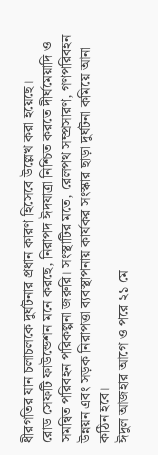ধীরগতির যান চলাচলকে দুর্ঘটনার প্রধান কারণ হিসেবে উল্লেখ করা হয়েছে।
রোড সেফটি ফাউন্ডেশন মনে করছে, নিরাপদ ঈদযাত্রা নিশ্চিত করতে দীর্ঘমেয়াদি ও সমন্বিত পরিবহন পরিকল্পনা জরুরি। সংস্থাটির মতে, রেলপথ সম্প্রসারণ, গণপরিবহন উন্নয়ন এবং সড়ক নিরাপত্তা ব্যবস্থাপনায় কার্যকর সংস্কার ছাড়া দুর্ঘটনা কমিয়ে আনা কঠিন হবে।
ঈদুল আজহার আগে ও পরে ২১ মে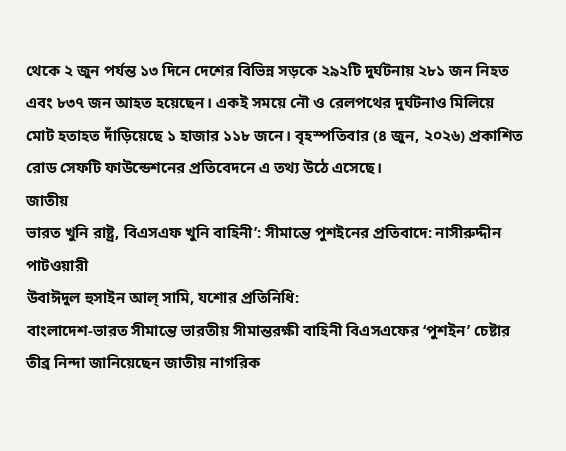থেকে ২ জুন পর্যন্ত ১৩ দিনে দেশের বিভিন্ন সড়কে ২৯২টি দুর্ঘটনায় ২৮১ জন নিহত এবং ৮৩৭ জন আহত হয়েছেন। একই সময়ে নৌ ও রেলপথের দুর্ঘটনাও মিলিয়ে মোট হতাহত দাঁড়িয়েছে ১ হাজার ১১৮ জনে। বৃহস্পতিবার (৪ জুন, ২০২৬) প্রকাশিত রোড সেফটি ফাউন্ডেশনের প্রতিবেদনে এ তথ্য উঠে এসেছে।
জাতীয়
ভারত খুনি রাষ্ট্র, বিএসএফ খুনি বাহিনী’: সীমান্তে পুশইনের প্রতিবাদে: নাসীরুদ্দীন পাটওয়ারী
উবাঈদুল হুসাইন আল্ সামি, যশোর প্রতিনিধি:
বাংলাদেশ-ভারত সীমান্তে ভারতীয় সীমান্তরক্ষী বাহিনী বিএসএফের ‘পুশইন’ চেষ্টার তীব্র নিন্দা জানিয়েছেন জাতীয় নাগরিক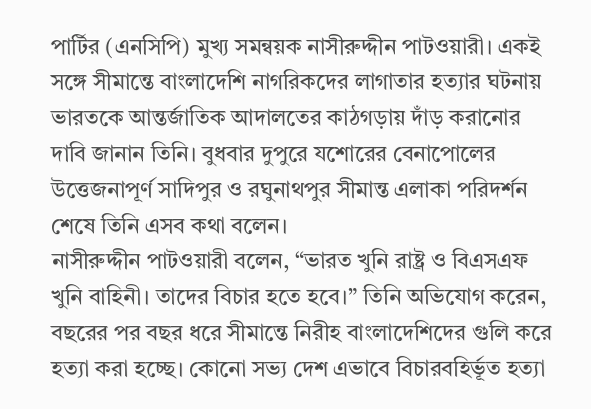পার্টির (এনসিপি) মুখ্য সমন্বয়ক নাসীরুদ্দীন পাটওয়ারী। একই সঙ্গে সীমান্তে বাংলাদেশি নাগরিকদের লাগাতার হত্যার ঘটনায় ভারতকে আন্তর্জাতিক আদালতের কাঠগড়ায় দাঁড় করানোর দাবি জানান তিনি। বুধবার দুপুরে যশোরের বেনাপোলের উত্তেজনাপূর্ণ সাদিপুর ও রঘুনাথপুর সীমান্ত এলাকা পরিদর্শন শেষে তিনি এসব কথা বলেন।
নাসীরুদ্দীন পাটওয়ারী বলেন, “ভারত খুনি রাষ্ট্র ও বিএসএফ খুনি বাহিনী। তাদের বিচার হতে হবে।” তিনি অভিযোগ করেন, বছরের পর বছর ধরে সীমান্তে নিরীহ বাংলাদেশিদের গুলি করে হত্যা করা হচ্ছে। কোনো সভ্য দেশ এভাবে বিচারবহির্ভূত হত্যা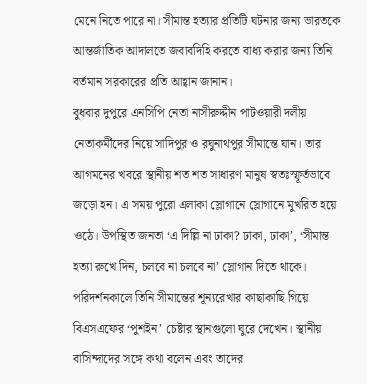মেনে নিতে পারে না। সীমান্ত হত্যার প্রতিটি ঘটনার জন্য ভারতকে আন্তর্জাতিক আদালতে জবাবদিহি করতে বাধ্য করার জন্য তিনি বর্তমান সরকারের প্রতি আহ্বান জানান।
বুধবার দুপুরে এনসিপি নেতা নাসীরুদ্দীন পাটওয়ারী দলীয় নেতাকর্মীদের নিয়ে সাদিপুর ও রঘুনাথপুর সীমান্তে যান। তার আগমনের খবরে স্থানীয় শত শত সাধারণ মানুষ স্বতঃস্ফূর্তভাবে জড়ো হন। এ সময় পুরো এলাকা স্লোগানে স্লোগানে মুখরিত হয়ে ওঠে। উপস্থিত জনতা ‘এ দিল্লি না ঢাকা? ঢাকা, ঢাকা’, ‘সীমান্ত হত্যা রুখে দিন, চলবে না চলবে না’ স্লোগান দিতে থাকে।
পরিদর্শনকালে তিনি সীমান্তের শূন্যরেখার কাছাকাছি গিয়ে বিএসএফের ‘পুশইন’ চেষ্টার স্থানগুলো ঘুরে দেখেন। স্থানীয় বাসিন্দাদের সঙ্গে কথা বলেন এবং তাদের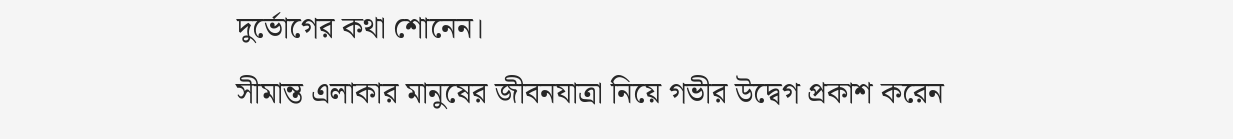দুর্ভোগের কথা শোনেন।
সীমান্ত এলাকার মানুষের জীবনযাত্রা নিয়ে গভীর উদ্বেগ প্রকাশ করেন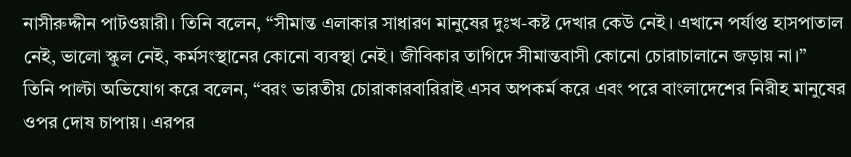নাসীরুদ্দীন পাটওয়ারী। তিনি বলেন, “সীমান্ত এলাকার সাধারণ মানুষের দুঃখ-কষ্ট দেখার কেউ নেই। এখানে পর্যাপ্ত হাসপাতাল নেই, ভালো স্কুল নেই, কর্মসংস্থানের কোনো ব্যবস্থা নেই। জীবিকার তাগিদে সীমান্তবাসী কোনো চোরাচালানে জড়ায় না।”
তিনি পাল্টা অভিযোগ করে বলেন, “বরং ভারতীয় চোরাকারবারিরাই এসব অপকর্ম করে এবং পরে বাংলাদেশের নিরীহ মানুষের ওপর দোষ চাপায়। এরপর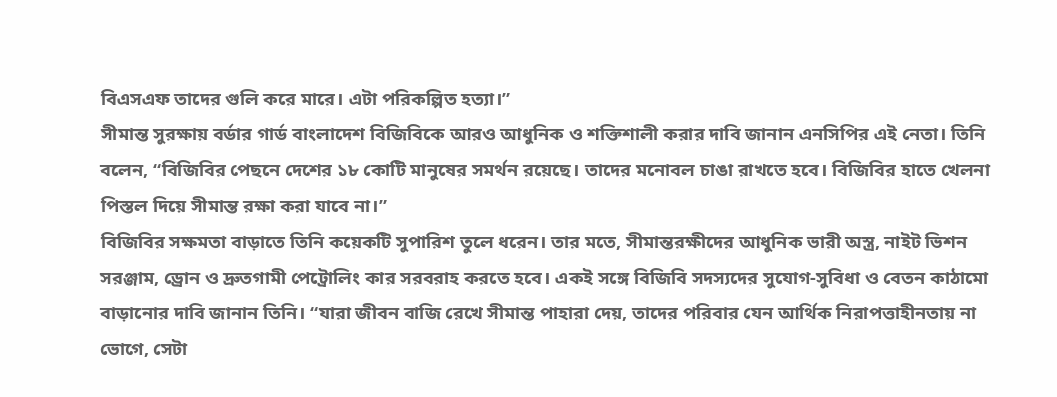বিএসএফ তাদের গুলি করে মারে। এটা পরিকল্পিত হত্যা।”
সীমান্ত সুরক্ষায় বর্ডার গার্ড বাংলাদেশ বিজিবিকে আরও আধুনিক ও শক্তিশালী করার দাবি জানান এনসিপির এই নেতা। তিনি বলেন, “বিজিবির পেছনে দেশের ১৮ কোটি মানুষের সমর্থন রয়েছে। তাদের মনোবল চাঙা রাখতে হবে। বিজিবির হাতে খেলনা পিস্তল দিয়ে সীমান্ত রক্ষা করা যাবে না।”
বিজিবির সক্ষমতা বাড়াতে তিনি কয়েকটি সুপারিশ তুলে ধরেন। তার মতে, সীমান্তরক্ষীদের আধুনিক ভারী অস্ত্র, নাইট ভিশন সরঞ্জাম, ড্রোন ও দ্রুতগামী পেট্রোলিং কার সরবরাহ করতে হবে। একই সঙ্গে বিজিবি সদস্যদের সুযোগ-সুবিধা ও বেতন কাঠামো বাড়ানোর দাবি জানান তিনি। “যারা জীবন বাজি রেখে সীমান্ত পাহারা দেয়, তাদের পরিবার যেন আর্থিক নিরাপত্তাহীনতায় না ভোগে, সেটা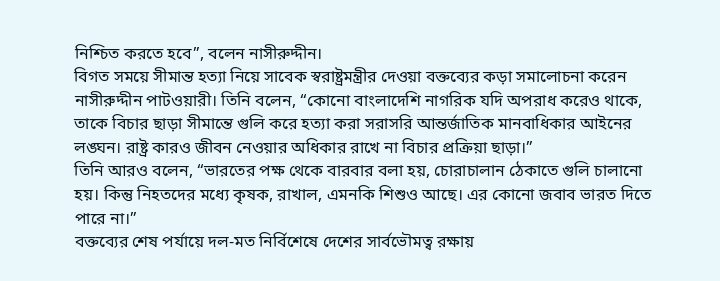নিশ্চিত করতে হবে”, বলেন নাসীরুদ্দীন।
বিগত সময়ে সীমান্ত হত্যা নিয়ে সাবেক স্বরাষ্ট্রমন্ত্রীর দেওয়া বক্তব্যের কড়া সমালোচনা করেন নাসীরুদ্দীন পাটওয়ারী। তিনি বলেন, “কোনো বাংলাদেশি নাগরিক যদি অপরাধ করেও থাকে, তাকে বিচার ছাড়া সীমান্তে গুলি করে হত্যা করা সরাসরি আন্তর্জাতিক মানবাধিকার আইনের লঙ্ঘন। রাষ্ট্র কারও জীবন নেওয়ার অধিকার রাখে না বিচার প্রক্রিয়া ছাড়া।”
তিনি আরও বলেন, “ভারতের পক্ষ থেকে বারবার বলা হয়, চোরাচালান ঠেকাতে গুলি চালানো হয়। কিন্তু নিহতদের মধ্যে কৃষক, রাখাল, এমনকি শিশুও আছে। এর কোনো জবাব ভারত দিতে পারে না।”
বক্তব্যের শেষ পর্যায়ে দল-মত নির্বিশেষে দেশের সার্বভৌমত্ব রক্ষায়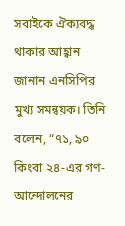সবাইকে ঐক্যবদ্ধ থাকার আহ্বান জানান এনসিপির মুখ্য সমন্বয়ক। তিনি বলেন, “৭১, ৯০ কিংবা ২৪-এর গণ-আন্দোলনের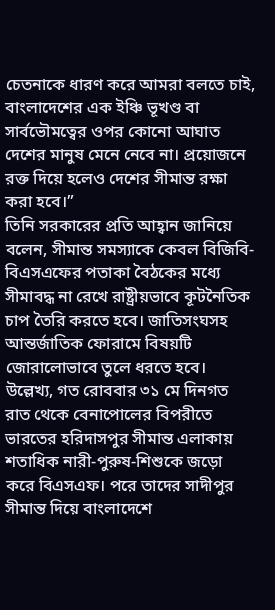চেতনাকে ধারণ করে আমরা বলতে চাই, বাংলাদেশের এক ইঞ্চি ভূখণ্ড বা সার্বভৌমত্বের ওপর কোনো আঘাত দেশের মানুষ মেনে নেবে না। প্রয়োজনে রক্ত দিয়ে হলেও দেশের সীমান্ত রক্ষা করা হবে।”
তিনি সরকারের প্রতি আহ্বান জানিয়ে বলেন, সীমান্ত সমস্যাকে কেবল বিজিবি-বিএসএফের পতাকা বৈঠকের মধ্যে সীমাবদ্ধ না রেখে রাষ্ট্রীয়ভাবে কূটনৈতিক চাপ তৈরি করতে হবে। জাতিসংঘসহ আন্তর্জাতিক ফোরামে বিষয়টি জোরালোভাবে তুলে ধরতে হবে।
উল্লেখ্য, গত রোববার ৩১ মে দিনগত রাত থেকে বেনাপোলের বিপরীতে ভারতের হরিদাসপুর সীমান্ত এলাকায় শতাধিক নারী-পুরুষ-শিশুকে জড়ো করে বিএসএফ। পরে তাদের সাদীপুর সীমান্ত দিয়ে বাংলাদেশে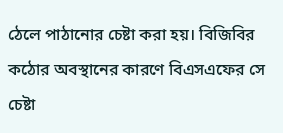ঠেলে পাঠানোর চেষ্টা করা হয়। বিজিবির কঠোর অবস্থানের কারণে বিএসএফের সে চেষ্টা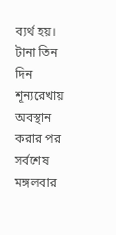ব্যর্থ হয়। টানা তিন দিন শূন্যরেখায় অবস্থান করার পর সর্বশেষ মঙ্গলবার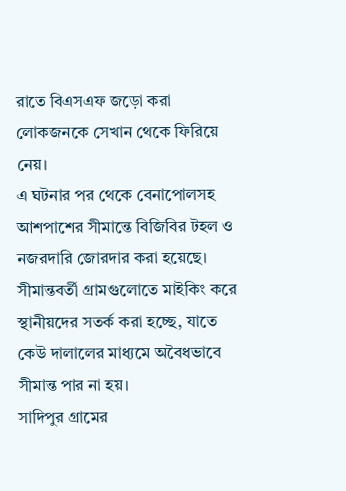রাতে বিএসএফ জড়ো করা লোকজনকে সেখান থেকে ফিরিয়ে নেয়।
এ ঘটনার পর থেকে বেনাপোলসহ আশপাশের সীমান্তে বিজিবির টহল ও নজরদারি জোরদার করা হয়েছে। সীমান্তবর্তী গ্রামগুলোতে মাইকিং করে স্থানীয়দের সতর্ক করা হচ্ছে, যাতে কেউ দালালের মাধ্যমে অবৈধভাবে সীমান্ত পার না হয়।
সাদিপুর গ্রামের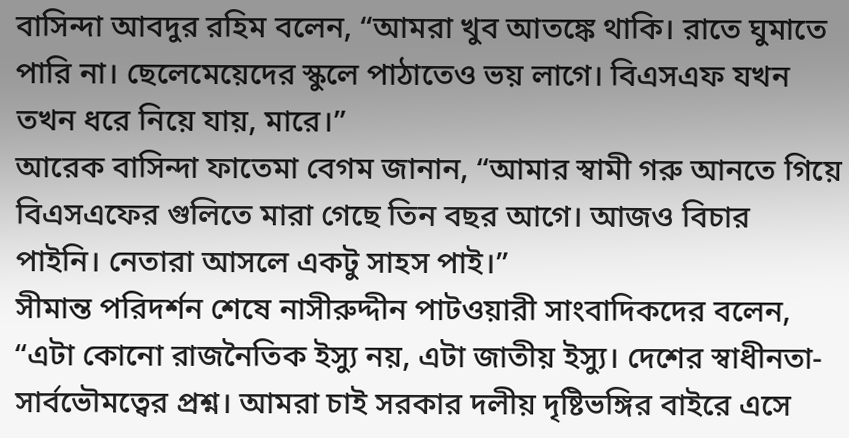বাসিন্দা আবদুর রহিম বলেন, “আমরা খুব আতঙ্কে থাকি। রাতে ঘুমাতে পারি না। ছেলেমেয়েদের স্কুলে পাঠাতেও ভয় লাগে। বিএসএফ যখন তখন ধরে নিয়ে যায়, মারে।”
আরেক বাসিন্দা ফাতেমা বেগম জানান, “আমার স্বামী গরু আনতে গিয়ে বিএসএফের গুলিতে মারা গেছে তিন বছর আগে। আজও বিচার পাইনি। নেতারা আসলে একটু সাহস পাই।”
সীমান্ত পরিদর্শন শেষে নাসীরুদ্দীন পাটওয়ারী সাংবাদিকদের বলেন, “এটা কোনো রাজনৈতিক ইস্যু নয়, এটা জাতীয় ইস্যু। দেশের স্বাধীনতা-সার্বভৌমত্বের প্রশ্ন। আমরা চাই সরকার দলীয় দৃষ্টিভঙ্গির বাইরে এসে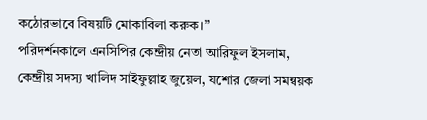কঠোরভাবে বিষয়টি মোকাবিলা করুক।”
পরিদর্শনকালে এনসিপির কেন্দ্রীয় নেতা আরিফুল ইসলাম, কেন্দ্রীয় সদস্য খালিদ সাইফুল্লাহ জুয়েল, যশোর জেলা সমন্বয়ক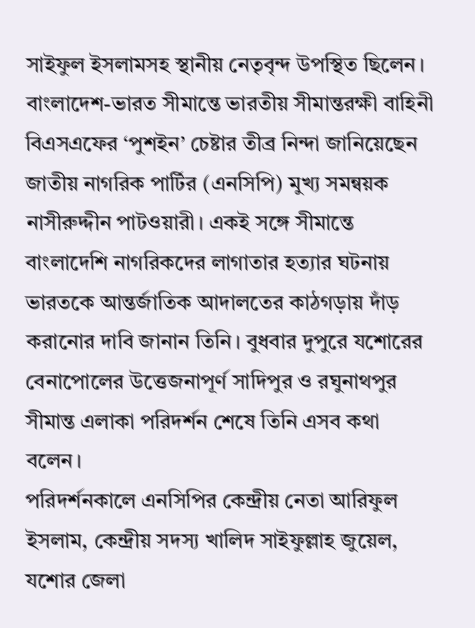সাইফুল ইসলামসহ স্থানীয় নেতৃবৃন্দ উপস্থিত ছিলেন।
বাংলাদেশ-ভারত সীমান্তে ভারতীয় সীমান্তরক্ষী বাহিনী বিএসএফের ‘পুশইন’ চেষ্টার তীব্র নিন্দা জানিয়েছেন জাতীয় নাগরিক পার্টির (এনসিপি) মুখ্য সমন্বয়ক নাসীরুদ্দীন পাটওয়ারী। একই সঙ্গে সীমান্তে বাংলাদেশি নাগরিকদের লাগাতার হত্যার ঘটনায় ভারতকে আন্তর্জাতিক আদালতের কাঠগড়ায় দাঁড় করানোর দাবি জানান তিনি। বুধবার দুপুরে যশোরের বেনাপোলের উত্তেজনাপূর্ণ সাদিপুর ও রঘুনাথপুর সীমান্ত এলাকা পরিদর্শন শেষে তিনি এসব কথা বলেন।
পরিদর্শনকালে এনসিপির কেন্দ্রীয় নেতা আরিফুল ইসলাম, কেন্দ্রীয় সদস্য খালিদ সাইফুল্লাহ জুয়েল, যশোর জেলা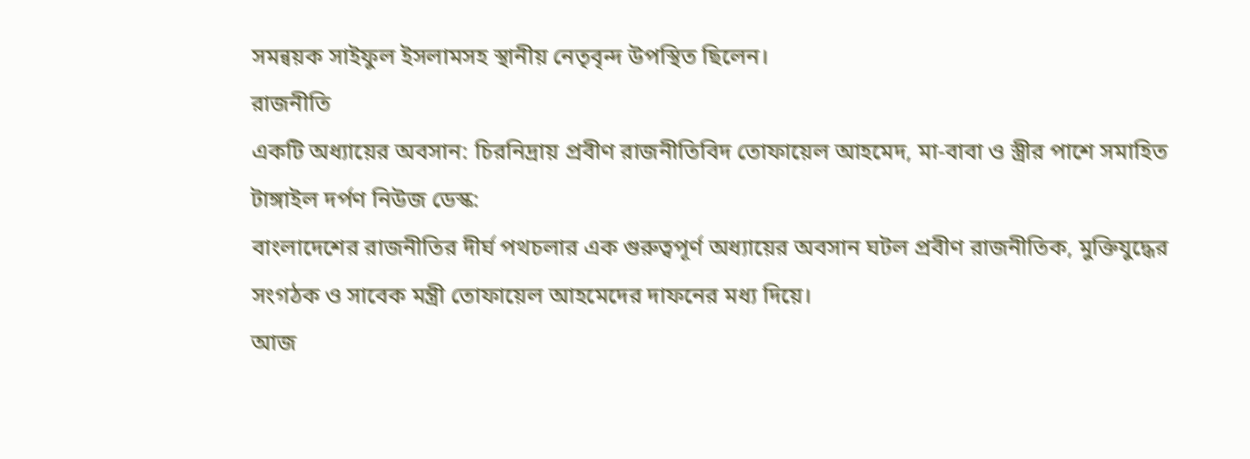সমন্বয়ক সাইফুল ইসলামসহ স্থানীয় নেতৃবৃন্দ উপস্থিত ছিলেন।
রাজনীতি
একটি অধ্যায়ের অবসান: চিরনিদ্রায় প্রবীণ রাজনীতিবিদ তোফায়েল আহমেদ, মা-বাবা ও স্ত্রীর পাশে সমাহিত
টাঙ্গাইল দর্পণ নিউজ ডেস্ক:
বাংলাদেশের রাজনীতির দীর্ঘ পথচলার এক গুরুত্বপূর্ণ অধ্যায়ের অবসান ঘটল প্রবীণ রাজনীতিক, মুক্তিযুদ্ধের সংগঠক ও সাবেক মন্ত্রী তোফায়েল আহমেদের দাফনের মধ্য দিয়ে।
আজ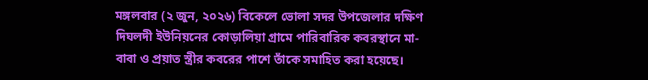মঙ্গলবার (২ জুন, ২০২৬) বিকেলে ভোলা সদর উপজেলার দক্ষিণ দিঘলদী ইউনিয়নের কোড়ালিয়া গ্রামে পারিবারিক কবরস্থানে মা-বাবা ও প্রয়াত স্ত্রীর কবরের পাশে তাঁকে সমাহিত করা হয়েছে।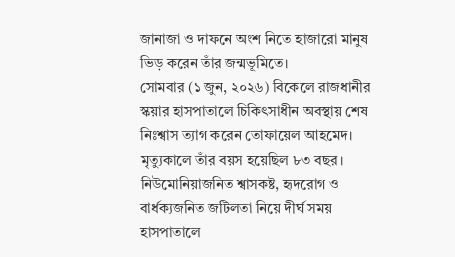জানাজা ও দাফনে অংশ নিতে হাজারো মানুষ ভিড় করেন তাঁর জন্মভূমিতে।
সোমবার (১ জুন, ২০২৬) বিকেলে রাজধানীর স্কয়ার হাসপাতালে চিকিৎসাধীন অবস্থায় শেষ নিঃশ্বাস ত্যাগ করেন তোফায়েল আহমেদ। মৃত্যুকালে তাঁর বয়স হয়েছিল ৮৩ বছর। নিউমোনিয়াজনিত শ্বাসকষ্ট, হৃদরোগ ও বার্ধক্যজনিত জটিলতা নিয়ে দীর্ঘ সময় হাসপাতালে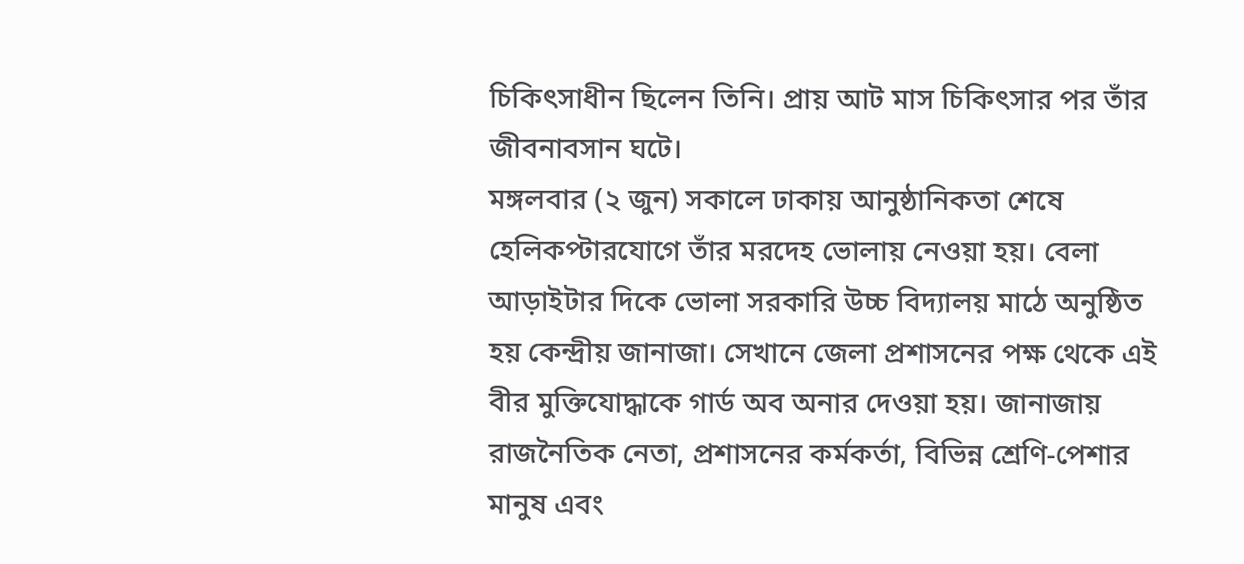চিকিৎসাধীন ছিলেন তিনি। প্রায় আট মাস চিকিৎসার পর তাঁর জীবনাবসান ঘটে।
মঙ্গলবার (২ জুন) সকালে ঢাকায় আনুষ্ঠানিকতা শেষে হেলিকপ্টারযোগে তাঁর মরদেহ ভোলায় নেওয়া হয়। বেলা আড়াইটার দিকে ভোলা সরকারি উচ্চ বিদ্যালয় মাঠে অনুষ্ঠিত হয় কেন্দ্রীয় জানাজা। সেখানে জেলা প্রশাসনের পক্ষ থেকে এই বীর মুক্তিযোদ্ধাকে গার্ড অব অনার দেওয়া হয়। জানাজায় রাজনৈতিক নেতা, প্রশাসনের কর্মকর্তা, বিভিন্ন শ্রেণি-পেশার মানুষ এবং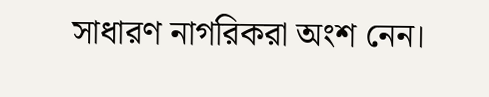সাধারণ নাগরিকরা অংশ নেন।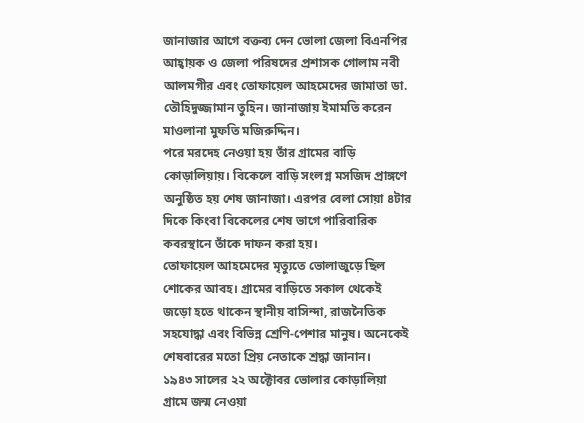জানাজার আগে বক্তব্য দেন ভোলা জেলা বিএনপির আহ্বায়ক ও জেলা পরিষদের প্রশাসক গোলাম নবী আলমগীর এবং তোফায়েল আহমেদের জামাতা ডা. তৌহিদুজ্জামান তুহিন। জানাজায় ইমামতি করেন মাওলানা মুফতি মজিরুদ্দিন।
পরে মরদেহ নেওয়া হয় তাঁর গ্রামের বাড়ি কোড়ালিয়ায়। বিকেলে বাড়ি সংলগ্ন মসজিদ প্রাঙ্গণে অনুষ্ঠিত হয় শেষ জানাজা। এরপর বেলা সোয়া ৪টার দিকে কিংবা বিকেলের শেষ ভাগে পারিবারিক কবরস্থানে তাঁকে দাফন করা হয়।
তোফায়েল আহমেদের মৃত্যুতে ভোলাজুড়ে ছিল শোকের আবহ। গ্রামের বাড়িতে সকাল থেকেই জড়ো হতে থাকেন স্থানীয় বাসিন্দা, রাজনৈতিক সহযোদ্ধা এবং বিভিন্ন শ্রেণি-পেশার মানুষ। অনেকেই শেষবারের মতো প্রিয় নেতাকে শ্রদ্ধা জানান।
১৯৪৩ সালের ২২ অক্টোবর ভোলার কোড়ালিয়া গ্রামে জন্ম নেওয়া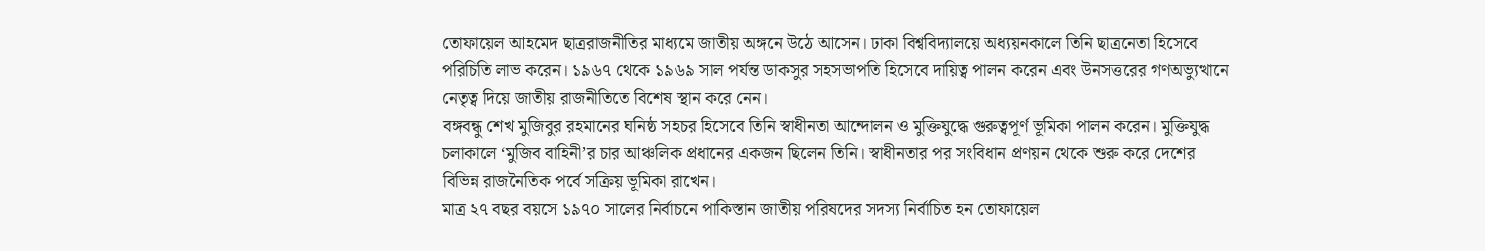তোফায়েল আহমেদ ছাত্ররাজনীতির মাধ্যমে জাতীয় অঙ্গনে উঠে আসেন। ঢাকা বিশ্ববিদ্যালয়ে অধ্যয়নকালে তিনি ছাত্রনেতা হিসেবে পরিচিতি লাভ করেন। ১৯৬৭ থেকে ১৯৬৯ সাল পর্যন্ত ডাকসুর সহসভাপতি হিসেবে দায়িত্ব পালন করেন এবং উনসত্তরের গণঅভ্যুত্থানে নেতৃত্ব দিয়ে জাতীয় রাজনীতিতে বিশেষ স্থান করে নেন।
বঙ্গবন্ধু শেখ মুজিবুর রহমানের ঘনিষ্ঠ সহচর হিসেবে তিনি স্বাধীনতা আন্দোলন ও মুক্তিযুদ্ধে গুরুত্বপূর্ণ ভূমিকা পালন করেন। মুক্তিযুদ্ধ চলাকালে ‘মুজিব বাহিনী’র চার আঞ্চলিক প্রধানের একজন ছিলেন তিনি। স্বাধীনতার পর সংবিধান প্রণয়ন থেকে শুরু করে দেশের বিভিন্ন রাজনৈতিক পর্বে সক্রিয় ভূমিকা রাখেন।
মাত্র ২৭ বছর বয়সে ১৯৭০ সালের নির্বাচনে পাকিস্তান জাতীয় পরিষদের সদস্য নির্বাচিত হন তোফায়েল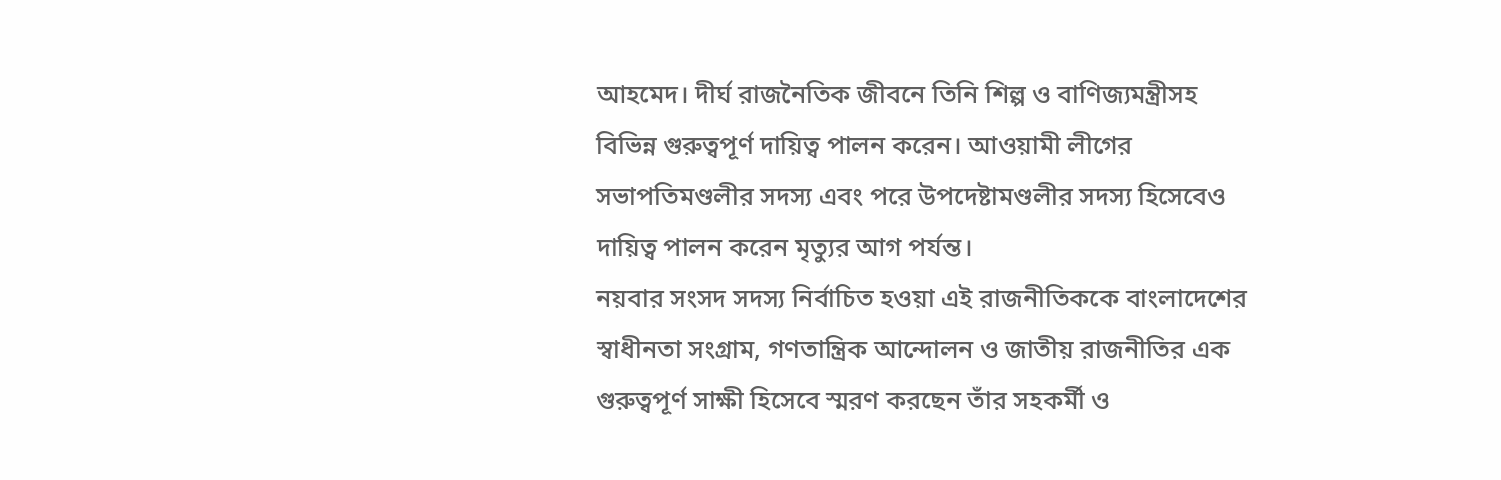আহমেদ। দীর্ঘ রাজনৈতিক জীবনে তিনি শিল্প ও বাণিজ্যমন্ত্রীসহ বিভিন্ন গুরুত্বপূর্ণ দায়িত্ব পালন করেন। আওয়ামী লীগের সভাপতিমণ্ডলীর সদস্য এবং পরে উপদেষ্টামণ্ডলীর সদস্য হিসেবেও দায়িত্ব পালন করেন মৃত্যুর আগ পর্যন্ত।
নয়বার সংসদ সদস্য নির্বাচিত হওয়া এই রাজনীতিককে বাংলাদেশের স্বাধীনতা সংগ্রাম, গণতান্ত্রিক আন্দোলন ও জাতীয় রাজনীতির এক গুরুত্বপূর্ণ সাক্ষী হিসেবে স্মরণ করছেন তাঁর সহকর্মী ও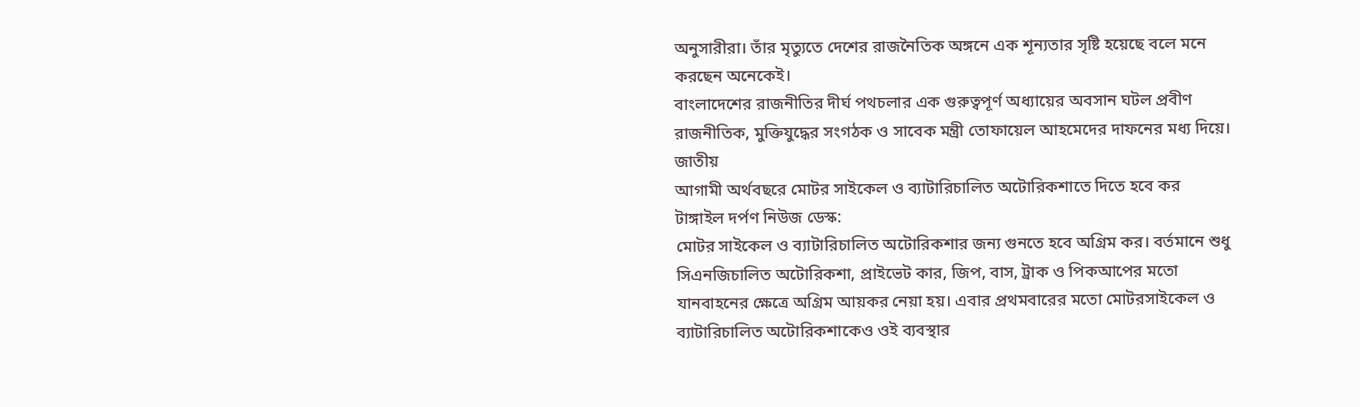অনুসারীরা। তাঁর মৃত্যুতে দেশের রাজনৈতিক অঙ্গনে এক শূন্যতার সৃষ্টি হয়েছে বলে মনে করছেন অনেকেই।
বাংলাদেশের রাজনীতির দীর্ঘ পথচলার এক গুরুত্বপূর্ণ অধ্যায়ের অবসান ঘটল প্রবীণ রাজনীতিক, মুক্তিযুদ্ধের সংগঠক ও সাবেক মন্ত্রী তোফায়েল আহমেদের দাফনের মধ্য দিয়ে।
জাতীয়
আগামী অর্থবছরে মোটর সাইকেল ও ব্যাটারিচালিত অটোরিকশাতে দিতে হবে কর
টাঙ্গাইল দর্পণ নিউজ ডেস্ক:
মোটর সাইকেল ও ব্যাটারিচালিত অটোরিকশার জন্য গুনতে হবে অগ্রিম কর। বর্তমানে শুধু সিএনজিচালিত অটোরিকশা, প্রাইভেট কার, জিপ, বাস, ট্রাক ও পিকআপের মতো যানবাহনের ক্ষেত্রে অগ্রিম আয়কর নেয়া হয়। এবার প্রথমবারের মতো মোটরসাইকেল ও ব্যাটারিচালিত অটোরিকশাকেও ওই ব্যবস্থার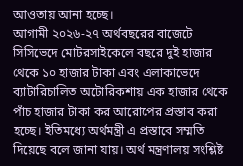আওতায় আনা হচ্ছে।
আগামী ২০২৬-২৭ অর্থবছরের বাজেটে সিসিভেদে মোটরসাইকেলে বছরে দুই হাজার থেকে ১০ হাজার টাকা এবং এলাকাভেদে ব্যাটারিচালিত অটোরিকশায় এক হাজার থেকে পাঁচ হাজার টাকা কর আরোপের প্রস্তাব করা হচ্ছে। ইতিমধ্যে অর্থমন্ত্রী এ প্রস্তাবে সম্মতি দিয়েছে বলে জানা যায়। অর্থ মন্ত্রণালয় সংশ্লিষ্ট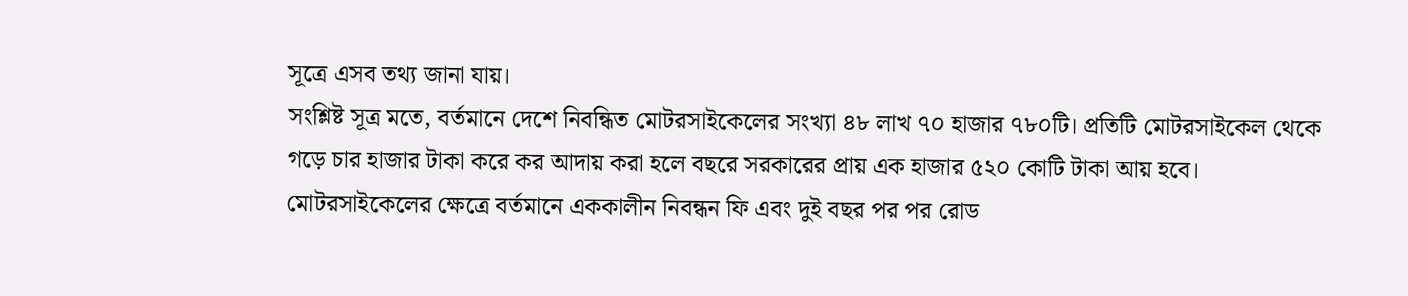সূত্রে এসব তথ্য জানা যায়।
সংশ্লিষ্ট সূত্র মতে, বর্তমানে দেশে নিবন্ধিত মোটরসাইকেলের সংখ্যা ৪৮ লাখ ৭০ হাজার ৭৮০টি। প্রতিটি মোটরসাইকেল থেকে গড়ে চার হাজার টাকা করে কর আদায় করা হলে বছরে সরকারের প্রায় এক হাজার ৫২০ কোটি টাকা আয় হবে। মোটরসাইকেলের ক্ষেত্রে বর্তমানে এককালীন নিবন্ধন ফি এবং দুই বছর পর পর রোড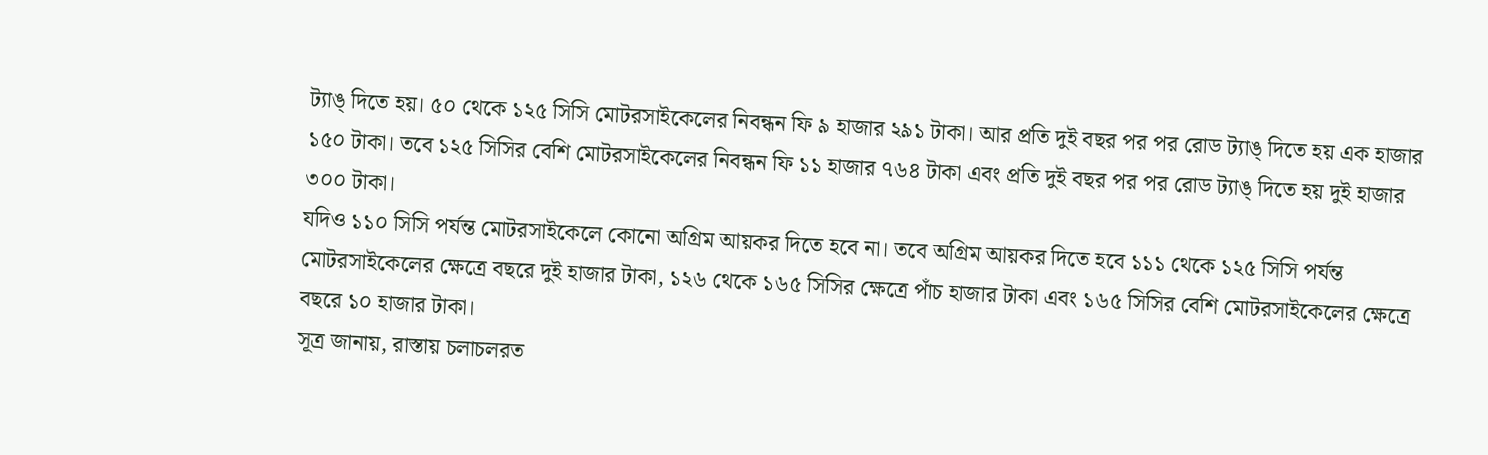ট্যাঙ্ দিতে হয়। ৫০ থেকে ১২৫ সিসি মোটরসাইকেলের নিবন্ধন ফি ৯ হাজার ২৯১ টাকা। আর প্রতি দুই বছর পর পর রোড ট্যাঙ্ দিতে হয় এক হাজার ১৫০ টাকা। তবে ১২৫ সিসির বেশি মোটরসাইকেলের নিবন্ধন ফি ১১ হাজার ৭৬৪ টাকা এবং প্রতি দুই বছর পর পর রোড ট্যাঙ্ দিতে হয় দুই হাজার ৩০০ টাকা।
যদিও ১১০ সিসি পর্যন্ত মোটরসাইকেলে কোনো অগ্রিম আয়কর দিতে হবে না। তবে অগ্রিম আয়কর দিতে হবে ১১১ থেকে ১২৫ সিসি পর্যন্ত মোটরসাইকেলের ক্ষেত্রে বছরে দুই হাজার টাকা, ১২৬ থেকে ১৬৫ সিসির ক্ষেত্রে পাঁচ হাজার টাকা এবং ১৬৫ সিসির বেশি মোটরসাইকেলের ক্ষেত্রে বছরে ১০ হাজার টাকা।
সূত্র জানায়, রাস্তায় চলাচলরত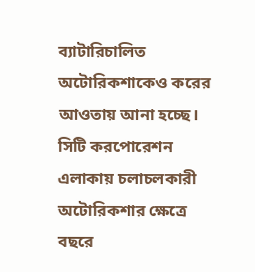ব্যাটারিচালিত অটোরিকশাকেও করের আওতায় আনা হচ্ছে। সিটি করপোরেশন এলাকায় চলাচলকারী অটোরিকশার ক্ষেত্রে বছরে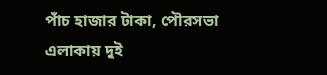পাঁচ হাজার টাকা, পৌরসভা এলাকায় দুই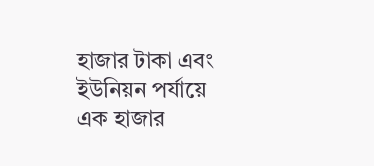হাজার টাকা এবং ইউনিয়ন পর্যায়ে এক হাজার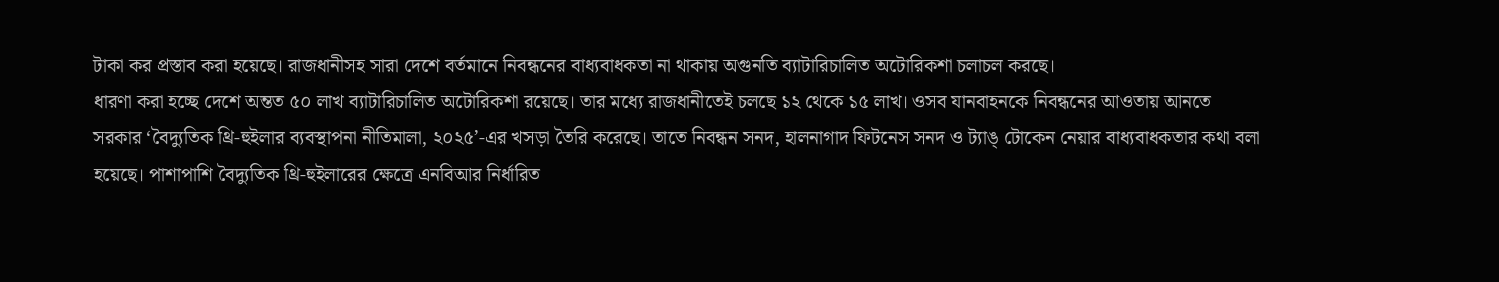টাকা কর প্রস্তাব করা হয়েছে। রাজধানীসহ সারা দেশে বর্তমানে নিবন্ধনের বাধ্যবাধকতা না থাকায় অগুনতি ব্যাটারিচালিত অটোরিকশা চলাচল করছে।
ধারণা করা হচ্ছে দেশে অন্তত ৫০ লাখ ব্যাটারিচালিত অটোরিকশা রয়েছে। তার মধ্যে রাজধানীতেই চলছে ১২ থেকে ১৫ লাখ। ওসব যানবাহনকে নিবন্ধনের আওতায় আনতে সরকার ‘বৈদ্যুতিক থ্রি-হুইলার ব্যবস্থাপনা নীতিমালা, ২০২৫’-এর খসড়া তৈরি করেছে। তাতে নিবন্ধন সনদ, হালনাগাদ ফিটনেস সনদ ও ট্যাঙ্ টোকেন নেয়ার বাধ্যবাধকতার কথা বলা হয়েছে। পাশাপাশি বৈদ্যুতিক থ্রি-হুইলারের ক্ষেত্রে এনবিআর নির্ধারিত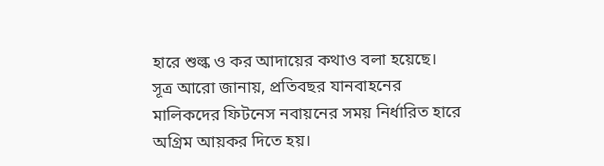হারে শুল্ক ও কর আদায়ের কথাও বলা হয়েছে।
সূত্র আরো জানায়, প্রতিবছর যানবাহনের মালিকদের ফিটনেস নবায়নের সময় নির্ধারিত হারে অগ্রিম আয়কর দিতে হয়।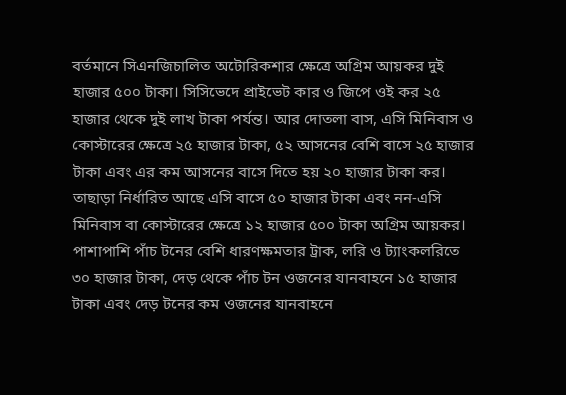বর্তমানে সিএনজিচালিত অটোরিকশার ক্ষেত্রে অগ্রিম আয়কর দুই হাজার ৫০০ টাকা। সিসিভেদে প্রাইভেট কার ও জিপে ওই কর ২৫ হাজার থেকে দুই লাখ টাকা পর্যন্ত। আর দোতলা বাস, এসি মিনিবাস ও কোস্টারের ক্ষেত্রে ২৫ হাজার টাকা, ৫২ আসনের বেশি বাসে ২৫ হাজার টাকা এবং এর কম আসনের বাসে দিতে হয় ২০ হাজার টাকা কর।
তাছাড়া নির্ধারিত আছে এসি বাসে ৫০ হাজার টাকা এবং নন-এসি মিনিবাস বা কোস্টারের ক্ষেত্রে ১২ হাজার ৫০০ টাকা অগ্রিম আয়কর। পাশাপাশি পাঁচ টনের বেশি ধারণক্ষমতার ট্রাক, লরি ও ট্যাংকলরিতে ৩০ হাজার টাকা, দেড় থেকে পাঁচ টন ওজনের যানবাহনে ১৫ হাজার টাকা এবং দেড় টনের কম ওজনের যানবাহনে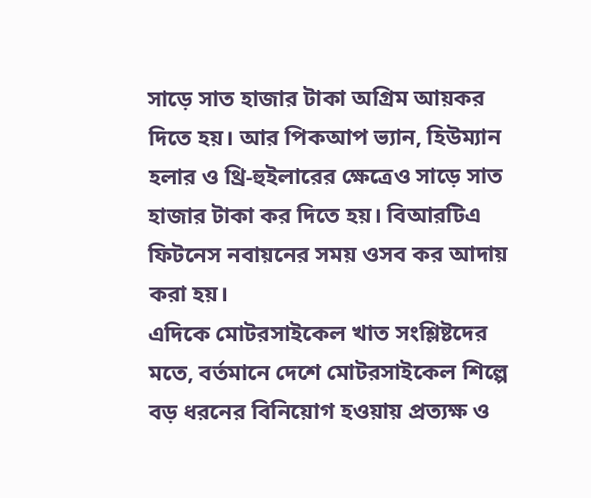সাড়ে সাত হাজার টাকা অগ্রিম আয়কর দিতে হয়। আর পিকআপ ভ্যান, হিউম্যান হলার ও থ্রি-হুইলারের ক্ষেত্রেও সাড়ে সাত হাজার টাকা কর দিতে হয়। বিআরটিএ ফিটনেস নবায়নের সময় ওসব কর আদায় করা হয়।
এদিকে মোটরসাইকেল খাত সংশ্লিষ্টদের মতে, বর্তমানে দেশে মোটরসাইকেল শিল্পে বড় ধরনের বিনিয়োগ হওয়ায় প্রত্যক্ষ ও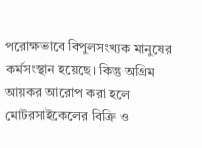পরোক্ষভাবে বিপুলসংখ্যক মানুষের কর্মসংস্থান হয়েছে। কিন্তু অগ্রিম আয়কর আরোপ করা হলে মোটরসাইকেলের বিক্রি ও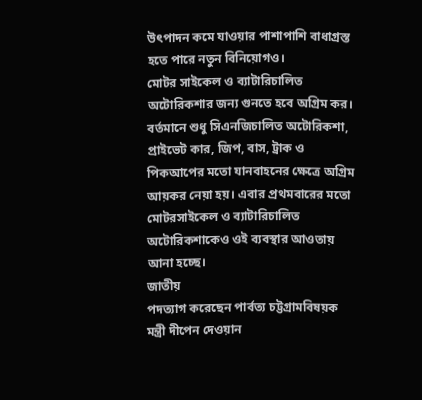উৎপাদন কমে যাওয়ার পাশাপাশি বাধাগ্রস্ত হতে পারে নতুন বিনিয়োগও।
মোটর সাইকেল ও ব্যাটারিচালিত অটোরিকশার জন্য গুনতে হবে অগ্রিম কর। বর্তমানে শুধু সিএনজিচালিত অটোরিকশা, প্রাইভেট কার, জিপ, বাস, ট্রাক ও পিকআপের মতো যানবাহনের ক্ষেত্রে অগ্রিম আয়কর নেয়া হয়। এবার প্রথমবারের মতো মোটরসাইকেল ও ব্যাটারিচালিত অটোরিকশাকেও ওই ব্যবস্থার আওতায় আনা হচ্ছে।
জাতীয়
পদত্যাগ করেছেন পার্বত্য চট্টগ্রামবিষয়ক মন্ত্রী দীপেন দেওয়ান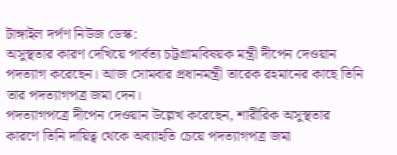টাঙ্গাইল দর্পণ নিউজ ডেস্ক:
অসুস্থতার কারণ দেখিয়ে পার্বত্য চট্টগ্রামবিষয়ক মন্ত্রী দীপেন দেওয়ান পদত্যাগ করেছেন। আজ সোমবার প্রধানমন্ত্রী তারেক রহমানের কাছে তিনি তার পদত্যাগপত্র জমা দেন।
পদত্যাগপত্রে দীপেন দেওয়ান উল্লেখ করেছেন, শারীরিক অসুস্থতার কারণে তিনি দায়িত্ব থেকে অব্যাহতি চেয়ে পদত্যাগপত্র জমা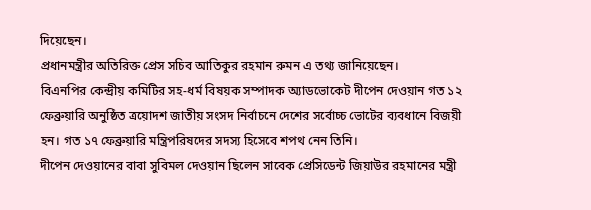দিয়েছেন।
প্রধানমন্ত্রীর অতিরিক্ত প্রেস সচিব আতিকুর রহমান রুমন এ তথ্য জানিয়েছেন।
বিএনপির কেন্দ্রীয় কমিটির সহ-ধর্ম বিষয়ক সম্পাদক অ্যাডভোকেট দীপেন দেওয়ান গত ১২ ফেব্রুয়ারি অনুষ্ঠিত ত্রয়োদশ জাতীয় সংসদ নির্বাচনে দেশের সর্বোচ্চ ভোটের ব্যবধানে বিজয়ী হন। গত ১৭ ফেব্রুয়ারি মন্ত্রিপরিষদের সদস্য হিসেবে শপথ নেন তিনি।
দীপেন দেওয়ানের বাবা সুবিমল দেওয়ান ছিলেন সাবেক প্রেসিডেন্ট জিয়াউর রহমানের মন্ত্রী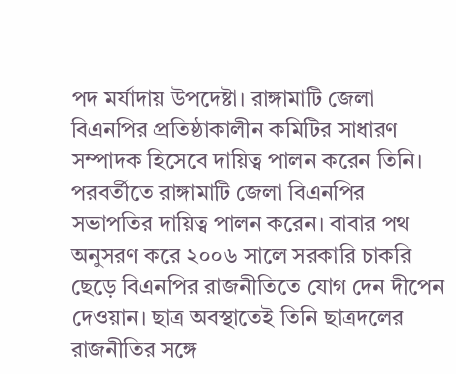পদ মর্যাদায় উপদেষ্টা। রাঙ্গামাটি জেলা বিএনপির প্রতিষ্ঠাকালীন কমিটির সাধারণ সম্পাদক হিসেবে দায়িত্ব পালন করেন তিনি। পরবর্তীতে রাঙ্গামাটি জেলা বিএনপির সভাপতির দায়িত্ব পালন করেন। বাবার পথ অনুসরণ করে ২০০৬ সালে সরকারি চাকরি ছেড়ে বিএনপির রাজনীতিতে যোগ দেন দীপেন দেওয়ান। ছাত্র অবস্থাতেই তিনি ছাত্রদলের রাজনীতির সঙ্গে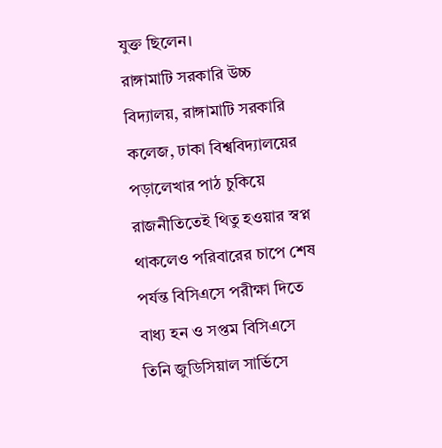যুক্ত ছিলেন।
রাঙ্গামাটি সরকারি উচ্চ বিদ্যালয়, রাঙ্গামাটি সরকারি কলেজ, ঢাকা বিশ্ববিদ্যালয়ের পড়ালেখার পাঠ চুকিয়ে রাজনীতিতেই থিতু হওয়ার স্বপ্ন থাকলেও পরিবারের চাপে শেষ পর্যন্ত বিসিএসে পরীক্ষা দিতে বাধ্য হন ও সপ্তম বিসিএসে তিনি জুডিসিয়াল সার্ভিসে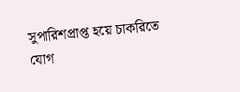সুপারিশপ্রাপ্ত হয়ে চাকরিতে যোগ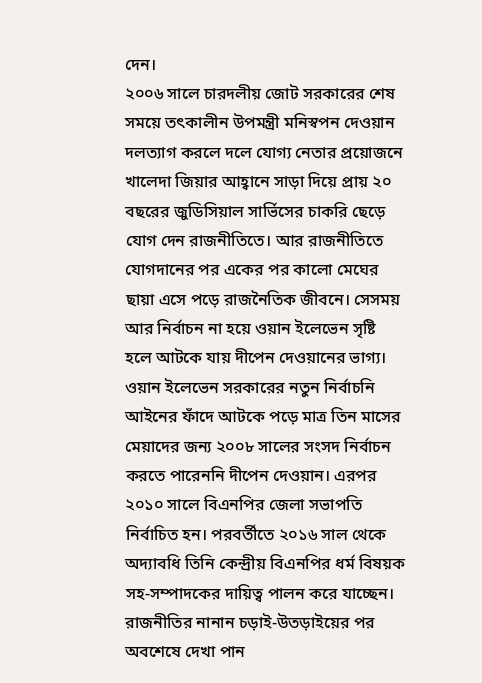দেন।
২০০৬ সালে চারদলীয় জোট সরকারের শেষ সময়ে তৎকালীন উপমন্ত্রী মনিস্বপন দেওয়ান দলত্যাগ করলে দলে যোগ্য নেতার প্রয়োজনে খালেদা জিয়ার আহ্বানে সাড়া দিয়ে প্রায় ২০ বছরের জুডিসিয়াল সার্ভিসের চাকরি ছেড়ে যোগ দেন রাজনীতিতে। আর রাজনীতিতে যোগদানের পর একের পর কালো মেঘের ছায়া এসে পড়ে রাজনৈতিক জীবনে। সেসময় আর নির্বাচন না হয়ে ওয়ান ইলেভেন সৃষ্টি হলে আটকে যায় দীপেন দেওয়ানের ভাগ্য। ওয়ান ইলেভেন সরকারের নতুন নির্বাচনি আইনের ফাঁদে আটকে পড়ে মাত্র তিন মাসের মেয়াদের জন্য ২০০৮ সালের সংসদ নির্বাচন করতে পারেননি দীপেন দেওয়ান। এরপর ২০১০ সালে বিএনপির জেলা সভাপতি নির্বাচিত হন। পরবর্তীতে ২০১৬ সাল থেকে অদ্যাবধি তিনি কেন্দ্রীয় বিএনপির ধর্ম বিষয়ক সহ-সম্পাদকের দায়িত্ব পালন করে যাচ্ছেন।
রাজনীতির নানান চড়াই-উতড়াইয়ের পর অবশেষে দেখা পান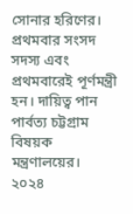সোনার হরিণের। প্রথমবার সংসদ সদস্য এবং প্রথমবারেই পূর্ণমন্ত্রী হন। দায়িত্ব পান পার্বত্য চট্টগ্রাম বিষয়ক মন্ত্রণালয়ের।
২০২৪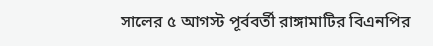সালের ৫ আগস্ট পূর্ববর্তী রাঙ্গামাটির বিএনপির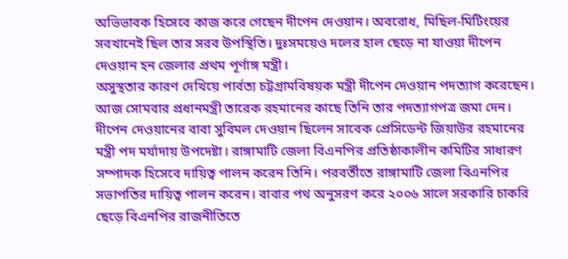অভিভাবক হিসেবে কাজ করে গেছেন দীপেন দেওয়ান। অবরোধ, মিছিল-মিটিংয়ের সবখানেই ছিল তার সরব উপস্থিতি। দুঃসময়েও দলের হাল ছেড়ে না যাওয়া দীপেন দেওয়ান হন জেলার প্রথম পূর্ণাঙ্গ মন্ত্রী।
অসুস্থতার কারণ দেখিয়ে পার্বত্য চট্টগ্রামবিষয়ক মন্ত্রী দীপেন দেওয়ান পদত্যাগ করেছেন। আজ সোমবার প্রধানমন্ত্রী তারেক রহমানের কাছে তিনি তার পদত্যাগপত্র জমা দেন।
দীপেন দেওয়ানের বাবা সুবিমল দেওয়ান ছিলেন সাবেক প্রেসিডেন্ট জিয়াউর রহমানের মন্ত্রী পদ মর্যাদায় উপদেষ্টা। রাঙ্গামাটি জেলা বিএনপির প্রতিষ্ঠাকালীন কমিটির সাধারণ সম্পাদক হিসেবে দায়িত্ব পালন করেন তিনি। পরবর্তীতে রাঙ্গামাটি জেলা বিএনপির সভাপতির দায়িত্ব পালন করেন। বাবার পথ অনুসরণ করে ২০০৬ সালে সরকারি চাকরি ছেড়ে বিএনপির রাজনীতিতে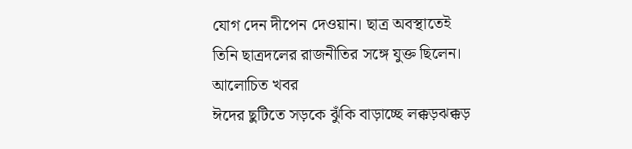যোগ দেন দীপেন দেওয়ান। ছাত্র অবস্থাতেই তিনি ছাত্রদলের রাজনীতির সঙ্গে যুক্ত ছিলেন।
আলোচিত খবর
ঈদের ছুটিতে সড়কে ঝুঁকি বাড়াচ্ছে লক্কড়ঝক্কড়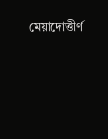মেয়াদোত্তীর্ণ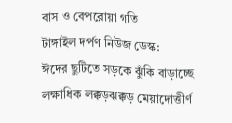বাস ও বেপরোয়া গতি
টাঙ্গাইল দর্পণ নিউজ ডেস্ক:
ঈদের ছুটিতে সড়কে ঝুঁকি বাড়াচ্ছে লক্ষাধিক লক্কড়ঝক্কড় মেয়াদোত্তীর্ণ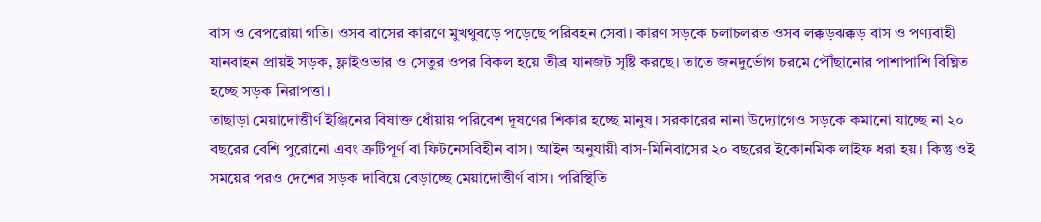বাস ও বেপরোয়া গতি। ওসব বাসের কারণে মুখথুবড়ে পড়েছে পরিবহন সেবা। কারণ সড়কে চলাচলরত ওসব লক্কড়ঝক্কড় বাস ও পণ্যবাহী যানবাহন প্রায়ই সড়ক, ফ্লাইওভার ও সেতুর ওপর বিকল হয়ে তীব্র যানজট সৃষ্টি করছে। তাতে জনদুর্ভোগ চরমে পৌঁছানোর পাশাপাশি বিঘ্নিত হচ্ছে সড়ক নিরাপত্তা।
তাছাড়া মেয়াদোত্তীর্ণ ইঞ্জিনের বিষাক্ত ধোঁয়ায় পরিবেশ দূষণের শিকার হচ্ছে মানুষ। সরকারের নানা উদ্যোগেও সড়কে কমানো যাচ্ছে না ২০ বছরের বেশি পুরোনো এবং ক্রটিপূর্ণ বা ফিটনেসবিহীন বাস। আইন অনুযায়ী বাস-মিনিবাসের ২০ বছরের ইকোনমিক লাইফ ধরা হয়। কিন্তু ওই সময়ের পরও দেশের সড়ক দাবিয়ে বেড়াচ্ছে মেয়াদোত্তীর্ণ বাস। পরিস্থিতি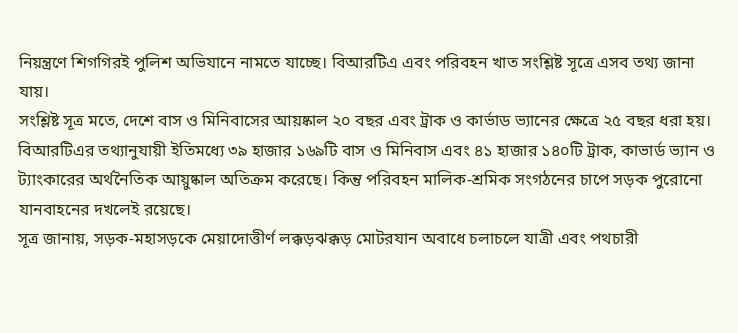নিয়ন্ত্রণে শিগগিরই পুলিশ অভিযানে নামতে যাচ্ছে। বিআরটিএ এবং পরিবহন খাত সংশ্লিষ্ট সূত্রে এসব তথ্য জানা যায়।
সংশ্লিষ্ট সূত্র মতে, দেশে বাস ও মিনিবাসের আয়ষ্কাল ২০ বছর এবং ট্রাক ও কার্ভাড ভ্যানের ক্ষেত্রে ২৫ বছর ধরা হয়। বিআরটিএর তথ্যানুযায়ী ইতিমধ্যে ৩৯ হাজার ১৬৯টি বাস ও মিনিবাস এবং ৪১ হাজার ১৪০টি ট্রাক, কাভার্ড ভ্যান ও ট্যাংকারের অর্থনৈতিক আয়ুষ্কাল অতিক্রম করেছে। কিন্তু পরিবহন মালিক-শ্রমিক সংগঠনের চাপে সড়ক পুরোনো যানবাহনের দখলেই রয়েছে।
সূত্র জানায়, সড়ক-মহাসড়কে মেয়াদোত্তীর্ণ লক্কড়ঝক্কড় মোটরযান অবাধে চলাচলে যাত্রী এবং পথচারী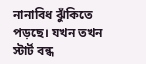নানাবিধ ঝুঁকিতে পড়ছে। যখন তখন স্টার্ট বন্ধ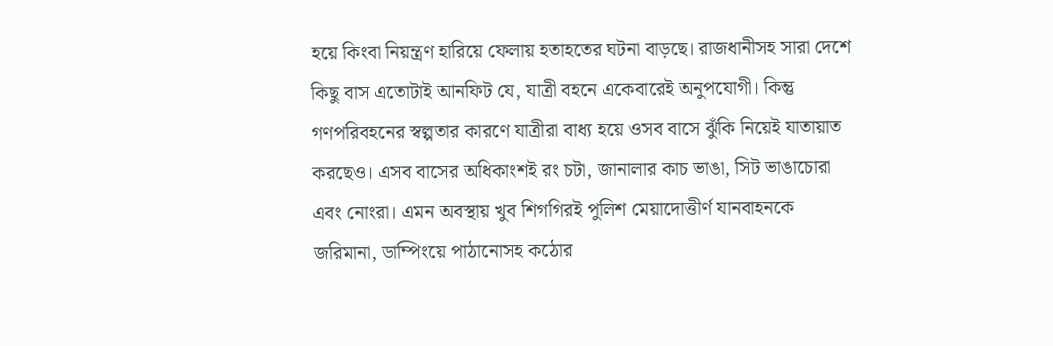হয়ে কিংবা নিয়ন্ত্রণ হারিয়ে ফেলায় হতাহতের ঘটনা বাড়ছে। রাজধানীসহ সারা দেশে কিছু বাস এতোটাই আনফিট যে, যাত্রী বহনে একেবারেই অনুপযোগী। কিন্তু গণপরিবহনের স্বল্পতার কারণে যাত্রীরা বাধ্য হয়ে ওসব বাসে ঝুঁকি নিয়েই যাতায়াত করছেও। এসব বাসের অধিকাংশই রং চটা, জানালার কাচ ভাঙা, সিট ভাঙাচোরা এবং নোংরা। এমন অবস্থায় খুব শিগগিরই পুলিশ মেয়াদোত্তীর্ণ যানবাহনকে জরিমানা, ডাম্পিংয়ে পাঠানোসহ কঠোর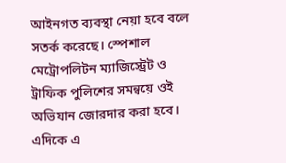আইনগত ব্যবস্থা নেয়া হবে বলে সতর্ক করেছে। স্পেশাল মেট্রোপলিটন ম্যাজিস্ট্রেট ও ট্রাফিক পুলিশের সমন্বয়ে ওই অভিযান জোরদার করা হবে।
এদিকে এ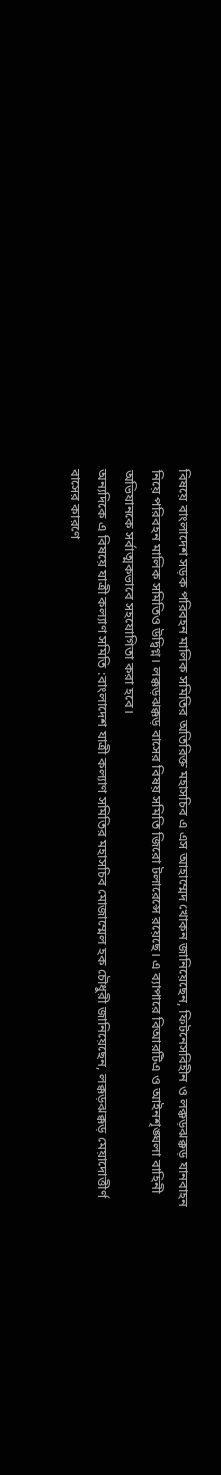বিষয়ে বাংলাদেশ সড়ক পরিবহন মালিক সমিতির অতিরিক্ত মহাসচিব এ এস আহাম্মেদ খোকন জানিয়েছেন, ফিটনেসবিহীন ও লক্কড়ঝক্কড় যানবাহন নিয়ে পরিবহন মালিক সমিতিও উদ্বিগ্ন। লক্কড়ঝক্কড় বাসের বিষয় সমিতি জিরো টলারেন্সে রয়েছে। এ ব্যাপারে বিআরটিএ ও আইনশৃঙ্ঘলা বাহিনী অভিযানকে সর্বাত্মকভাবে সহযোগিতা করা হবে।
অন্যদিকে এ বিষয়ে যাত্রী কল্যাণ সমিতি :বাংলাদেশ যাত্রী কল্যাণ সমিতির মহাসচিব মোজাম্মেল হক চৌধুরী জানিয়েছেন, লক্কড়ঝক্কড় মেয়াদোত্তীর্ণ বাসের কারণে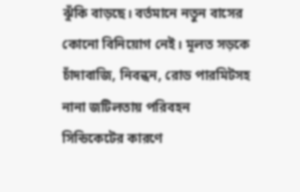ঝুঁকি বাড়ছে। বর্তমানে নতুন বাসের কোনো বিনিয়োগ নেই। মূলত সড়কে চাঁদাবাজি, নিবন্ধন, রোড পারমিটসহ নানা জটিলতায় পরিবহন সিন্ডিকেটের কারণে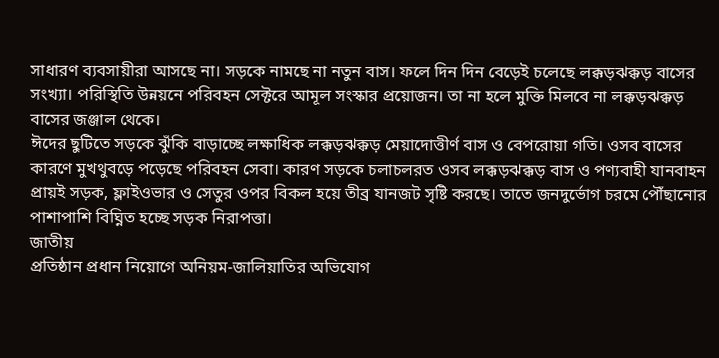সাধারণ ব্যবসায়ীরা আসছে না। সড়কে নামছে না নতুন বাস। ফলে দিন দিন বেড়েই চলেছে লক্কড়ঝক্কড় বাসের সংখ্যা। পরিস্থিতি উন্নয়নে পরিবহন সেক্টরে আমূল সংস্কার প্রয়োজন। তা না হলে মুক্তি মিলবে না লক্কড়ঝক্কড় বাসের জঞ্জাল থেকে।
ঈদের ছুটিতে সড়কে ঝুঁকি বাড়াচ্ছে লক্ষাধিক লক্কড়ঝক্কড় মেয়াদোত্তীর্ণ বাস ও বেপরোয়া গতি। ওসব বাসের কারণে মুখথুবড়ে পড়েছে পরিবহন সেবা। কারণ সড়কে চলাচলরত ওসব লক্কড়ঝক্কড় বাস ও পণ্যবাহী যানবাহন প্রায়ই সড়ক, ফ্লাইওভার ও সেতুর ওপর বিকল হয়ে তীব্র যানজট সৃষ্টি করছে। তাতে জনদুর্ভোগ চরমে পৌঁছানোর পাশাপাশি বিঘ্নিত হচ্ছে সড়ক নিরাপত্তা।
জাতীয়
প্রতিষ্ঠান প্রধান নিয়োগে অনিয়ম-জালিয়াতির অভিযোগ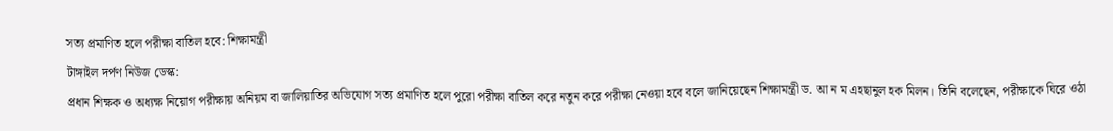সত্য প্রমাণিত হলে পরীক্ষা বাতিল হবে: শিক্ষামন্ত্রী
টাঙ্গাইল দর্পণ নিউজ ডেস্ক:
প্রধান শিক্ষক ও অধ্যক্ষ নিয়োগ পরীক্ষায় অনিয়ম বা জালিয়াতির অভিযোগ সত্য প্রমাণিত হলে পুরো পরীক্ষা বাতিল করে নতুন করে পরীক্ষা নেওয়া হবে বলে জানিয়েছেন শিক্ষামন্ত্রী ড. আ ন ম এহছানুল হক মিলন। তিনি বলেছেন, পরীক্ষাকে ঘিরে ওঠা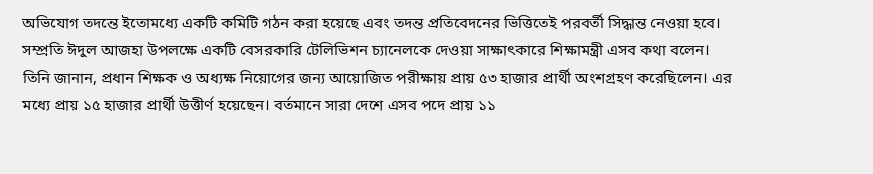অভিযোগ তদন্তে ইতোমধ্যে একটি কমিটি গঠন করা হয়েছে এবং তদন্ত প্রতিবেদনের ভিত্তিতেই পরবর্তী সিদ্ধান্ত নেওয়া হবে।
সম্প্রতি ঈদুল আজহা উপলক্ষে একটি বেসরকারি টেলিভিশন চ্যানেলকে দেওয়া সাক্ষাৎকারে শিক্ষামন্ত্রী এসব কথা বলেন। তিনি জানান, প্রধান শিক্ষক ও অধ্যক্ষ নিয়োগের জন্য আয়োজিত পরীক্ষায় প্রায় ৫৩ হাজার প্রার্থী অংশগ্রহণ করেছিলেন। এর মধ্যে প্রায় ১৫ হাজার প্রার্থী উত্তীর্ণ হয়েছেন। বর্তমানে সারা দেশে এসব পদে প্রায় ১১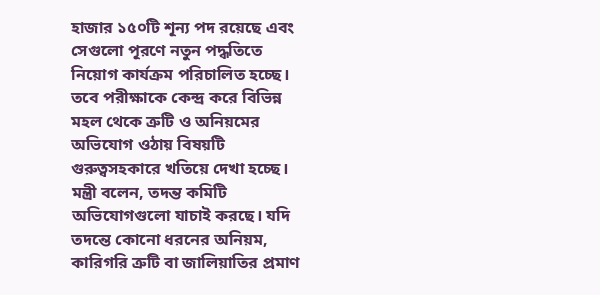হাজার ১৫০টি শূন্য পদ রয়েছে এবং সেগুলো পূরণে নতুন পদ্ধতিতে নিয়োগ কার্যক্রম পরিচালিত হচ্ছে। তবে পরীক্ষাকে কেন্দ্র করে বিভিন্ন মহল থেকে ত্রুটি ও অনিয়মের অভিযোগ ওঠায় বিষয়টি গুরুত্বসহকারে খতিয়ে দেখা হচ্ছে।
মন্ত্রী বলেন, তদন্ত কমিটি অভিযোগগুলো যাচাই করছে। যদি তদন্তে কোনো ধরনের অনিয়ম, কারিগরি ত্রুটি বা জালিয়াতির প্রমাণ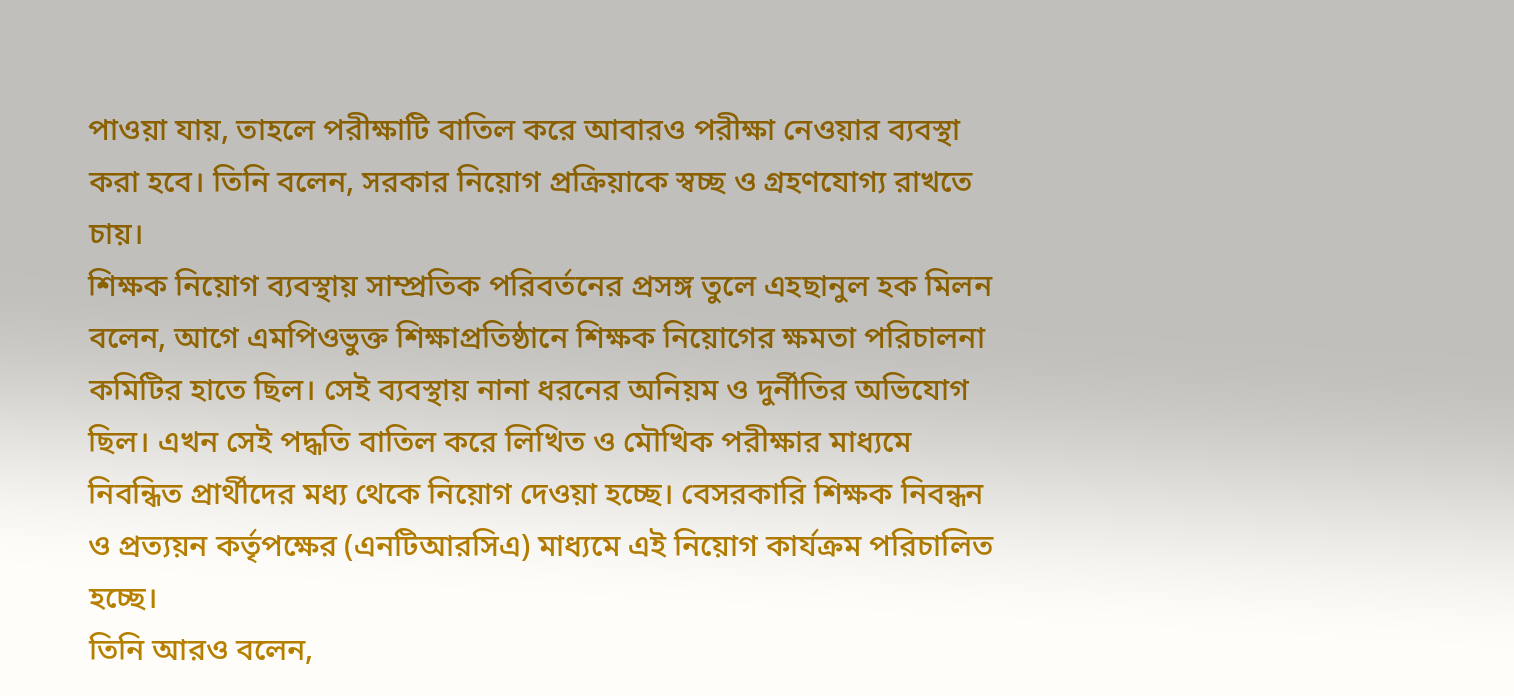পাওয়া যায়, তাহলে পরীক্ষাটি বাতিল করে আবারও পরীক্ষা নেওয়ার ব্যবস্থা করা হবে। তিনি বলেন, সরকার নিয়োগ প্রক্রিয়াকে স্বচ্ছ ও গ্রহণযোগ্য রাখতে চায়।
শিক্ষক নিয়োগ ব্যবস্থায় সাম্প্রতিক পরিবর্তনের প্রসঙ্গ তুলে এহছানুল হক মিলন বলেন, আগে এমপিওভুক্ত শিক্ষাপ্রতিষ্ঠানে শিক্ষক নিয়োগের ক্ষমতা পরিচালনা কমিটির হাতে ছিল। সেই ব্যবস্থায় নানা ধরনের অনিয়ম ও দুর্নীতির অভিযোগ ছিল। এখন সেই পদ্ধতি বাতিল করে লিখিত ও মৌখিক পরীক্ষার মাধ্যমে নিবন্ধিত প্রার্থীদের মধ্য থেকে নিয়োগ দেওয়া হচ্ছে। বেসরকারি শিক্ষক নিবন্ধন ও প্রত্যয়ন কর্তৃপক্ষের (এনটিআরসিএ) মাধ্যমে এই নিয়োগ কার্যক্রম পরিচালিত হচ্ছে।
তিনি আরও বলেন,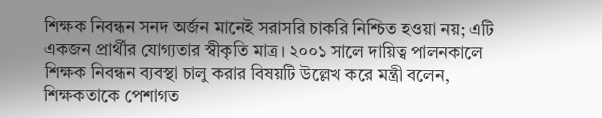শিক্ষক নিবন্ধন সনদ অর্জন মানেই সরাসরি চাকরি নিশ্চিত হওয়া নয়; এটি একজন প্রার্থীর যোগ্যতার স্বীকৃতি মাত্র। ২০০১ সালে দায়িত্ব পালনকালে শিক্ষক নিবন্ধন ব্যবস্থা চালু করার বিষয়টি উল্লেখ করে মন্ত্রী বলেন, শিক্ষকতাকে পেশাগত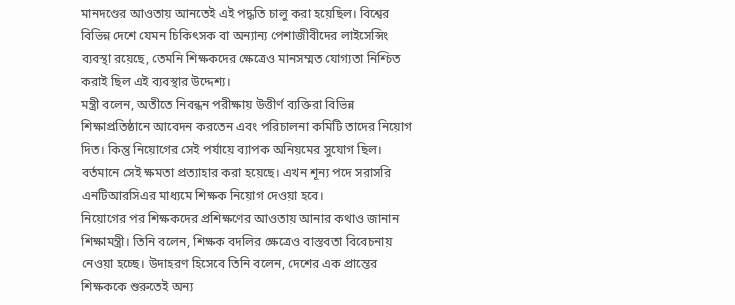মানদণ্ডের আওতায় আনতেই এই পদ্ধতি চালু করা হয়েছিল। বিশ্বের বিভিন্ন দেশে যেমন চিকিৎসক বা অন্যান্য পেশাজীবীদের লাইসেন্সিং ব্যবস্থা রয়েছে, তেমনি শিক্ষকদের ক্ষেত্রেও মানসম্মত যোগ্যতা নিশ্চিত করাই ছিল এই ব্যবস্থার উদ্দেশ্য।
মন্ত্রী বলেন, অতীতে নিবন্ধন পরীক্ষায় উত্তীর্ণ ব্যক্তিরা বিভিন্ন শিক্ষাপ্রতিষ্ঠানে আবেদন করতেন এবং পরিচালনা কমিটি তাদের নিয়োগ দিত। কিন্তু নিয়োগের সেই পর্যায়ে ব্যাপক অনিয়মের সুযোগ ছিল। বর্তমানে সেই ক্ষমতা প্রত্যাহার করা হয়েছে। এখন শূন্য পদে সরাসরি এনটিআরসিএর মাধ্যমে শিক্ষক নিয়োগ দেওয়া হবে।
নিয়োগের পর শিক্ষকদের প্রশিক্ষণের আওতায় আনার কথাও জানান শিক্ষামন্ত্রী। তিনি বলেন, শিক্ষক বদলির ক্ষেত্রেও বাস্তবতা বিবেচনায় নেওয়া হচ্ছে। উদাহরণ হিসেবে তিনি বলেন, দেশের এক প্রান্তের শিক্ষককে শুরুতেই অন্য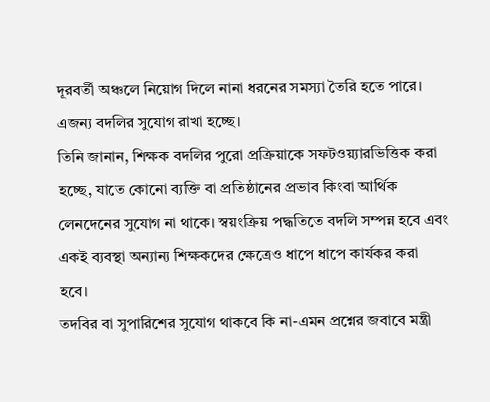দূরবর্তী অঞ্চলে নিয়োগ দিলে নানা ধরনের সমস্যা তৈরি হতে পারে। এজন্য বদলির সুযোগ রাখা হচ্ছে।
তিনি জানান, শিক্ষক বদলির পুরো প্রক্রিয়াকে সফটওয়্যারভিত্তিক করা হচ্ছে, যাতে কোনো ব্যক্তি বা প্রতিষ্ঠানের প্রভাব কিংবা আর্থিক লেনদেনের সুযোগ না থাকে। স্বয়ংক্রিয় পদ্ধতিতে বদলি সম্পন্ন হবে এবং একই ব্যবস্থা অন্যান্য শিক্ষকদের ক্ষেত্রেও ধাপে ধাপে কার্যকর করা হবে।
তদবির বা সুপারিশের সুযোগ থাকবে কি না-এমন প্রশ্নের জবাবে মন্ত্রী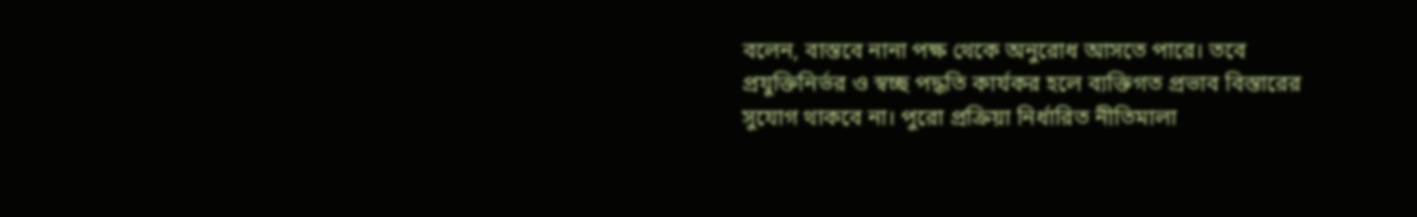বলেন, বাস্তবে নানা পক্ষ থেকে অনুরোধ আসতে পারে। তবে প্রযুক্তিনির্ভর ও স্বচ্ছ পদ্ধতি কার্যকর হলে ব্যক্তিগত প্রভাব বিস্তারের সুযোগ থাকবে না। পুরো প্রক্রিয়া নির্ধারিত নীতিমালা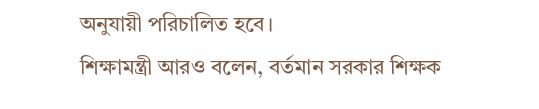অনুযায়ী পরিচালিত হবে।
শিক্ষামন্ত্রী আরও বলেন, বর্তমান সরকার শিক্ষক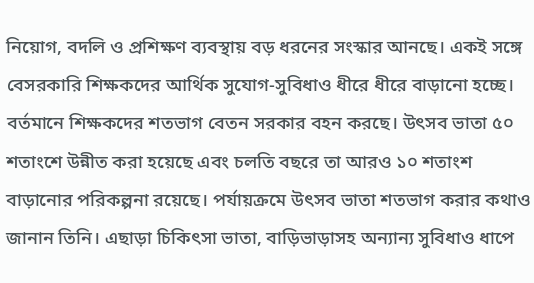নিয়োগ, বদলি ও প্রশিক্ষণ ব্যবস্থায় বড় ধরনের সংস্কার আনছে। একই সঙ্গে বেসরকারি শিক্ষকদের আর্থিক সুযোগ-সুবিধাও ধীরে ধীরে বাড়ানো হচ্ছে। বর্তমানে শিক্ষকদের শতভাগ বেতন সরকার বহন করছে। উৎসব ভাতা ৫০ শতাংশে উন্নীত করা হয়েছে এবং চলতি বছরে তা আরও ১০ শতাংশ বাড়ানোর পরিকল্পনা রয়েছে। পর্যায়ক্রমে উৎসব ভাতা শতভাগ করার কথাও জানান তিনি। এছাড়া চিকিৎসা ভাতা, বাড়িভাড়াসহ অন্যান্য সুবিধাও ধাপে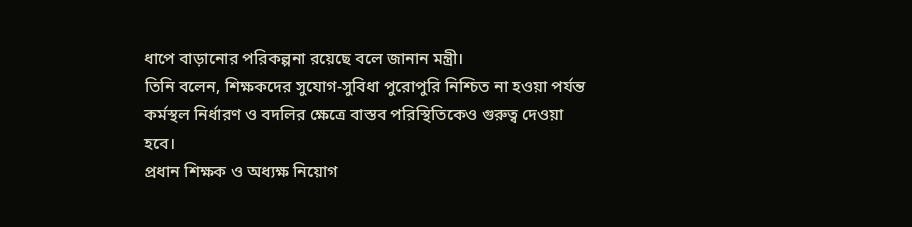ধাপে বাড়ানোর পরিকল্পনা রয়েছে বলে জানান মন্ত্রী।
তিনি বলেন, শিক্ষকদের সুযোগ-সুবিধা পুরোপুরি নিশ্চিত না হওয়া পর্যন্ত কর্মস্থল নির্ধারণ ও বদলির ক্ষেত্রে বাস্তব পরিস্থিতিকেও গুরুত্ব দেওয়া হবে।
প্রধান শিক্ষক ও অধ্যক্ষ নিয়োগ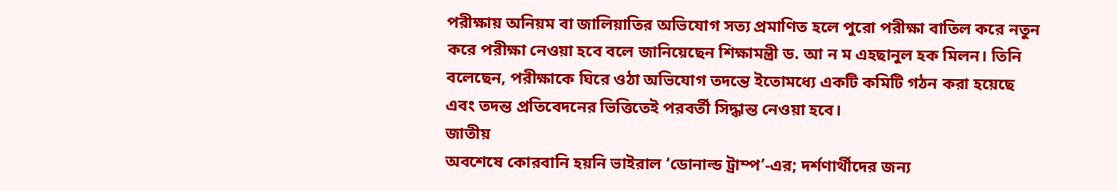পরীক্ষায় অনিয়ম বা জালিয়াতির অভিযোগ সত্য প্রমাণিত হলে পুরো পরীক্ষা বাতিল করে নতুন করে পরীক্ষা নেওয়া হবে বলে জানিয়েছেন শিক্ষামন্ত্রী ড. আ ন ম এহছানুল হক মিলন। তিনি বলেছেন, পরীক্ষাকে ঘিরে ওঠা অভিযোগ তদন্তে ইতোমধ্যে একটি কমিটি গঠন করা হয়েছে এবং তদন্ত প্রতিবেদনের ভিত্তিতেই পরবর্তী সিদ্ধান্ত নেওয়া হবে।
জাতীয়
অবশেষে কোরবানি হয়নি ভাইরাল ‘ডোনাল্ড ট্রাম্প’-এর; দর্শণার্থীদের জন্য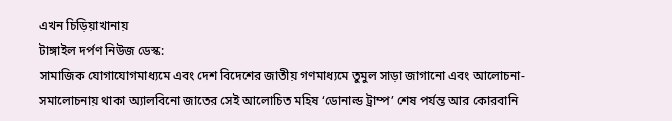এখন চিড়িয়াখানায়
টাঙ্গাইল দর্পণ নিউজ ডেস্ক:
সামাজিক যোগাযোগমাধ্যমে এবং দেশ বিদেশের জাতীয় গণমাধ্যমে তুমুল সাড়া জাগানো এবং আলোচনা-সমালোচনায় থাকা অ্যালবিনো জাতের সেই আলোচিত মহিষ ‘ডোনাল্ড ট্রাম্প’ শেষ পর্যন্ত আর কোরবানি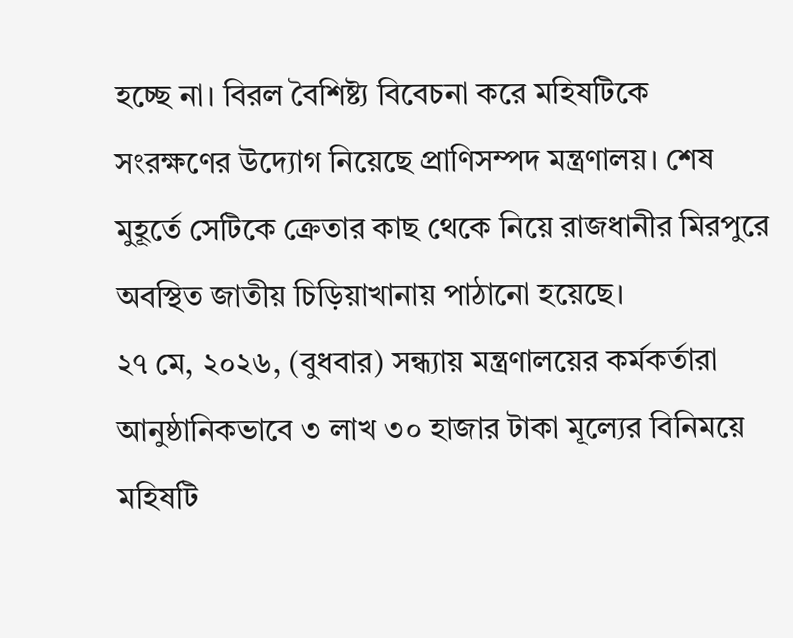হচ্ছে না। বিরল বৈশিষ্ট্য বিবেচনা করে মহিষটিকে সংরক্ষণের উদ্যোগ নিয়েছে প্রাণিসম্পদ মন্ত্রণালয়। শেষ মুহূর্তে সেটিকে ক্রেতার কাছ থেকে নিয়ে রাজধানীর মিরপুরে অবস্থিত জাতীয় চিড়িয়াখানায় পাঠানো হয়েছে।
২৭ মে, ২০২৬, (বুধবার) সন্ধ্যায় মন্ত্রণালয়ের কর্মকর্তারা আনুষ্ঠানিকভাবে ৩ লাখ ৩০ হাজার টাকা মূল্যের বিনিময়ে মহিষটি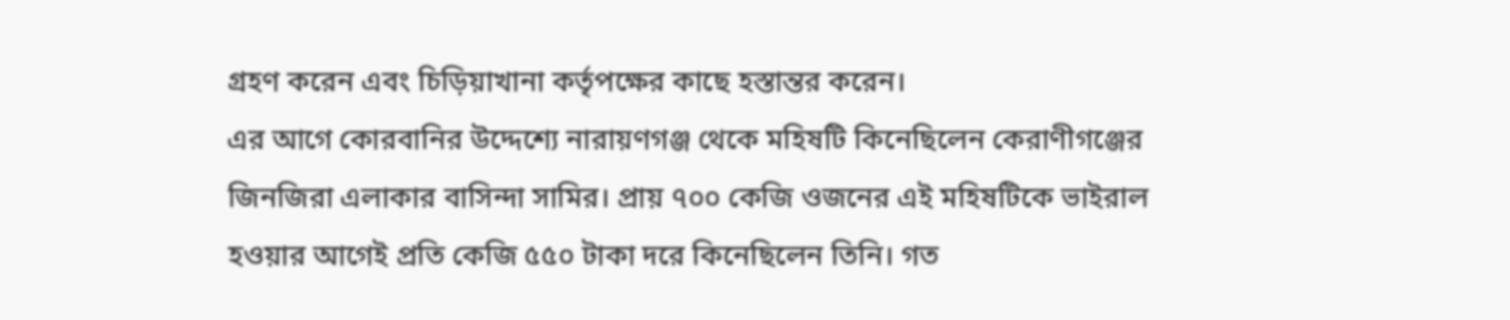গ্রহণ করেন এবং চিড়িয়াখানা কর্তৃপক্ষের কাছে হস্তান্তর করেন।
এর আগে কোরবানির উদ্দেশ্যে নারায়ণগঞ্জ থেকে মহিষটি কিনেছিলেন কেরাণীগঞ্জের জিনজিরা এলাকার বাসিন্দা সামির। প্রায় ৭০০ কেজি ওজনের এই মহিষটিকে ভাইরাল হওয়ার আগেই প্রতি কেজি ৫৫০ টাকা দরে কিনেছিলেন তিনি। গত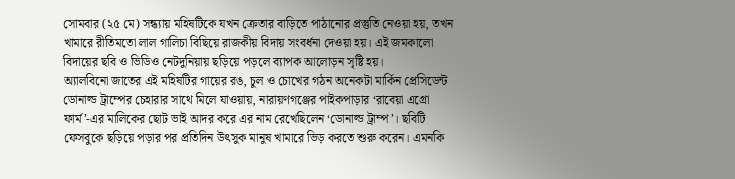সোমবার (২৫ মে) সন্ধ্যায় মহিষটিকে যখন ক্রেতার বাড়িতে পাঠানোর প্রস্তুতি নেওয়া হয়, তখন খামারে রীতিমতো লাল গালিচা বিছিয়ে রাজকীয় বিদায় সংবর্ধনা দেওয়া হয়। এই জমকালো বিদায়ের ছবি ও ভিডিও নেটদুনিয়ায় ছড়িয়ে পড়লে ব্যাপক আলোড়ন সৃষ্টি হয়।
অ্যালবিনো জাতের এই মহিষটির গায়ের রঙ, চুল ও চোখের গঠন অনেকটা মার্কিন প্রেসিডেন্ট ডোনাল্ড ট্রাম্পের চেহারার সাথে মিলে যাওয়ায়, নারায়ণগঞ্জের পাইকপাড়ার ‘রাবেয়া এগ্রো ফার্ম’-এর মালিকের ছোট ভাই আদর করে এর নাম রেখেছিলেন ‘ডোনাল্ড ট্রাম্প’। ছবিটি ফেসবুকে ছড়িয়ে পড়ার পর প্রতিদিন উৎসুক মানুষ খামারে ভিড় করতে শুরু করেন। এমনকি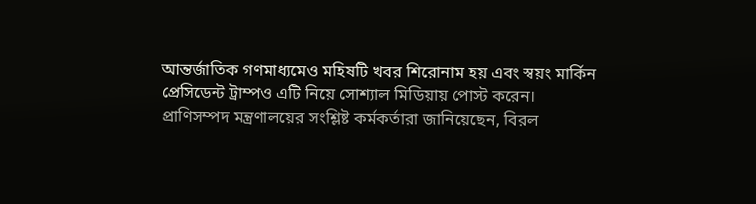আন্তর্জাতিক গণমাধ্যমেও মহিষটি খবর শিরোনাম হয় এবং স্বয়ং মার্কিন প্রেসিডেন্ট ট্রাম্পও এটি নিয়ে সোশ্যাল মিডিয়ায় পোস্ট করেন।
প্রাণিসম্পদ মন্ত্রণালয়ের সংশ্লিষ্ট কর্মকর্তারা জানিয়েছেন, বিরল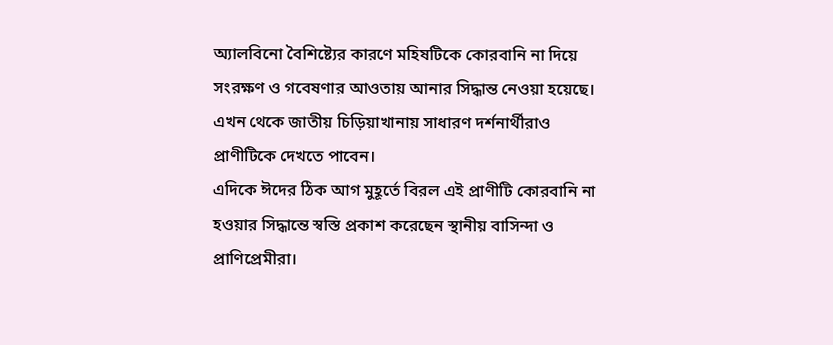অ্যালবিনো বৈশিষ্ট্যের কারণে মহিষটিকে কোরবানি না দিয়ে সংরক্ষণ ও গবেষণার আওতায় আনার সিদ্ধান্ত নেওয়া হয়েছে। এখন থেকে জাতীয় চিড়িয়াখানায় সাধারণ দর্শনার্থীরাও প্রাণীটিকে দেখতে পাবেন।
এদিকে ঈদের ঠিক আগ মুহূর্তে বিরল এই প্রাণীটি কোরবানি না হওয়ার সিদ্ধান্তে স্বস্তি প্রকাশ করেছেন স্থানীয় বাসিন্দা ও প্রাণিপ্রেমীরা।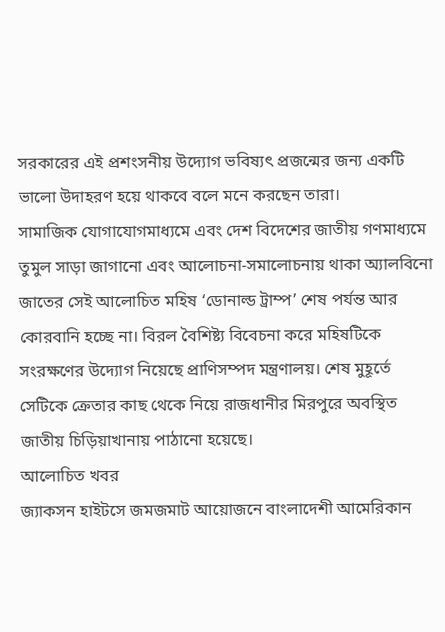সরকারের এই প্রশংসনীয় উদ্যোগ ভবিষ্যৎ প্রজন্মের জন্য একটি ভালো উদাহরণ হয়ে থাকবে বলে মনে করছেন তারা।
সামাজিক যোগাযোগমাধ্যমে এবং দেশ বিদেশের জাতীয় গণমাধ্যমে তুমুল সাড়া জাগানো এবং আলোচনা-সমালোচনায় থাকা অ্যালবিনো জাতের সেই আলোচিত মহিষ ‘ডোনাল্ড ট্রাম্প’ শেষ পর্যন্ত আর কোরবানি হচ্ছে না। বিরল বৈশিষ্ট্য বিবেচনা করে মহিষটিকে সংরক্ষণের উদ্যোগ নিয়েছে প্রাণিসম্পদ মন্ত্রণালয়। শেষ মুহূর্তে সেটিকে ক্রেতার কাছ থেকে নিয়ে রাজধানীর মিরপুরে অবস্থিত জাতীয় চিড়িয়াখানায় পাঠানো হয়েছে।
আলোচিত খবর
জ্যাকসন হাইটসে জমজমাট আয়োজনে বাংলাদেশী আমেরিকান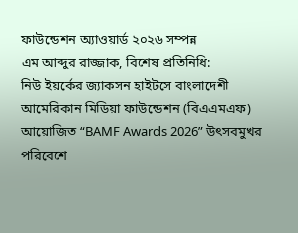ফাউন্ডেশন অ্যাওয়ার্ড ২০২৬ সম্পন্ন
এম আব্দুর রাজ্জাক, বিশেষ প্রতিনিধি:
নিউ ইয়র্কের জ্যাকসন হাইটসে বাংলাদেশী আমেরিকান মিডিয়া ফাউন্ডেশন (বিএএমএফ) আয়োজিত “BAMF Awards 2026” উৎসবমুখর পরিবেশে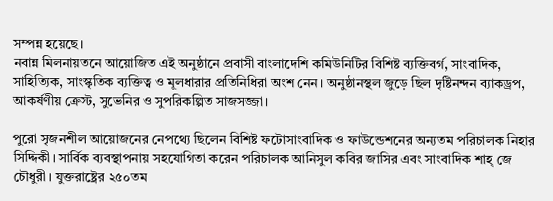সম্পন্ন হয়েছে।
নবান্ন মিলনায়তনে আয়োজিত এই অনুষ্ঠানে প্রবাসী বাংলাদেশি কমিউনিটির বিশিষ্ট ব্যক্তিবর্গ, সাংবাদিক, সাহিত্যিক, সাংস্কৃতিক ব্যক্তিত্ব ও মূলধারার প্রতিনিধিরা অংশ নেন। অনুষ্ঠানস্থল জুড়ে ছিল দৃষ্টিনন্দন ব্যাকড্রপ, আকর্ষণীয় ক্রেস্ট, সুভেনির ও সুপরিকল্পিত সাজসজ্জা।

পুরো সৃজনশীল আয়োজনের নেপথ্যে ছিলেন বিশিষ্ট ফটোসাংবাদিক ও ফাউন্ডেশনের অন্যতম পরিচালক নিহার সিদ্দিকী। সার্বিক ব্যবস্থাপনায় সহযোগিতা করেন পরিচালক আনিসুল কবির জাসির এবং সাংবাদিক শাহ্ জে চৌধুরী। যুক্তরাষ্ট্রের ২৫০তম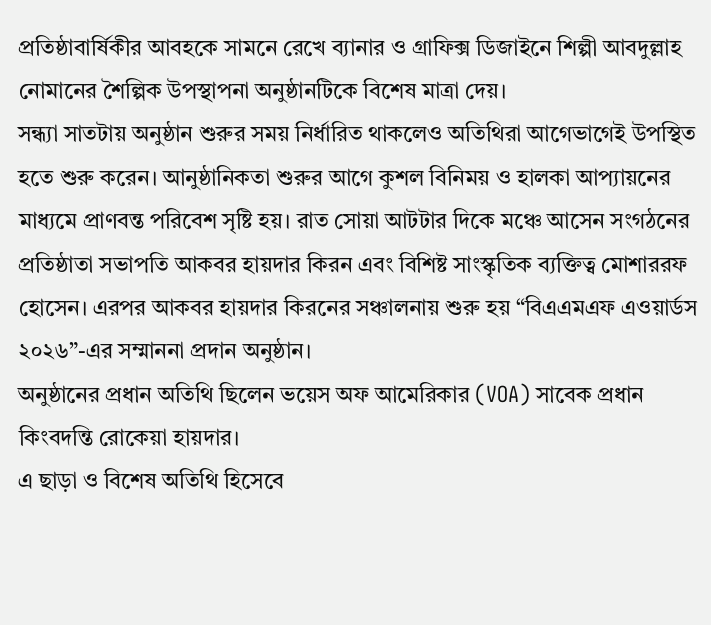প্রতিষ্ঠাবার্ষিকীর আবহকে সামনে রেখে ব্যানার ও গ্রাফিক্স ডিজাইনে শিল্পী আবদুল্লাহ নোমানের শৈল্পিক উপস্থাপনা অনুষ্ঠানটিকে বিশেষ মাত্রা দেয়।
সন্ধ্যা সাতটায় অনুষ্ঠান শুরুর সময় নির্ধারিত থাকলেও অতিথিরা আগেভাগেই উপস্থিত হতে শুরু করেন। আনুষ্ঠানিকতা শুরুর আগে কুশল বিনিময় ও হালকা আপ্যায়নের মাধ্যমে প্রাণবন্ত পরিবেশ সৃষ্টি হয়। রাত সোয়া আটটার দিকে মঞ্চে আসেন সংগঠনের প্রতিষ্ঠাতা সভাপতি আকবর হায়দার কিরন এবং বিশিষ্ট সাংস্কৃতিক ব্যক্তিত্ব মোশাররফ হোসেন। এরপর আকবর হায়দার কিরনের সঞ্চালনায় শুরু হয় “বিএএমএফ এওয়ার্ডস ২০২৬”-এর সম্মাননা প্রদান অনুষ্ঠান।
অনুষ্ঠানের প্রধান অতিথি ছিলেন ভয়েস অফ আমেরিকার (VOA) সাবেক প্রধান কিংবদন্তি রোকেয়া হায়দার।
এ ছাড়া ও বিশেষ অতিথি হিসেবে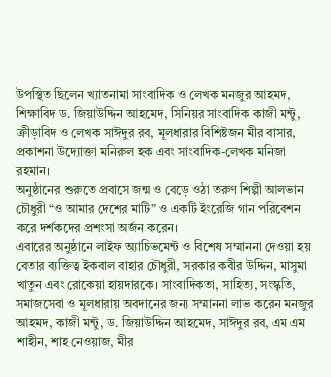উপস্থিত ছিলেন খ্যাতনামা সাংবাদিক ও লেখক মনজুর আহমদ, শিক্ষাবিদ ড. জিয়াউদ্দিন আহমেদ, সিনিয়র সাংবাদিক কাজী মন্টু, ক্রীড়াবিদ ও লেখক সাঈদুর রব, মূলধারার বিশিষ্টজন মীর বাসার, প্রকাশনা উদ্যোক্তা মনিরুল হক এবং সাংবাদিক-লেখক মনিজা রহমান।
অনুষ্ঠানের শুরুতে প্রবাসে জন্ম ও বেড়ে ওঠা তরুণ শিল্পী আলভান চৌধুরী “ও আমার দেশের মাটি” ও একটি ইংরেজি গান পরিবেশন করে দর্শকদের প্রশংসা অর্জন করেন।
এবারের অনুষ্ঠানে লাইফ অ্যাচিভমেন্ট ও বিশেষ সম্মাননা দেওয়া হয় বেতার ব্যক্তিত্ব ইকবাল বাহার চৌধুরী, সরকার কবীর উদ্দিন, মাসুমা খাতুন এবং রোকেয়া হায়দারকে। সাংবাদিকতা, সাহিত্য, সংস্কৃতি, সমাজসেবা ও মূলধারায় অবদানের জন্য সম্মাননা লাভ করেন মনজুর আহমদ, কাজী মন্টু, ড. জিয়াউদ্দিন আহমেদ, সাঈদুর রব, এম এম শাহীন, শাহ নেওয়াজ, মীর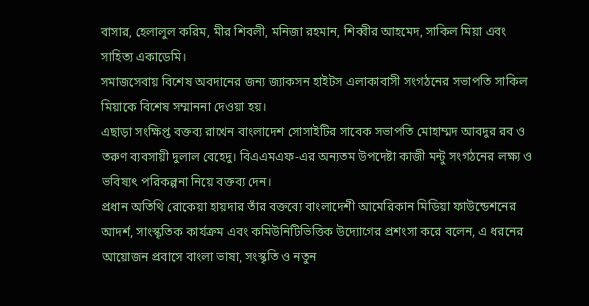বাসার, হেলালুল করিম, মীর শিবলী, মনিজা রহমান, শিব্বীর আহমেদ, সাকিল মিয়া এবং সাহিত্য একাডেমি।
সমাজসেবায় বিশেষ অবদানের জন্য জ্যাকসন হাইটস এলাকাবাসী সংগঠনের সভাপতি সাকিল মিয়াকে বিশেষ সম্মাননা দেওয়া হয়।
এছাড়া সংক্ষিপ্ত বক্তব্য রাখেন বাংলাদেশ সোসাইটির সাবেক সভাপতি মোহাম্মদ আবদুর রব ও তরুণ ব্যবসায়ী দুলাল বেহেদু। বিএএমএফ-এর অন্যতম উপদেষ্টা কাজী মন্টু সংগঠনের লক্ষ্য ও ভবিষ্যৎ পরিকল্পনা নিয়ে বক্তব্য দেন।
প্রধান অতিথি রোকেয়া হায়দার তাঁর বক্তব্যে বাংলাদেশী আমেরিকান মিডিয়া ফাউন্ডেশনের আদর্শ, সাংস্কৃতিক কার্যক্রম এবং কমিউনিটিভিত্তিক উদ্যোগের প্রশংসা করে বলেন, এ ধরনের আয়োজন প্রবাসে বাংলা ভাষা, সংস্কৃতি ও নতুন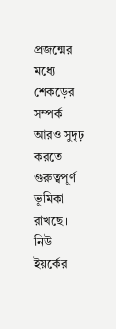প্রজন্মের মধ্যে শেকড়ের সম্পর্ক আরও সুদৃঢ় করতে গুরুত্বপূর্ণ ভূমিকা রাখছে।
নিউ ইয়র্কের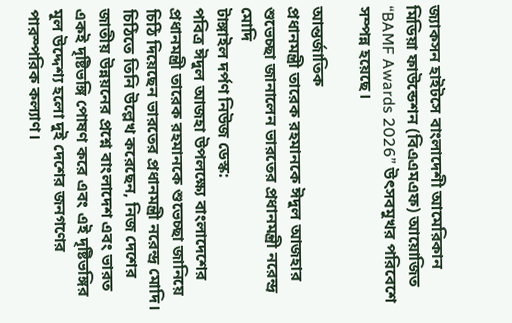জ্যাকসন হাইটসে বাংলাদেশী আমেরিকান মিডিয়া ফাউন্ডেশন (বিএএমএফ) আয়োজিত “BAMF Awards 2026” উৎসবমুখর পরিবেশে সম্পন্ন হয়েছে।

আন্তর্জাতিক
প্রধানমন্ত্রী তারেক রহমানকে ঈদুল আজহার শুভেচ্ছা জানালেন ভারতের প্রধানমন্ত্রী নরেন্দ্র মোদি
টাঙ্গাইল দর্পণ নিউজ ডেস্ক:
পবিত্র ঈদুল আজহা উপলক্ষ্যে বাংলাদেশের প্রধানমন্ত্রী তারেক রহমানকে শুভেচ্ছা জানিয়ে চিঠি দিয়েছেন ভারতের প্রধানমন্ত্রী নরেন্দ্র মোদি। চিঠিতে তিনি উল্লেখ করেছেন, নিজ দেশের জাতীয় উন্নয়নের প্রশ্নে বাংলাদেশ এবং ভারত একই দৃষ্টিভঙ্গি পোষণ করে এবং এই দৃষ্টিভঙ্গির মূল উদ্দেশ্য হলো দুই দেশের জনগণের পারস্পরিক কল্যাণ।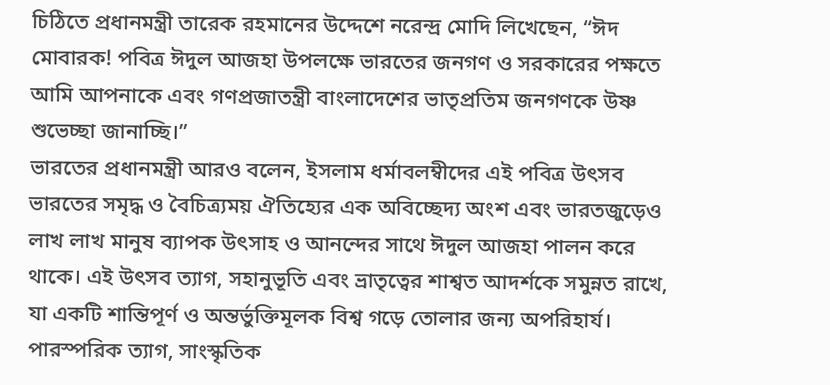চিঠিতে প্রধানমন্ত্রী তারেক রহমানের উদ্দেশে নরেন্দ্র মোদি লিখেছেন, “ঈদ মোবারক! পবিত্র ঈদুল আজহা উপলক্ষে ভারতের জনগণ ও সরকারের পক্ষতে আমি আপনাকে এবং গণপ্রজাতন্ত্রী বাংলাদেশের ভাতৃপ্রতিম জনগণকে উষ্ণ শুভেচ্ছা জানাচ্ছি।”
ভারতের প্রধানমন্ত্রী আরও বলেন, ইসলাম ধর্মাবলম্বীদের এই পবিত্র উৎসব ভারতের সমৃদ্ধ ও বৈচিত্র্যময় ঐতিহ্যের এক অবিচ্ছেদ্য অংশ এবং ভারতজুড়েও লাখ লাখ মানুষ ব্যাপক উৎসাহ ও আনন্দের সাথে ঈদুল আজহা পালন করে থাকে। এই উৎসব ত্যাগ, সহানুভূতি এবং ভ্রাতৃত্বের শাশ্বত আদর্শকে সমুন্নত রাখে, যা একটি শান্তিপূর্ণ ও অন্তর্ভুক্তিমূলক বিশ্ব গড়ে তোলার জন্য অপরিহার্য।
পারস্পরিক ত্যাগ, সাংস্কৃতিক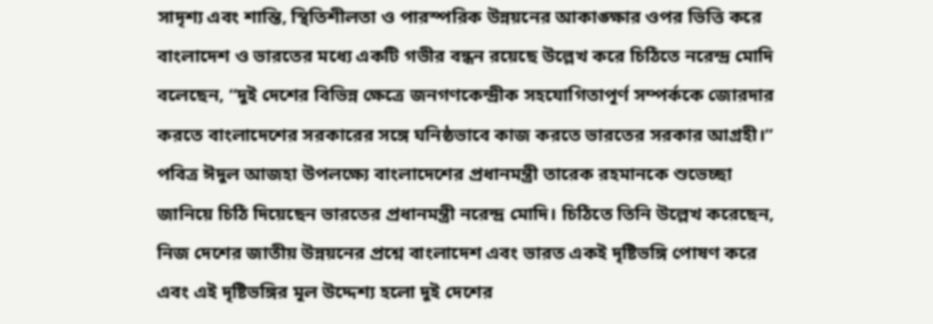সাদৃশ্য এবং শান্তি, স্থিতিশীলতা ও পারস্পরিক উন্নয়নের আকাঙ্ক্ষার ওপর ভিত্তি করে বাংলাদেশ ও ভারতের মধ্যে একটি গভীর বন্ধন রয়েছে উল্লেখ করে চিঠিতে নরেন্দ্র মোদি বলেছেন, “দুই দেশের বিভিন্ন ক্ষেত্রে জনগণকেন্দ্রীক সহযোগিতাপূর্ণ সম্পর্ককে জোরদার করতে বাংলাদেশের সরকারের সঙ্গে ঘনিষ্ঠভাবে কাজ করতে ভারতের সরকার আগ্রহী।”
পবিত্র ঈদুল আজহা উপলক্ষ্যে বাংলাদেশের প্রধানমন্ত্রী তারেক রহমানকে শুভেচ্ছা জানিয়ে চিঠি দিয়েছেন ভারতের প্রধানমন্ত্রী নরেন্দ্র মোদি। চিঠিতে তিনি উল্লেখ করেছেন, নিজ দেশের জাতীয় উন্নয়নের প্রশ্নে বাংলাদেশ এবং ভারত একই দৃষ্টিভঙ্গি পোষণ করে এবং এই দৃষ্টিভঙ্গির মূল উদ্দেশ্য হলো দুই দেশের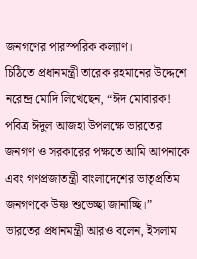জনগণের পারস্পরিক কল্যাণ।
চিঠিতে প্রধানমন্ত্রী তারেক রহমানের উদ্দেশে নরেন্দ্র মোদি লিখেছেন, “ঈদ মোবারক! পবিত্র ঈদুল আজহা উপলক্ষে ভারতের জনগণ ও সরকারের পক্ষতে আমি আপনাকে এবং গণপ্রজাতন্ত্রী বাংলাদেশের ভাতৃপ্রতিম জনগণকে উষ্ণ শুভেচ্ছা জানাচ্ছি।”
ভারতের প্রধানমন্ত্রী আরও বলেন, ইসলাম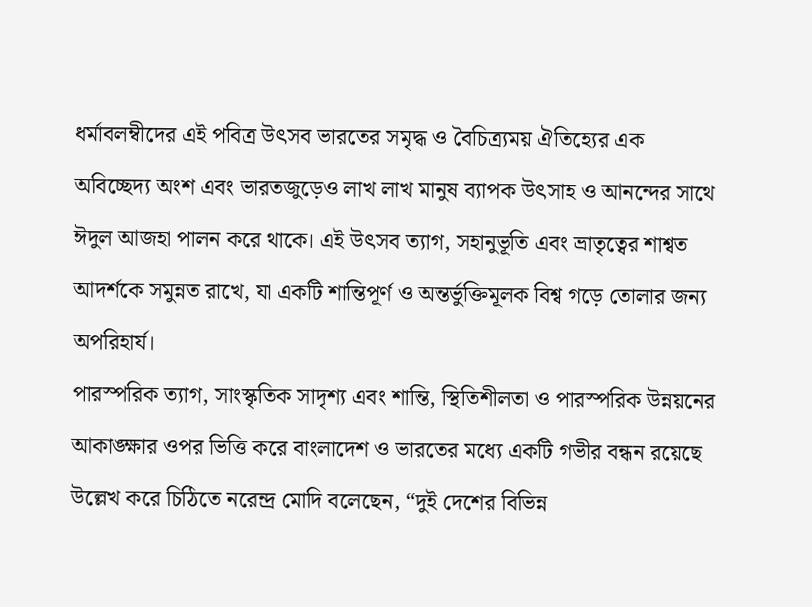ধর্মাবলম্বীদের এই পবিত্র উৎসব ভারতের সমৃদ্ধ ও বৈচিত্র্যময় ঐতিহ্যের এক অবিচ্ছেদ্য অংশ এবং ভারতজুড়েও লাখ লাখ মানুষ ব্যাপক উৎসাহ ও আনন্দের সাথে ঈদুল আজহা পালন করে থাকে। এই উৎসব ত্যাগ, সহানুভূতি এবং ভ্রাতৃত্বের শাশ্বত আদর্শকে সমুন্নত রাখে, যা একটি শান্তিপূর্ণ ও অন্তর্ভুক্তিমূলক বিশ্ব গড়ে তোলার জন্য অপরিহার্য।
পারস্পরিক ত্যাগ, সাংস্কৃতিক সাদৃশ্য এবং শান্তি, স্থিতিশীলতা ও পারস্পরিক উন্নয়নের আকাঙ্ক্ষার ওপর ভিত্তি করে বাংলাদেশ ও ভারতের মধ্যে একটি গভীর বন্ধন রয়েছে উল্লেখ করে চিঠিতে নরেন্দ্র মোদি বলেছেন, “দুই দেশের বিভিন্ন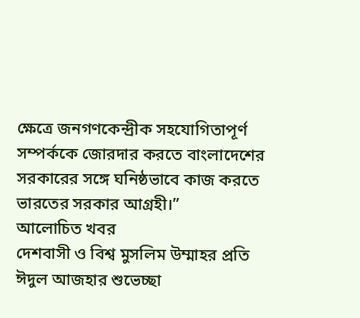ক্ষেত্রে জনগণকেন্দ্রীক সহযোগিতাপূর্ণ সম্পর্ককে জোরদার করতে বাংলাদেশের সরকারের সঙ্গে ঘনিষ্ঠভাবে কাজ করতে ভারতের সরকার আগ্রহী।”
আলোচিত খবর
দেশবাসী ও বিশ্ব মুসলিম উম্মাহর প্রতি ঈদুল আজহার শুভেচ্ছা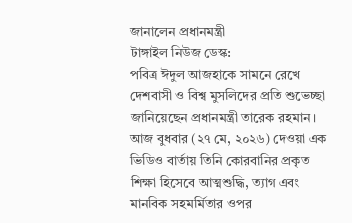জানালেন প্রধানমন্ত্রী
টাঙ্গাইল নিউজ ডেস্ক:
পবিত্র ঈদুল আজহাকে সামনে রেখে দেশবাসী ও বিশ্ব মুসলিদের প্রতি শুভেচ্ছা জানিয়েছেন প্রধানমন্ত্রী তারেক রহমান।
আজ বুধবার (২৭ মে, ২০২৬) দেওয়া এক ভিডিও বার্তায় তিনি কোরবানির প্রকৃত শিক্ষা হিসেবে আত্মশুদ্ধি, ত্যাগ এবং মানবিক সহমর্মিতার ওপর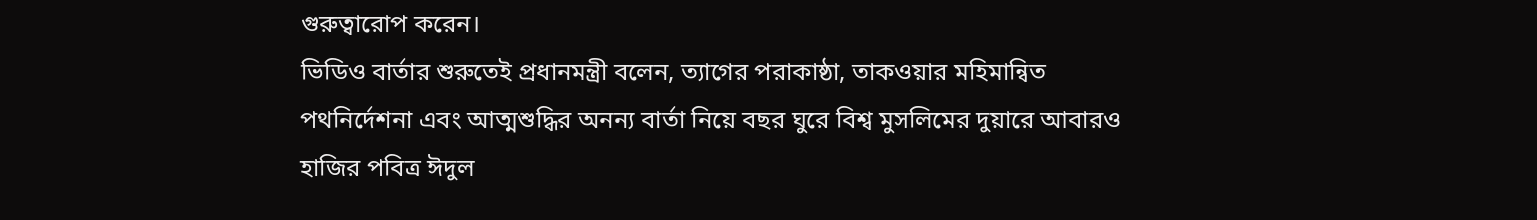গুরুত্বারোপ করেন।
ভিডিও বার্তার শুরুতেই প্রধানমন্ত্রী বলেন, ত্যাগের পরাকাষ্ঠা, তাকওয়ার মহিমান্বিত পথনির্দেশনা এবং আত্মশুদ্ধির অনন্য বার্তা নিয়ে বছর ঘুরে বিশ্ব মুসলিমের দুয়ারে আবারও হাজির পবিত্র ঈদুল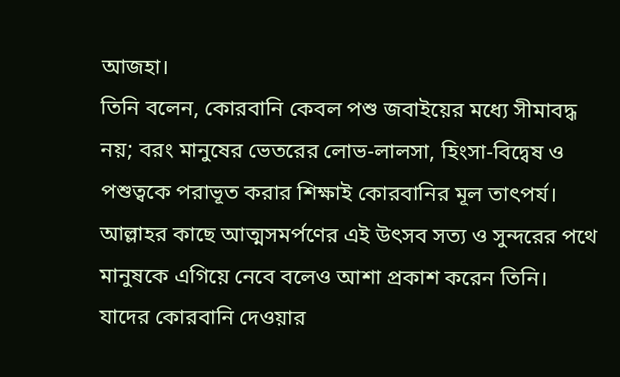আজহা।
তিনি বলেন, কোরবানি কেবল পশু জবাইয়ের মধ্যে সীমাবদ্ধ নয়; বরং মানুষের ভেতরের লোভ-লালসা, হিংসা-বিদ্বেষ ও পশুত্বকে পরাভূত করার শিক্ষাই কোরবানির মূল তাৎপর্য। আল্লাহর কাছে আত্মসমর্পণের এই উৎসব সত্য ও সুন্দরের পথে মানুষকে এগিয়ে নেবে বলেও আশা প্রকাশ করেন তিনি।
যাদের কোরবানি দেওয়ার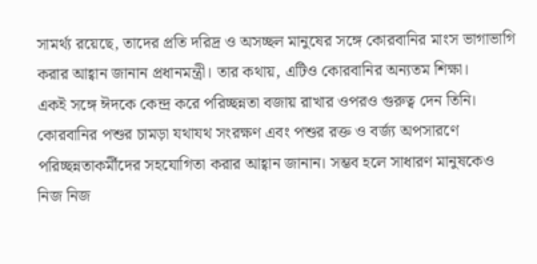সামর্থ্য রয়েছে, তাদের প্রতি দরিদ্র ও অসচ্ছল মানুষের সঙ্গে কোরবানির মাংস ভাগাভাগি করার আহ্বান জানান প্রধানমন্ত্রী। তার কথায়, এটিও কোরবানির অন্যতম শিক্ষা।
একই সঙ্গে ঈদকে কেন্দ্র করে পরিচ্ছন্নতা বজায় রাখার ওপরও গুরুত্ব দেন তিনি। কোরবানির পশুর চামড়া যথাযথ সংরক্ষণ এবং পশুর রক্ত ও বর্জ্য অপসারণে পরিচ্ছন্নতাকর্মীদের সহযোগিতা করার আহ্বান জানান। সম্ভব হলে সাধারণ মানুষকেও নিজ নিজ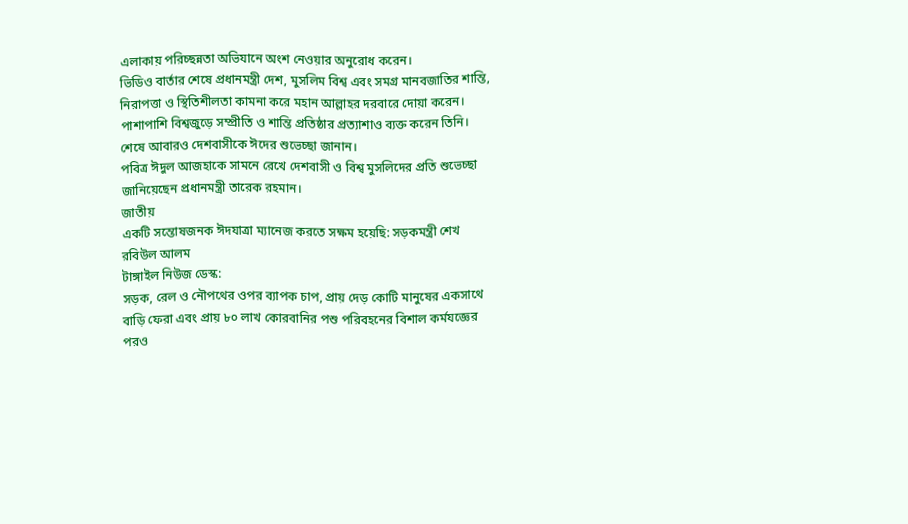এলাকায় পরিচ্ছন্নতা অভিযানে অংশ নেওয়ার অনুরোধ করেন।
ভিডিও বার্তার শেষে প্রধানমন্ত্রী দেশ, মুসলিম বিশ্ব এবং সমগ্র মানবজাতির শান্তি, নিরাপত্তা ও স্থিতিশীলতা কামনা করে মহান আল্লাহর দরবারে দোয়া করেন। পাশাপাশি বিশ্বজুড়ে সম্প্রীতি ও শান্তি প্রতিষ্ঠার প্রত্যাশাও ব্যক্ত করেন তিনি। শেষে আবারও দেশবাসীকে ঈদের শুভেচ্ছা জানান।
পবিত্র ঈদুল আজহাকে সামনে রেখে দেশবাসী ও বিশ্ব মুসলিদের প্রতি শুভেচ্ছা জানিয়েছেন প্রধানমন্ত্রী তারেক রহমান।
জাতীয়
একটি সন্তোষজনক ঈদযাত্রা ম্যানেজ করতে সক্ষম হয়েছি: সড়কমন্ত্রী শেখ রবিউল আলম
টাঙ্গাইল নিউজ ডেস্ক:
সড়ক, রেল ও নৌপথের ওপর ব্যাপক চাপ, প্রায় দেড় কোটি মানুষের একসাথে বাড়ি ফেরা এবং প্রায় ৮০ লাখ কোরবানির পশু পরিবহনের বিশাল কর্মযজ্ঞের পরও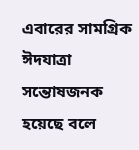এবারের সামগ্রিক ঈদযাত্রা সন্তোষজনক হয়েছে বলে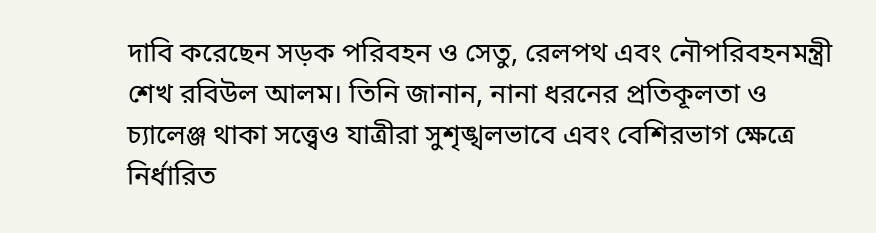দাবি করেছেন সড়ক পরিবহন ও সেতু, রেলপথ এবং নৌপরিবহনমন্ত্রী শেখ রবিউল আলম। তিনি জানান, নানা ধরনের প্রতিকূলতা ও চ্যালেঞ্জ থাকা সত্ত্বেও যাত্রীরা সুশৃঙ্খলভাবে এবং বেশিরভাগ ক্ষেত্রে নির্ধারিত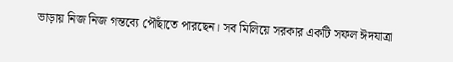ভাড়ায় নিজ নিজ গন্তব্যে পৌঁছাতে পারছেন। সব মিলিয়ে সরকার একটি সফল ঈদযাত্রা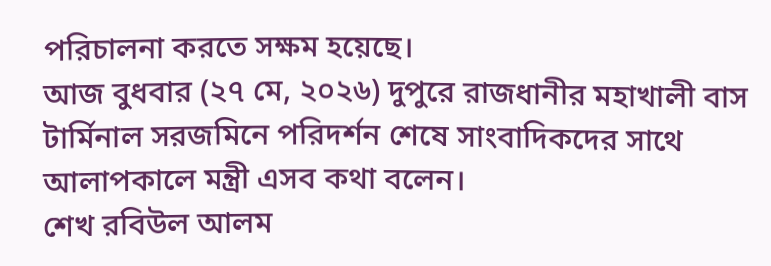পরিচালনা করতে সক্ষম হয়েছে।
আজ বুধবার (২৭ মে, ২০২৬) দুপুরে রাজধানীর মহাখালী বাস টার্মিনাল সরজমিনে পরিদর্শন শেষে সাংবাদিকদের সাথে আলাপকালে মন্ত্রী এসব কথা বলেন।
শেখ রবিউল আলম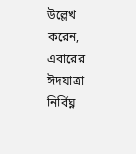উল্লেখ করেন, এবারের ঈদযাত্রা নির্বিঘ্ন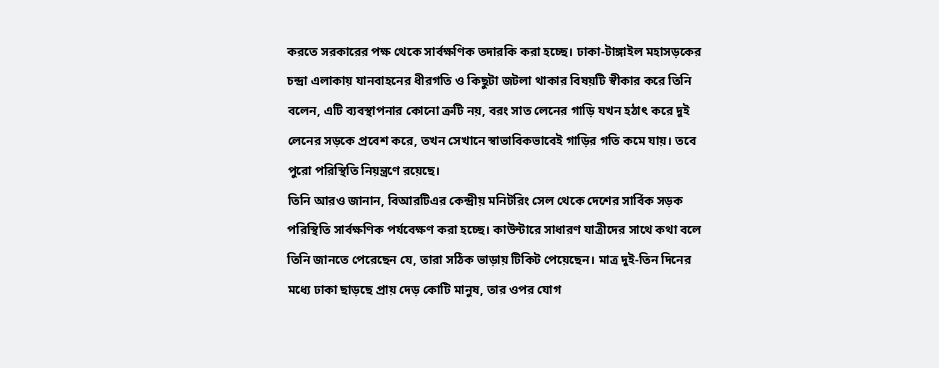করতে সরকারের পক্ষ থেকে সার্বক্ষণিক তদারকি করা হচ্ছে। ঢাকা-টাঙ্গাইল মহাসড়কের চন্দ্রা এলাকায় যানবাহনের ধীরগতি ও কিছুটা জটলা থাকার বিষয়টি স্বীকার করে তিনি বলেন, এটি ব্যবস্থাপনার কোনো ত্রুটি নয়, বরং সাত লেনের গাড়ি যখন হঠাৎ করে দুই লেনের সড়কে প্রবেশ করে, তখন সেখানে স্বাভাবিকভাবেই গাড়ির গতি কমে যায়। তবে পুরো পরিস্থিতি নিয়ন্ত্রণে রয়েছে।
তিনি আরও জানান, বিআরটিএর কেন্দ্রীয় মনিটরিং সেল থেকে দেশের সার্বিক সড়ক পরিস্থিতি সার্বক্ষণিক পর্যবেক্ষণ করা হচ্ছে। কাউন্টারে সাধারণ যাত্রীদের সাথে কথা বলে তিনি জানতে পেরেছেন যে, তারা সঠিক ভাড়ায় টিকিট পেয়েছেন। মাত্র দুই-তিন দিনের মধ্যে ঢাকা ছাড়ছে প্রায় দেড় কোটি মানুষ, তার ওপর যোগ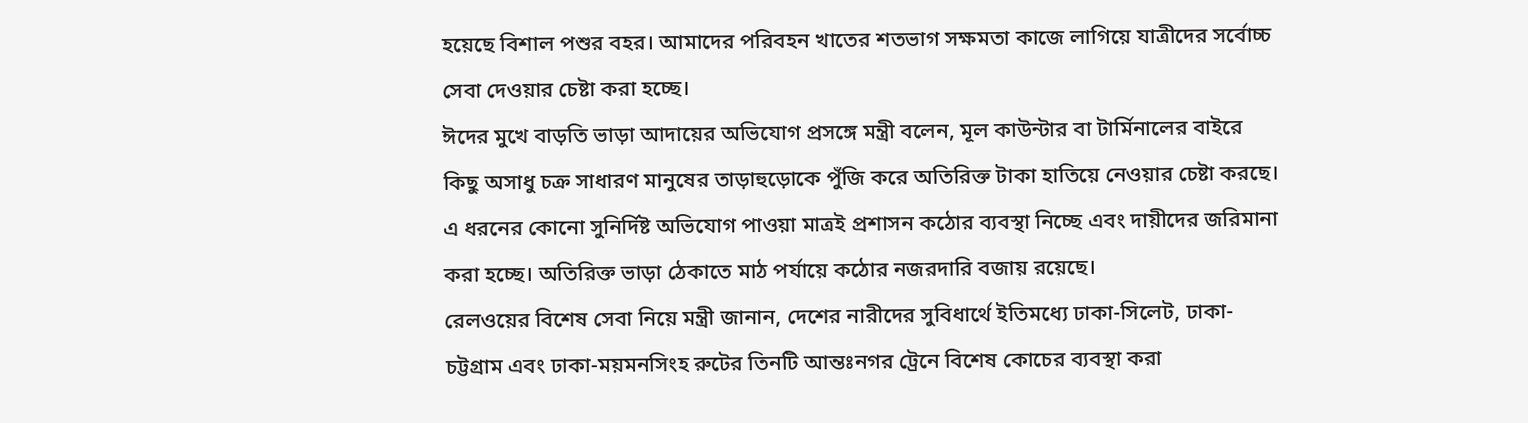হয়েছে বিশাল পশুর বহর। আমাদের পরিবহন খাতের শতভাগ সক্ষমতা কাজে লাগিয়ে যাত্রীদের সর্বোচ্চ সেবা দেওয়ার চেষ্টা করা হচ্ছে।
ঈদের মুখে বাড়তি ভাড়া আদায়ের অভিযোগ প্রসঙ্গে মন্ত্রী বলেন, মূল কাউন্টার বা টার্মিনালের বাইরে কিছু অসাধু চক্র সাধারণ মানুষের তাড়াহুড়োকে পুঁজি করে অতিরিক্ত টাকা হাতিয়ে নেওয়ার চেষ্টা করছে। এ ধরনের কোনো সুনির্দিষ্ট অভিযোগ পাওয়া মাত্রই প্রশাসন কঠোর ব্যবস্থা নিচ্ছে এবং দায়ীদের জরিমানা করা হচ্ছে। অতিরিক্ত ভাড়া ঠেকাতে মাঠ পর্যায়ে কঠোর নজরদারি বজায় রয়েছে।
রেলওয়ের বিশেষ সেবা নিয়ে মন্ত্রী জানান, দেশের নারীদের সুবিধার্থে ইতিমধ্যে ঢাকা-সিলেট, ঢাকা-চট্টগ্রাম এবং ঢাকা-ময়মনসিংহ রুটের তিনটি আন্তঃনগর ট্রেনে বিশেষ কোচের ব্যবস্থা করা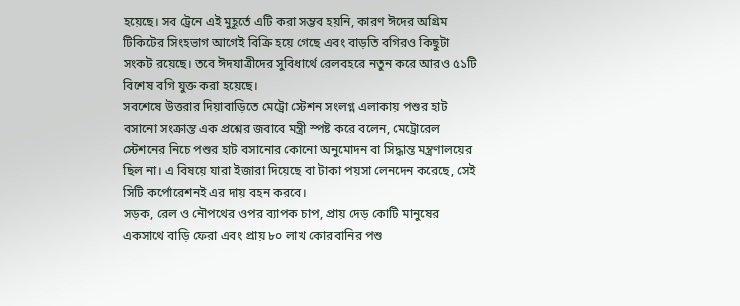হয়েছে। সব ট্রেনে এই মুহূর্তে এটি করা সম্ভব হয়নি, কারণ ঈদের অগ্রিম টিকিটের সিংহভাগ আগেই বিক্রি হয়ে গেছে এবং বাড়তি বগিরও কিছুটা সংকট রয়েছে। তবে ঈদযাত্রীদের সুবিধার্থে রেলবহরে নতুন করে আরও ৫১টি বিশেষ বগি যুক্ত করা হয়েছে।
সবশেষে উত্তরার দিয়াবাড়িতে মেট্রো স্টেশন সংলগ্ন এলাকায় পশুর হাট বসানো সংক্রান্ত এক প্রশ্নের জবাবে মন্ত্রী স্পষ্ট করে বলেন, মেট্রোরেল স্টেশনের নিচে পশুর হাট বসানোর কোনো অনুমোদন বা সিদ্ধান্ত মন্ত্রণালয়ের ছিল না। এ বিষয়ে যারা ইজারা দিয়েছে বা টাকা পয়সা লেনদেন করেছে, সেই সিটি কর্পোরেশনই এর দায় বহন করবে।
সড়ক, রেল ও নৌপথের ওপর ব্যাপক চাপ, প্রায় দেড় কোটি মানুষের একসাথে বাড়ি ফেরা এবং প্রায় ৮০ লাখ কোরবানির পশু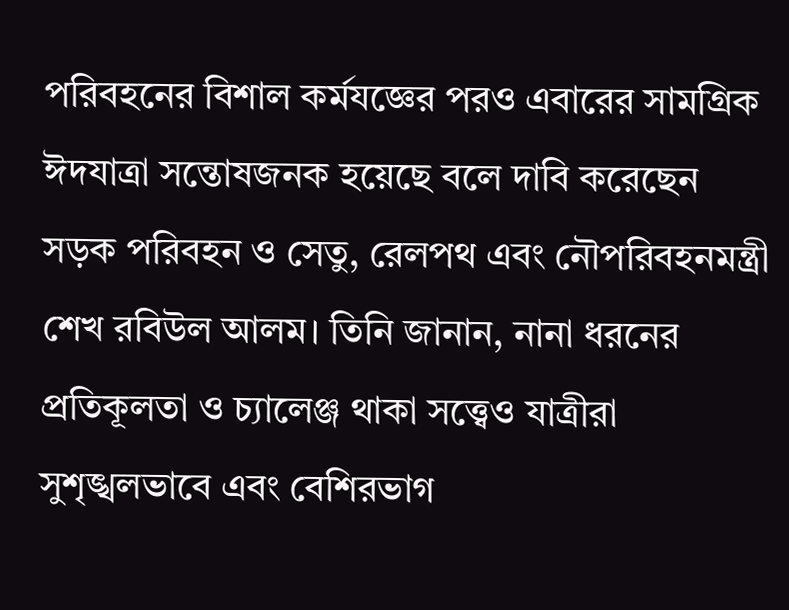পরিবহনের বিশাল কর্মযজ্ঞের পরও এবারের সামগ্রিক ঈদযাত্রা সন্তোষজনক হয়েছে বলে দাবি করেছেন সড়ক পরিবহন ও সেতু, রেলপথ এবং নৌপরিবহনমন্ত্রী শেখ রবিউল আলম। তিনি জানান, নানা ধরনের প্রতিকূলতা ও চ্যালেঞ্জ থাকা সত্ত্বেও যাত্রীরা সুশৃঙ্খলভাবে এবং বেশিরভাগ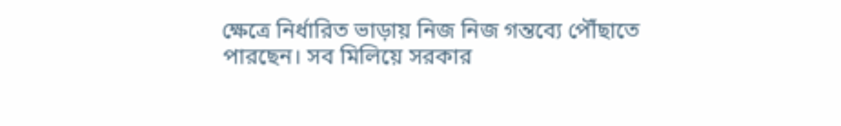ক্ষেত্রে নির্ধারিত ভাড়ায় নিজ নিজ গন্তব্যে পৌঁছাতে পারছেন। সব মিলিয়ে সরকার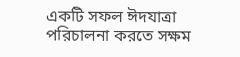একটি সফল ঈদযাত্রা পরিচালনা করতে সক্ষম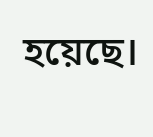হয়েছে।